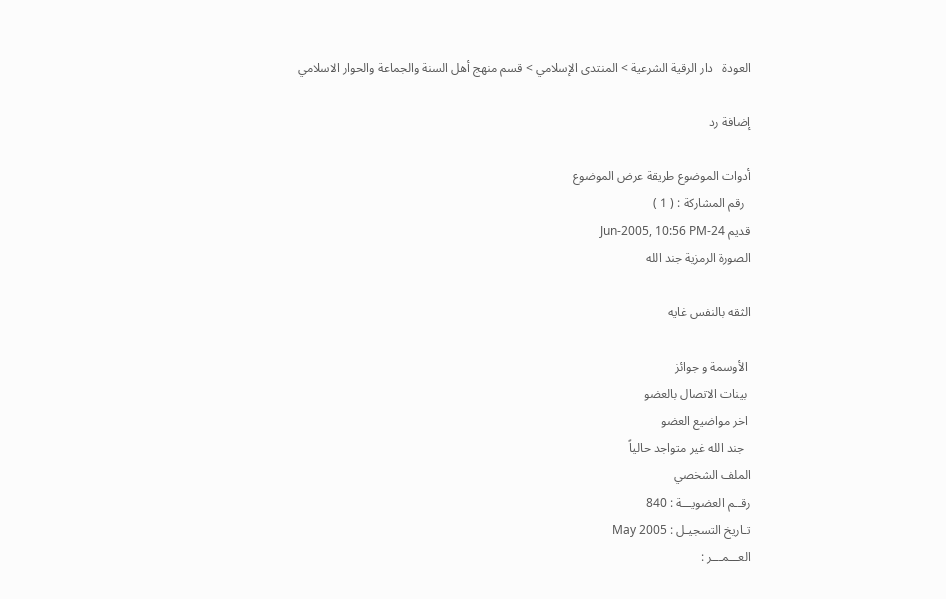العودة   دار الرقية الشرعية > المنتدى الإسلامي > قسم منهج أهل السنة والجماعة والحوار الاسلامي

إضافة رد

أدوات الموضوع طريقة عرض الموضوع
  رقم المشاركة : ( 1 )
قديم 24-Jun-2005, 10:56 PM
الصورة الرمزية جند الله

الثقه بالنفس غايه

 الأوسمة و جوائز
 بينات الاتصال بالعضو
 اخر مواضيع العضو
  جند الله غير متواجد حالياً
الملف الشخصي
رقــم العضويـــة : 840
تـاريخ التسجيـل : May 2005
العـــمـــر :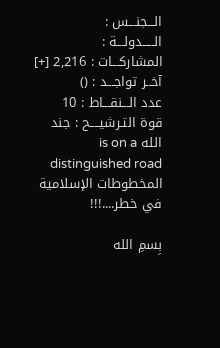الـــجنـــس :
الـــــدولـــة :
المشاركـــات : 2,216 [+]
آخــر تواجـــد : ()
عدد الـــنقـــاط : 10
قوة التـرشيــــح : جند الله is on a distinguished road
المخطوطات الإسلامية في خطر....!!!

بِسمِ الله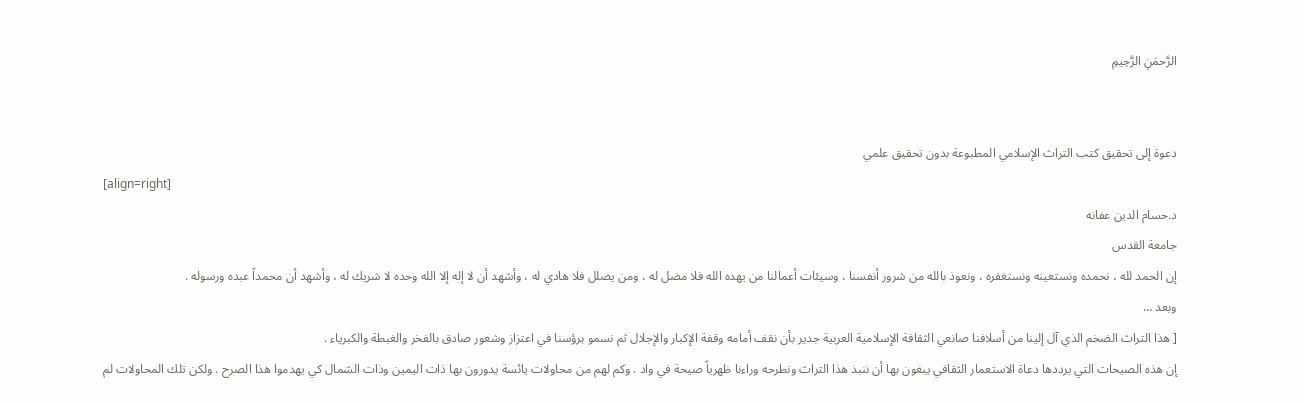الرَّحمَنِ الرَّحِيمِ


دعوة إلى تحقيق كتب التراث الإسلامي المطبوعة بدون تحقيق علمي
[align=right]
د.حسام الدين عفانه
جامعة القدس
إن الحمد لله ، نحمده ونستعينه ونستغفره ، ونعوذ بالله من شرور أنفسنا ، وسيئات أعمالنا من يهده الله فلا مضل له ، ومن يضلل فلا هادي له ، وأشهد أن لا إله إلا الله وحده لا شريك له ، وأشهد أن محمداً عبده ورسوله .
وبعد …
[ هذا التراث الضخم الذي آل إلينا من أسلافنا صانعي الثقافة الإسلامية العربية جدير بأن نقف أمامه وقفة الإكبار والإجلال ثم نسمو برؤسنا في اعتزاز وشعور صادق بالفخر والغبطة والكبرياء .
إن هذه الصيحات التي يرددها دعاة الاستعمار الثقافي يبغون بها أن ننبذ هذا التراث ونطرحه وراءنا ظهرياً صيحة في واد . وكم لهم من محاولات يائسة يدورون بها ذات اليمين وذات الشمال كي يهدموا هذا الصرح . ولكن تلك المحاولات لم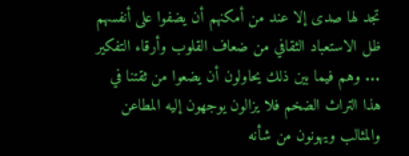تجد لها صدى إلا عند من أمكنهم أن يضفوا على أنفسهم ظل الاستعباد الثقافي من ضعاف القلوب وأرقاء التفكير ... وهم فيما بين ذلك يحاولون أن يضعوا من ثقتنا في هذا التراث الضخم فلا يزالون يوجهون إليه المطاعن والمثالب ويهونون من شأنه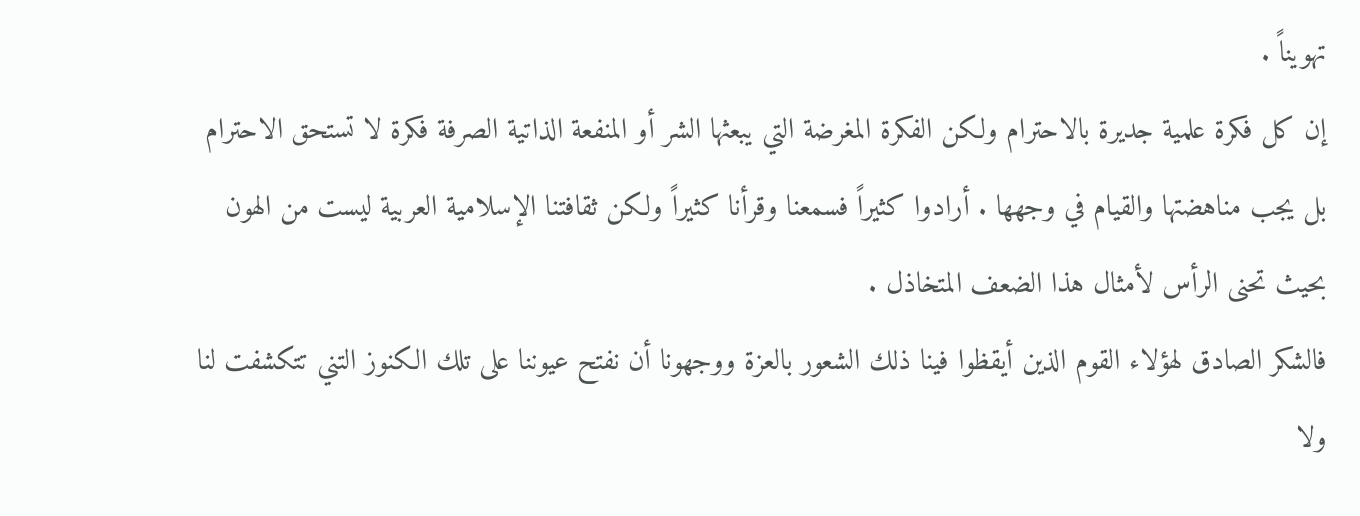تهويناً .
إن كل فكرة علمية جديرة بالاحترام ولكن الفكرة المغرضة التي يبعثها الشر أو المنفعة الذاتية الصرفة فكرة لا تستحق الاحترام بل يجب مناهضتها والقيام في وجهها . أرادوا كثيراً فسمعنا وقرأنا كثيراً ولكن ثقافتنا الإسلامية العربية ليست من الهون بحيث تحنى الرأس لأمثال هذا الضعف المتخاذل .
فالشكر الصادق لهؤلاء القوم الذين أيقظوا فينا ذلك الشعور بالعزة ووجهونا أن نفتح عيوننا على تلك الكنوز التني تتكشفت لنا ولا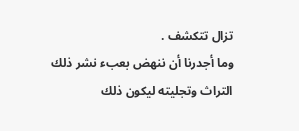تزال تتكشف .
وما أجدرنا أن ننهض بعبء نشر ذلك التراث وتجليته ليكون ذلك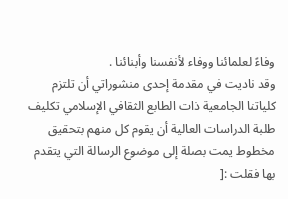وفاءً لعلمائنا ووفاء لأنفسنا وأبنائنا .
وقد ناديت في مقدمة إحدى منشوراتي أن تلتزم كلياتنا الجامعية ذات الطابع الثقافي الإسلامي تكليف طلبة الدراسات العالية أن يقوم كل منهم بتحقيق مخطوط يمت بصلة إلى موضوع الرسالة التي يتقدم بها فقلت :[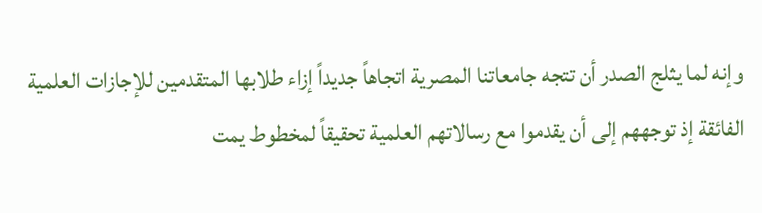وإنه لما يثلج الصدر أن تتجه جامعاتنا المصرية اتجاهاً جديداً إزاء طلابها المتقدمين للإجازات العلمية الفائقة إذ توجههم إلى أن يقدموا مع رسالاتهم العلمية تحقيقاً لمخطوط يمت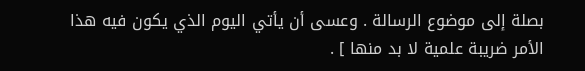بصلة إلى موضوع الرسالة . وعسى أن يأتي اليوم الذي يكون فيه هذا الأمر ضريبة علمية لا بد منها ] .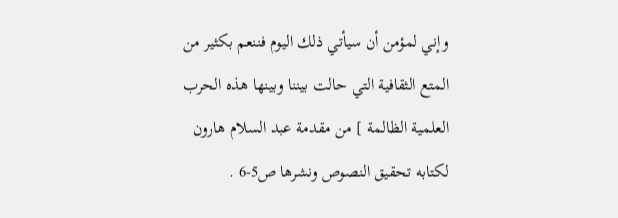وإني لمؤمن أن سيأتي ذلك اليوم فننعم بكثير من المتع الثقافية التي حالت بيننا وبينها هذه الحرب العلمية الظالمة ] من مقدمة عبد السلام هارون لكتابه تحقيق النصوص ونشرها ص5-6 .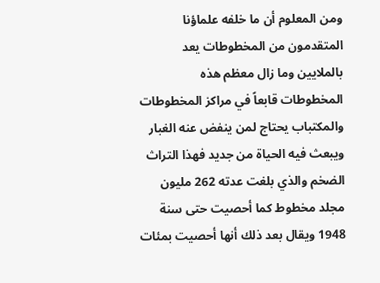ومن المعلوم أن ما خلفه علماؤنا المتقدمون من المخطوطات يعد بالملايين وما زال معظم هذه المخطوطات قابعاً في مراكز المخطوطات والمكتباب يحتاج لمن ينفض عنه الغبار ويبعث فيه الحياة من جديد فهذا التراث الضخم والذي بلغت عدته 262 مليون مجلد مخطوط كما أحصيت حتى سنة 1948 ويقال بعد ذلك أنها أحصيت بمئات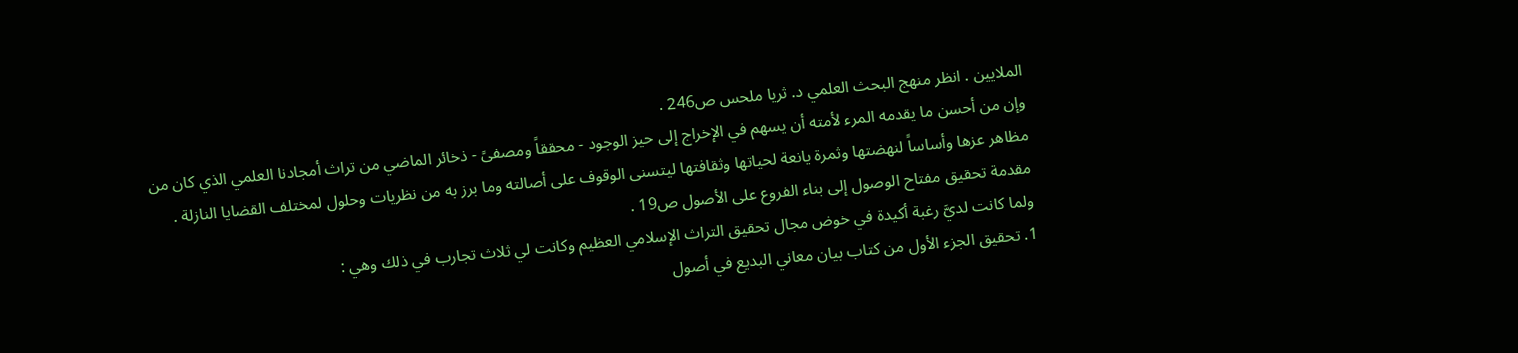الملايين . انظر منهج البحث العلمي د. ثريا ملحس ص246 .
وإن من أحسن ما يقدمه المرء لأمته أن يسهم في الإخراج إلى حيز الوجود - محققاً ومصفىً - ذخائر الماضي من تراث أمجادنا العلمي الذي كان من مظاهر عزها وأساساً لنهضتها وثمرة يانعة لحياتها وثقافتها ليتسنى الوقوف على أصالته وما برز به من نظريات وحلول لمختلف القضايا النازلة . مقدمة تحقيق مفتاح الوصول إلى بناء الفروع على الأصول ص19 .
ولما كانت لديَّ رغبة أكيدة في خوض مجال تحقيق التراث الإسلامي العظيم وكانت لي ثلاث تجارب في ذلك وهي :
1. تحقيق الجزء الأول من كتاب بيان معاني البديع في أصول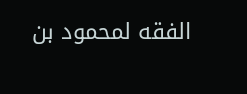الفقه لمحمود بن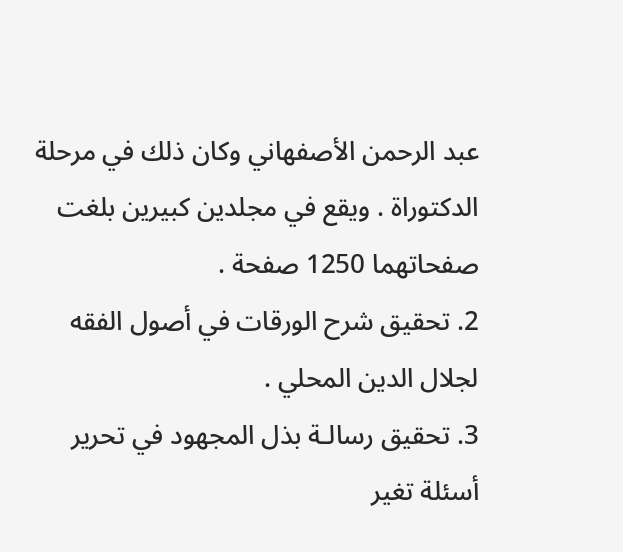عبد الرحمن الأصفهاني وكان ذلك في مرحلة الدكتوراة . ويقع في مجلدين كبيرين بلغت صفحاتهما 1250 صفحة .
2. تحقيق شرح الورقات في أصول الفقه لجلال الدين المحلي .
3. تحقيق رسالـة بذل المجهود في تحرير أسئلة تغير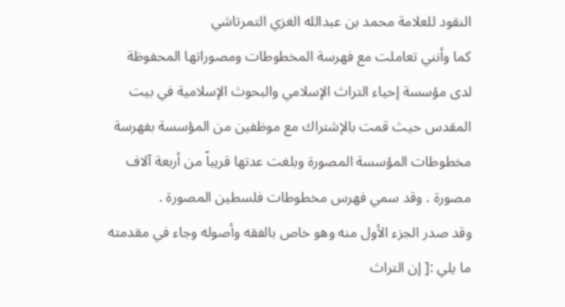النقود للعلامة محمد بن عبدالله الغزي التمرتاشي
كما وأنني تعاملت مع فهرسة المخطوطات ومصوراتها المحفوظة لدى مؤسسة إحياء التراث الإسلامي والبحوث الإسلامية في بيت المقدس حيث قمت بالإشتراك مع موظفين من المؤسسة بفهرسة مخطوطات المؤسسة المصورة وبلغت عدتها قريباً من أربعة آلاف مصورة . وقد سمي فهرس مخطوطات فلسطين المصورة .
وقد صدر الجزء الأول منه وهو خاص بالفقه وأصوله وجاء في مقدمته ما يلي :[ إن التراث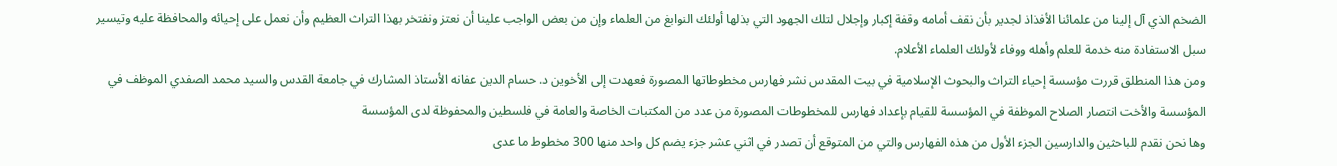الضخم الذي آل إلينا من علمائنا الأفذاذ لجدير بأن نقف أمامه وقفة إكبار وإجلال لتلك الجهود التي بذلها أولئك النوابغ من العلماء وإن من بعض الواجب علينا أن نعتز ونفتخر بهذا التراث العظيم وأن نعمل على إحيائه والمحافظة عليه وتيسير سبل الاستفادة منه خدمة للعلم وأهله ووفاء لأولئك العلماء الأعلام.
ومن هذا المنطلق قررت مؤسسة إحياء التراث والبحوث الإسلامية في بيت المقدس نشر فهارس مخطوطاتها المصورة فعهدت إلى الأخوين د. حسام الدين عفانه الأستاذ المشارك في جامعة القدس والسيد محمد الصفدي الموظف في المؤسسة والأخت انتصار الصلاح الموظفة في المؤسسة للقيام بإعداد فهارس للمخطوطات المصورة من عدد من المكتبات الخاصة والعامة في فلسطين والمحفوظة لدى المؤسسة
وها نحن نقدم للباحثين والدارسين الجزء الأول من هذه الفهارس والتي من المتوقع أن تصدر في اثني عشر جزء يضم كل واحد منها 300 مخطوط ما عدى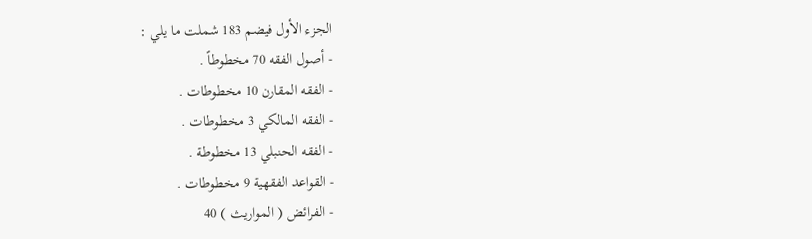الجزء الأول فيضم 183 شملت ما يلي :
- أصول الفقه 70 مخطوطاً .
- الفقه المقارن 10 مخطوطات .
- الفقه المالكي 3 مخطوطات .
- الفقه الحنبلي 13 مخطوطة .
- القواعد الفقهية 9 مخطوطات .
- الفرائض ( المواريث ) 40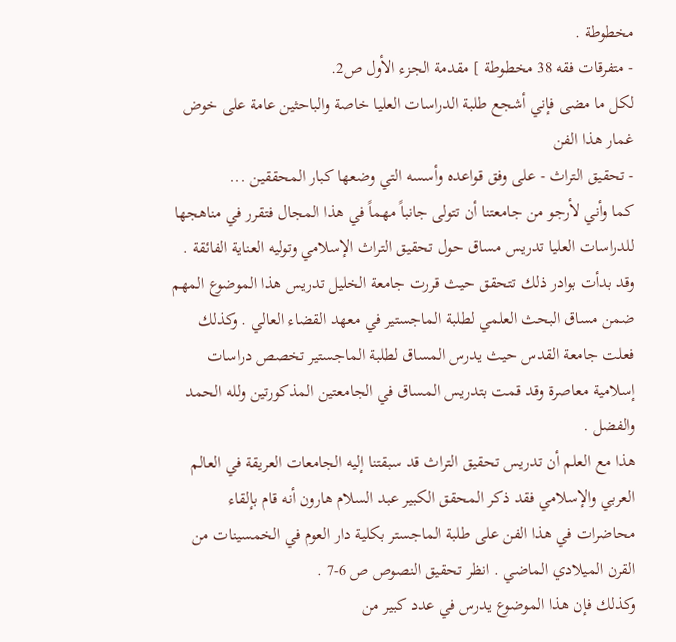مخطوطة .
- متفرقات فقه 38 مخطوطة ] مقدمة الجزء الأول ص2.
لكل ما مضى فإني أشجع طلبة الدراسات العليا خاصة والباحثين عامة على خوض غمار هذا الفن
- تحقيق التراث - على وفق قواعده وأسسه التي وضعها كبار المحققين ...
كما وأني لأرجو من جامعتنا أن تتولى جانباً مهماً في هذا المجال فتقرر في مناهجها للدراسات العليا تدريس مساق حول تحقيق التراث الإسلامي وتوليه العناية الفائقة .
وقد بدأت بوادر ذلك تتحقق حيث قررت جامعة الخليل تدريس هذا الموضوع المهم ضمن مساق البحث العلمي لطلبة الماجستير في معهد القضاء العالي . وكذلك فعلت جامعة القدس حيث يدرس المساق لطلبة الماجستير تخصص دراسات إسلامية معاصرة وقد قمت بتدريس المساق في الجامعتين المذكورتين ولله الحمد والفضل .
هذا مع العلم أن تدريس تحقيق التراث قد سبقتنا إليه الجامعات العريقة في العالم العربي والإسلامي فقد ذكر المحقق الكبير عبد السلام هارون أنه قام بإلقاء محاضرات في هذا الفن على طلبة الماجستر بكلية دار العوم في الخمسينات من القرن الميلادي الماضي . انظر تحقيق النصوص ص 6-7 .
وكذلك فإن هذا الموضوع يدرس في عدد كبير من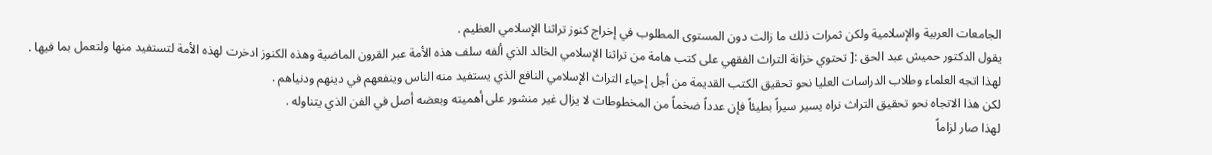الجامعات العربية والإسلامية ولكن ثمرات ذلك ما زالت دون المستوى المطلوب في إخراج كنوز تراثنا الإسلامي العظيم .
يقول الدكتور حميش عبد الحق :[ تحتوي خزانة التراث الفقهي على كتب هامة من تراثنا الإسلامي الخالد الذي ألفه سلف هذه الأمة عبر القرون الماضية وهذه الكنوز ادخرت لهذه الأمة لتستفيد منها ولتعمل بما فيها .
لهذا اتجه العلماء وطلاب الدراسات العليا نحو تحقيق الكتب القديمة من أجل إحياء التراث الإسلامي النافع الذي يستفيد منه الناس وينفعهم في دينهم ودنياهم .
لكن هذا الاتجاه نحو تحقيق التراث نراه يسير سيراً بطيئاً فإن عدداً ضخماً من المخطوطات لا يزال غير منشور على أهميته وبعضه أصل في الفن الذي يتناوله .
لهذا صار لزاماً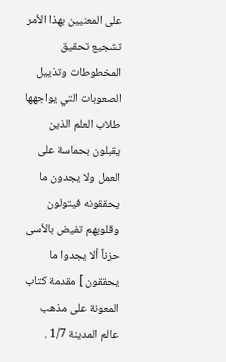على المعنيين بهذا الأمر تشجيع تحقيق المخطوطات وتذييل الصعوبات التي يواجهها طلاب العلم الذين يقبلون بحماسة على العمل ولا يجدون ما يحققونه فيتولون وقلوبهم تفيض بالأسى حزناً ألا يجدوا ما يحققون ] مقدمة كتاب المعونة على مذهب عالم المدينة 1/7 .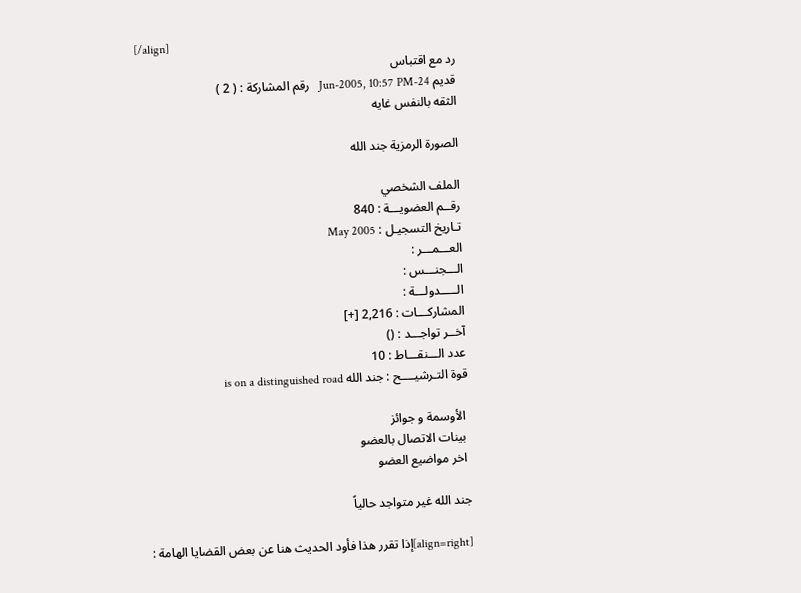[/align]
رد مع اقتباس
قديم 24-Jun-2005, 10:57 PM   رقم المشاركة : ( 2 )
الثقه بالنفس غايه

الصورة الرمزية جند الله

الملف الشخصي
رقــم العضويـــة : 840
تـاريخ التسجيـل : May 2005
العـــمـــر :
الـــجنـــس :
الـــــدولـــة :
المشاركـــات : 2,216 [+]
آخــر تواجـــد : ()
عدد الـــنقـــاط : 10
قوة التـرشيــــح : جند الله is on a distinguished road

 الأوسمة و جوائز
 بينات الاتصال بالعضو
 اخر مواضيع العضو

جند الله غير متواجد حالياً

[align=right]إذا تقرر هذا فأود الحديث هنا عن بعض القضايا الهامة :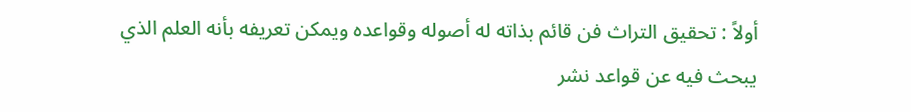أولاً : تحقيق التراث فن قائم بذاته له أصوله وقواعده ويمكن تعريفه بأنه العلم الذي يبحث فيه عن قواعد نشر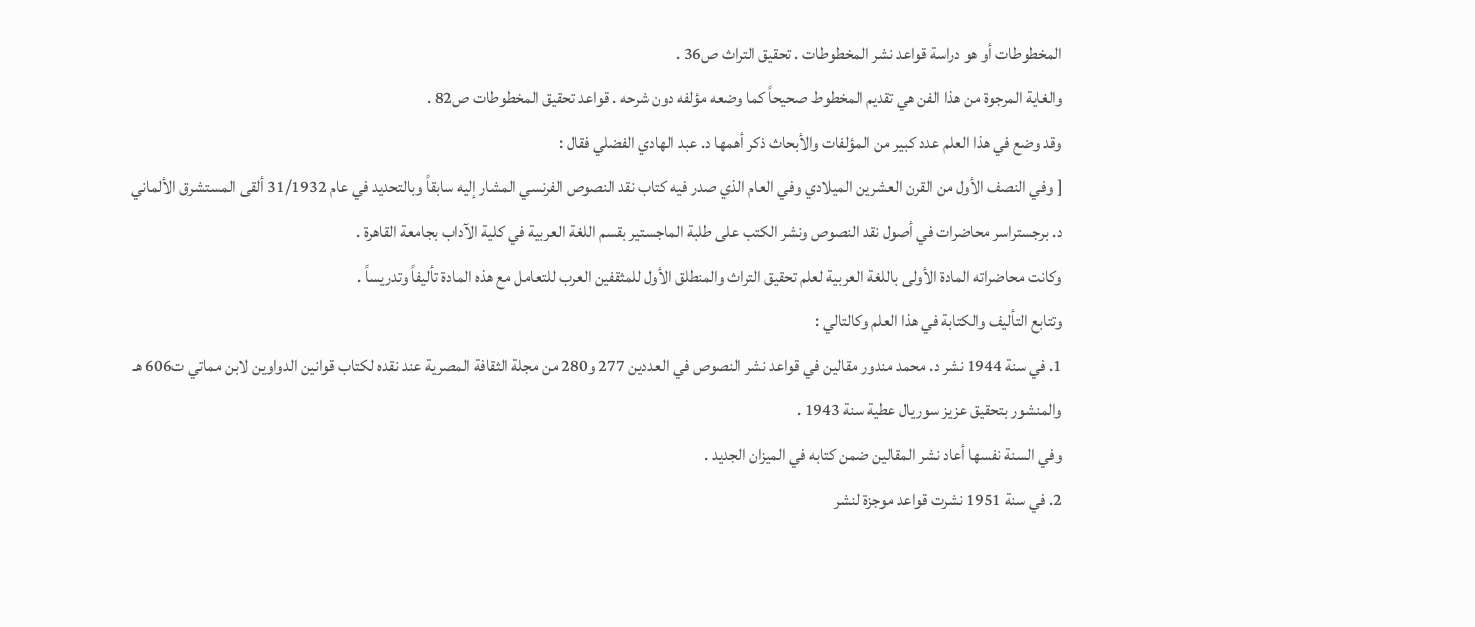المخطوطات أو هو دراسة قواعد نشر المخطوطات . تحقيق التراث ص36 .
والغاية المرجوة من هذا الفن هي تقديم المخطوط صحيحاً كما وضعه مؤلفه دون شرحه . قواعد تحقيق المخطوطات ص82 .
وقد وضع في هذا العلم عدد كبير من المؤلفات والأبحاث ذكر أهمها د. عبد الهادي الفضلي فقال :
[ وفي النصف الأول من القرن العشرين الميلادي وفي العام الذي صدر فيه كتاب نقد النصوص الفرنسي المشار إليه سابقاً وبالتحديد في عام 31/1932 ألقى المستشرق الألماني د. برجستراسر محاضرات في أصول نقد النصوص ونشر الكتب على طلبة الماجستير بقسم اللغة العربية في كلية الآداب بجامعة القاهرة .
وكانت محاضراته المادة الأولى باللغة العربية لعلم تحقيق التراث والمنطلق الأول للمثقفين العرب للتعامل مع هذه المادة تأليفاً وتدريساً .
وتتابع التأليف والكتابة في هذا العلم وكالتالي :
1. في سنة 1944 نشر د. محمد مندور مقالين في قواعد نشر النصوص في العددين 277 و280 من مجلة الثقافة المصرية عند نقده لكتاب قوانين الدواوين لابن مماتي ت606 هـ والمنشور بتحقيق عزيز سوريال عطية سنة 1943 .
وفي السنة نفسها أعاد نشر المقالين ضمن كتابه في الميزان الجديد .
2. في سنة 1951 نشرت قواعد موجزة لنشر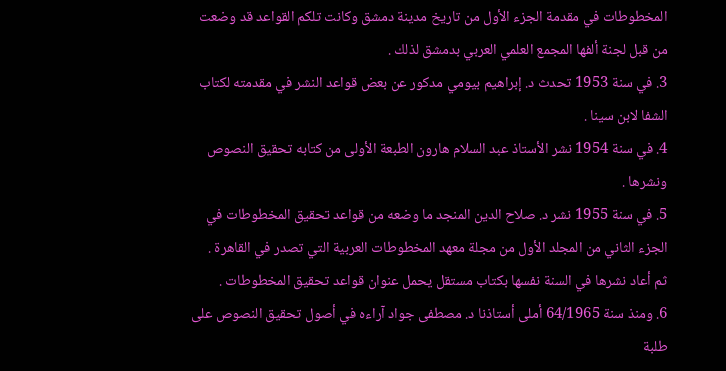المخطوطات في مقدمة الجزء الأول من تاريخ مدينة دمشق وكانت تلكم القواعد قد وضعت من قبل لجنة ألفها المجمع العلمي العربي بدمشق لذلك .
3. في سنة 1953 تحدث د. إبراهيم بيومي مدكور عن بعض قواعد النشر في مقدمته لكتاب الشفا لابن سينا .
4. في سنة 1954 نشر الأستاذ عبد السلام هارون الطبعة الأولى من كتابه تحقيق النصوص ونشرها .
5. في سنة 1955 نشر د. صلاح الدين المنجد ما وضعه من قواعد تحقيق المخطوطات في الجزء الثاني من المجلد الأول من مجلة معهد المخطوطات العربية التي تصدر في القاهرة .
ثم أعاد نشرها في السنة نفسها بكتاب مستقل يحمل عنوان قواعد تحقيق المخطوطات .
6. ومنذ سنة 64/1965 أملى أستاذنا د. مصطفى جواد آراءه في أصول تحقيق النصوص على طلبة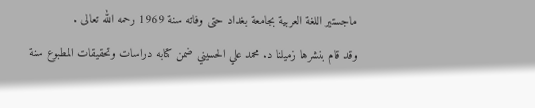ماجستير اللغة العربية بجامعة بغداد حتى وفاته سنة 1969 رحمه الله تعالى .
وقد قام بنشرها زميلنا د. محمد علي الحسيني ضمن كتابه دراسات وتحقيقات المطبوع سنة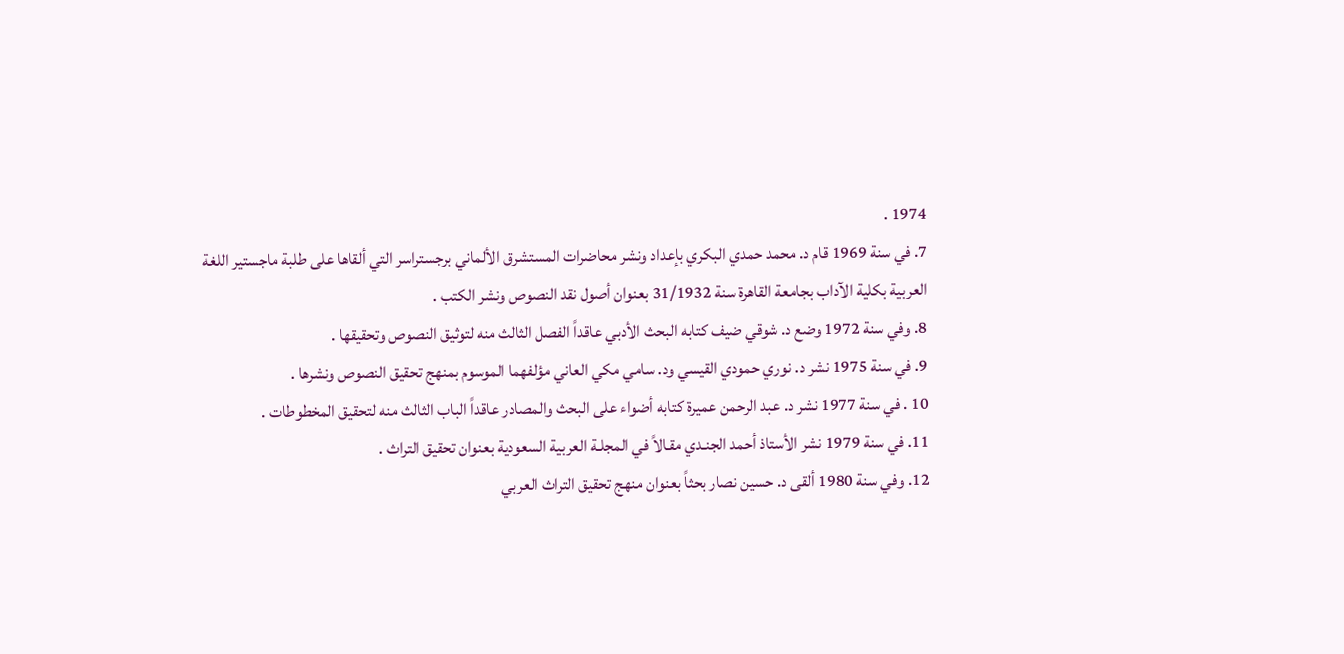1974 .
7. في سنة 1969 قام د. محمد حمدي البكري بإعداد ونشر محاضرات المستشرق الألماني برجستراسر التي ألقاها على طلبة ماجستير اللغة العربية بكلية الآداب بجامعة القاهرة سنة 31/1932 بعنوان أصول نقد النصوص ونشر الكتب .
8. وفي سنة 1972 وضع د. شوقي ضيف كتابه البحث الأدبي عاقداً الفصل الثالث منه لتوثيق النصوص وتحقيقها .
9. في سنة 1975 نشر د. نوري حمودي القيسي ود. سامي مكي العاني مؤلفهما الموسوم بمنهج تحقيق النصوص ونشرها .
10 . في سنة 1977 نشر د. عبد الرحمن عميرة كتابه أضواء على البحث والمصادر عاقداً الباب الثالث منه لتحقيق المخطوطات .
11. في سنة 1979 نشر الأستاذ أحمد الجنـدي مقـالاً في المجلـة العربية السعودية بعنوان تحقيق التراث .
12. وفي سنة 1980 ألقى د. حسين نصار بحثاً بعنوان منهج تحقيق التراث العربي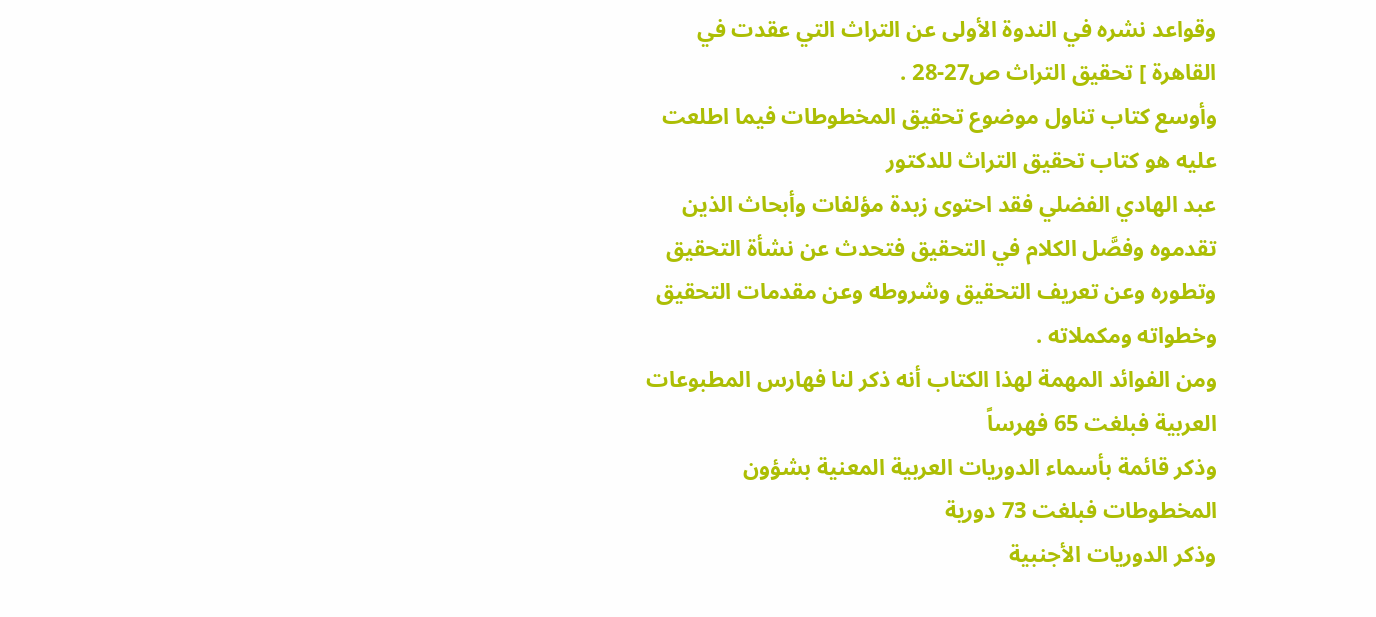وقواعد نشره في الندوة الأولى عن التراث التي عقدت في القاهرة ] تحقيق التراث ص27-28 .
وأوسع كتاب تناول موضوع تحقيق المخطوطات فيما اطلعت عليه هو كتاب تحقيق التراث للدكتور
عبد الهادي الفضلي فقد احتوى زبدة مؤلفات وأبحاث الذين تقدموه وفصَّل الكلام في التحقيق فتحدث عن نشأة التحقيق وتطوره وعن تعريف التحقيق وشروطه وعن مقدمات التحقيق وخطواته ومكملاته .
ومن الفوائد المهمة لهذا الكتاب أنه ذكر لنا فهارس المطبوعات العربية فبلغت 65 فهرساً
وذكر قائمة بأسماء الدوريات العربية المعنية بشؤون المخطوطات فبلغت 73 دورية
وذكر الدوريات الأجنبية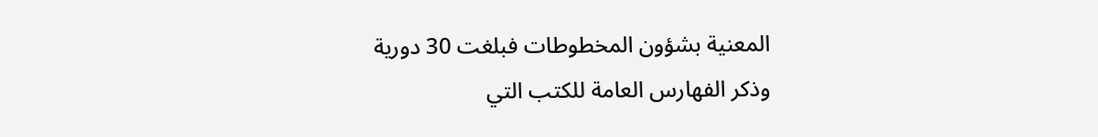المعنية بشؤون المخطوطات فبلغت 30 دورية
وذكر الفهارس العامة للكتب التي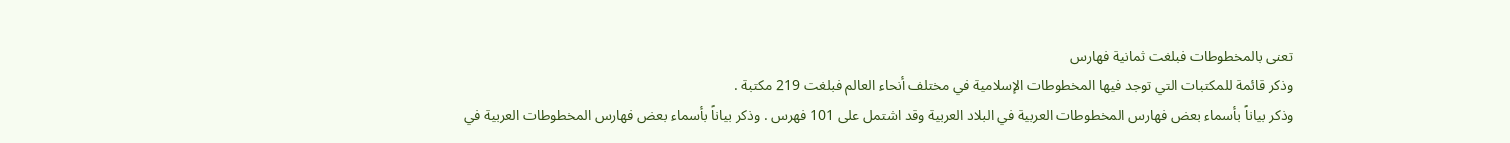تعنى بالمخطوطات فبلغت ثمانية فهارس
وذكر قائمة للمكتبات التي توجد فيها المخطوطات الإسلامية في مختلف أنحاء العالم فبلغت 219 مكتبة .
وذكر بياناً بأسماء بعض فهارس المخطوطات العربية في البلاد العربية وقد اشتمل على 101 فهرس . وذكر بياناً بأسماء بعض فهارس المخطوطات العربية في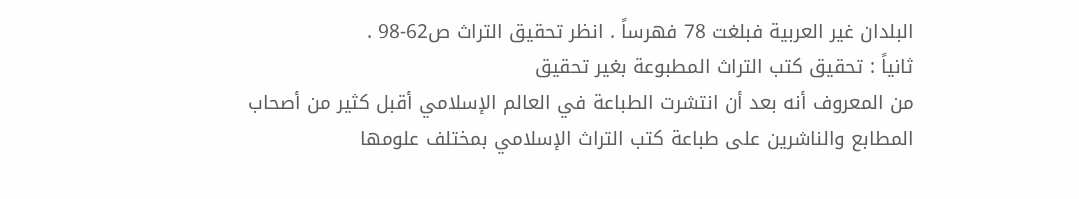البلدان غير العربية فبلغت 78 فهرساً . انظر تحقيق التراث ص62-98 .
ثانياً : تحقيق كتب التراث المطبوعة بغير تحقيق
من المعروف أنه بعد أن انتشرت الطباعة في العالم الإسلامي أقبل كثير من أصحاب المطابع والناشرين على طباعة كتب التراث الإسلامي بمختلف علومها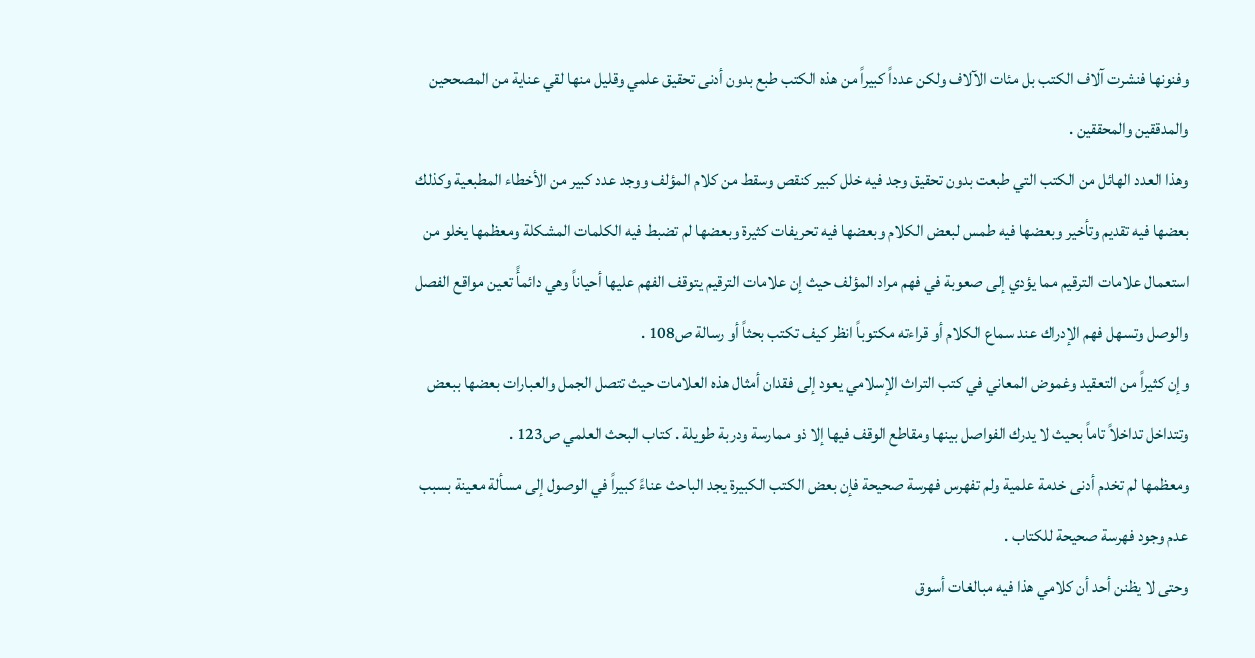وفنونها فنشرت آلاف الكتب بل مئات الآلاف ولكن عدداً كبيراً من هذه الكتب طبع بدون أدنى تحقيق علمي وقليل منها لقي عناية من المصححين والمدققين والمحققين .
وهذا العدد الهائل من الكتب التي طبعت بدون تحقيق وجد فيه خلل كبير كنقص وسقط من كلام المؤلف ووجد عدد كبير من الأخطاء المطبعية وكذلك بعضها فيه تقديم وتأخير وبعضها فيه طمس لبعض الكلام وبعضها فيه تحريفات كثيرة وبعضها لم تضبط فيه الكلمات المشكلة ومعظمها يخلو من استعمال علامات الترقيم مما يؤدي إلى صعوبة في فهم مراد المؤلف حيث إن علامات الترقيم يتوقف الفهم عليها أحياناً وهي دائمأً تعين مواقع الفصل والوصل وتسهل فهم الإدراك عند سماع الكلام أو قراءته مكتوباً انظر كيف تكتب بحثاً أو رسالة ص108 .
وإن كثيراً من التعقيد وغموض المعاني في كتب التراث الإسلامي يعود إلى فقدان أمثال هذه العلامات حيث تتصل الجمل والعبارات بعضها ببعض وتتداخل تداخلاً تاماً بحيث لا يدرك الفواصل بينها ومقاطع الوقف فيها إلا ذو ممارسة ودربة طويلة . كتاب البحث العلمي ص123 .
ومعظمها لم تخدم أدنى خدمة علمية ولم تفهرس فهرسة صحيحة فإن بعض الكتب الكبيرة يجد الباحث عناءً كبيراً في الوصول إلى مسألة معينة بسبب عدم وجود فهرسة صحيحة للكتاب .
وحتى لا يظنن أحد أن كلامي هذا فيه مبالغات أسوق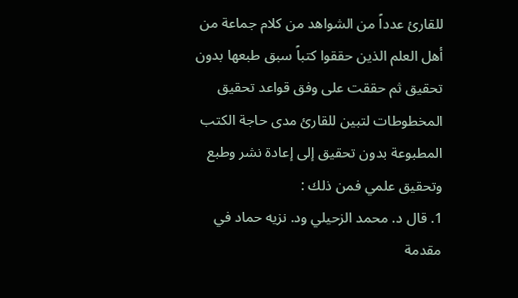للقارئ عدداً من الشواهد من كلام جماعة من أهل العلم الذين حققوا كتباً سبق طبعها بدون تحقيق ثم حققت على وفق قواعد تحقيق المخطوطات لتبين للقارئ مدى حاجة الكتب المطبوعة بدون تحقيق إلى إعادة نشر وطبع وتحقيق علمي فمن ذلك :
1. قال د. محمد الزحيلي ود. نزيه حماد في مقدمة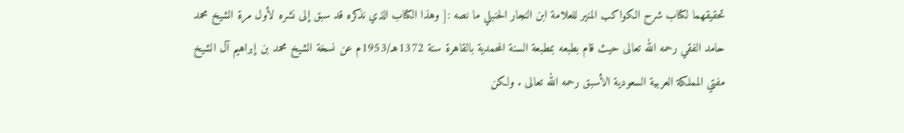تحقيقهما لكتاب شرح الكواكب المنير للعلامة ابن النجار الحنبلي ما نصه :[ وهذا الكتاب الذي نذكره قد سبق إلى نشره لأول مرة الشيخ محمد حامد الفقي رحمه الله تعالى حيث قام بطبعه بمطبعة السنة المحمدية بالقاهرة سنة 1372هـ/1953م عن نسخة الشيخ محمد بن إبراهيم آل الشيخ مفتي المملكة العربية السعودية الأسبق رحمه الله تعالى . ولكن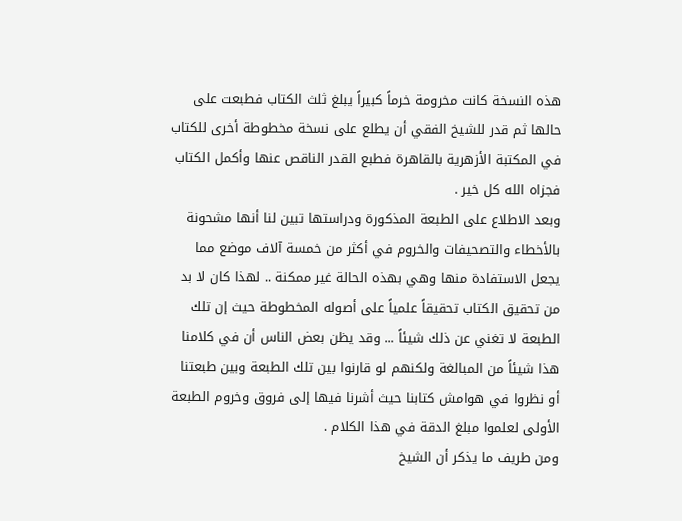هذه النسخة كانت مخرومة خرماً كبيراً يبلغ ثلث الكتاب فطبعت على حالها ثم قدر للشيخ الفقي أن يطلع على نسخة مخطوطة أخرى للكتاب في المكتبة الأزهرية بالقاهرة فطبع القدر الناقص عنها وأكمل الكتاب فجزاه الله كل خير .
وبعد الاطلاع على الطبعة المذكورة ودراستها تبين لنا أنها مشحونة بالأخطاء والتصحيفات والخروم في أكثر من خمسة آلاف موضع مما يجعل الاستفادة منها وهي بهذه الحالة غير ممكنة .. لهذا كان لا بد من تحقيق الكتاب تحقيقاً علمياً على أصوله المخطوطة حيث إن تلك الطبعة لا تغني عن ذلك شيئاً ... وقد يظن بعض الناس أن في كلامنا هذا شيئاً من المبالغة ولكنهم لو قارنوا بين تلك الطبعة وبين طبعتنا أو نظروا في هوامش كتابنا حيث أشرنا فيها إلى فروق وخروم الطبعة الأولى لعلموا مبلغ الدقة في هذا الكلام .
ومن طريف ما يذكر أن الشيخ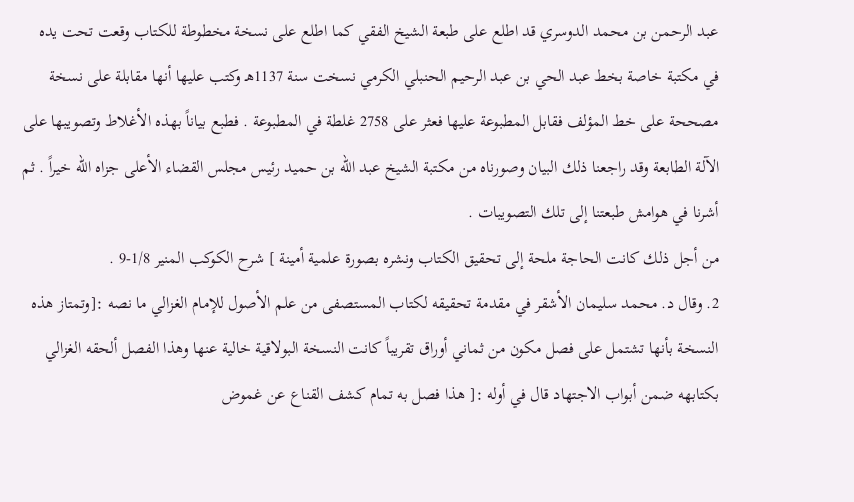عبد الرحمن بن محمد الدوسري قد اطلع على طبعة الشيخ الفقي كما اطلع على نسخة مخطوطة للكتاب وقعت تحت يده في مكتبة خاصة بخط عبد الحي بن عبد الرحيم الحنبلي الكرمي نسخت سنة 1137هـ وكتب عليها أنها مقابلة على نسخة مصححة على خط المؤلف فقابل المطبوعة عليها فعثر على 2758 غلطة في المطبوعة . فطبع بياناً بهذه الأغلاط وتصويبها على الآلة الطابعة وقد راجعنا ذلك البيان وصورناه من مكتبة الشيخ عبد الله بن حميد رئيس مجلس القضاء الأعلى جزاه الله خيراً . ثم أشرنا في هوامش طبعتنا إلى تلك التصويبات .
من أجل ذلك كانت الحاجة ملحة إلى تحقيق الكتاب ونشره بصورة علمية أمينة ] شرح الكوكب المنير 1/8-9 .
2. وقال د. محمد سليمان الأشقر في مقدمة تحقيقه لكتاب المستصفى من علم الأصول للإمام الغزالي ما نصه :[وتمتاز هذه النسخة بأنها تشتمل على فصل مكون من ثماني أوراق تقريباً كانت النسخة البولاقية خالية عنها وهذا الفصل ألحقه الغزالي بكتابهه ضمن أبواب الاجتهاد قال في أوله :[ هذا فصل به تمام كشف القناع عن غموض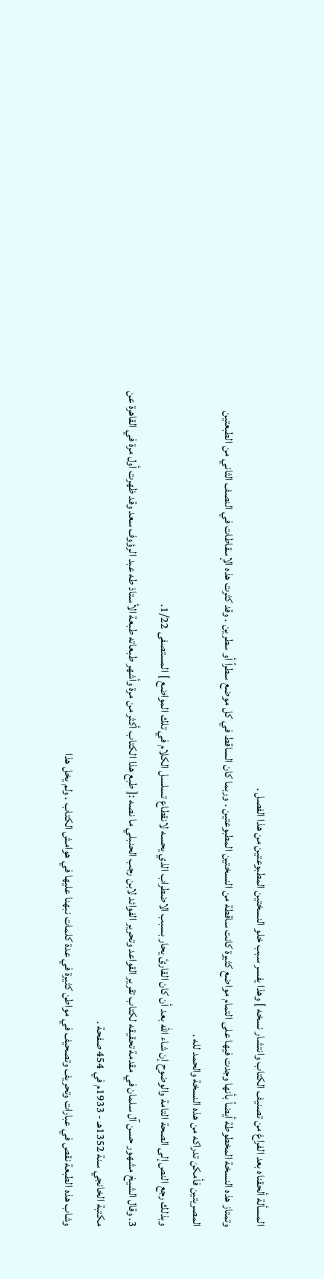المسألة ألحقناه بعد الفراغ من تصنيف الكتاب وانتشار نسخه ] وهذا يفسر سبب خلو النسختين المطبوعتين من هذا الفصل .
وتمتاز هذه النسخة المخطوطة أيضاً بأنها وجدت فيها على التمام مواضع كثيرة كانت ساقطة من النسختين المطبوعتين . وربما كان الساقط في كل موضع سطراً أو سطرين . وقد كثرت هذه الإسقاطات في النصف الثاني من الطبعتين المصريتين فأمكن تدراكه من هذه النسخة والحمد لله .
وبذلك رجع النص إلى الصحة التامة والوضوح إن شاء الله بعد أن كان القارئ يحار بسبب الاضطراب الذي يحسه لانقطاع تسلسل الكلام في تلك المواضع ] المستصفى 1/22.
3. وقال الشيخ مشهور حسن آل سلمان في مقدمة تحقيقه لكتاب تقرير القواعد وتحرير الفوائد لابن رجب الحنبلي ما نصه :[ طبع هذا الكتاب أكثر من مرة وأشهر طبعاته طبعة الأستاذ طه عبد الرؤوف سعد وقد ظهرت أول مرة في القاهرة عن مكتبة الخانجي سنة 1352هـ - 1933م في 454 صفحة .
وشاب هذه الطبعة نقص في عبارات وتحريف وتصحيف في مواطن كثيرة في عدة كلمات نبهنا عليها في هوامش الكتاب . ولم يخل هذا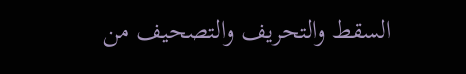السقط والتحريف والتصحيف من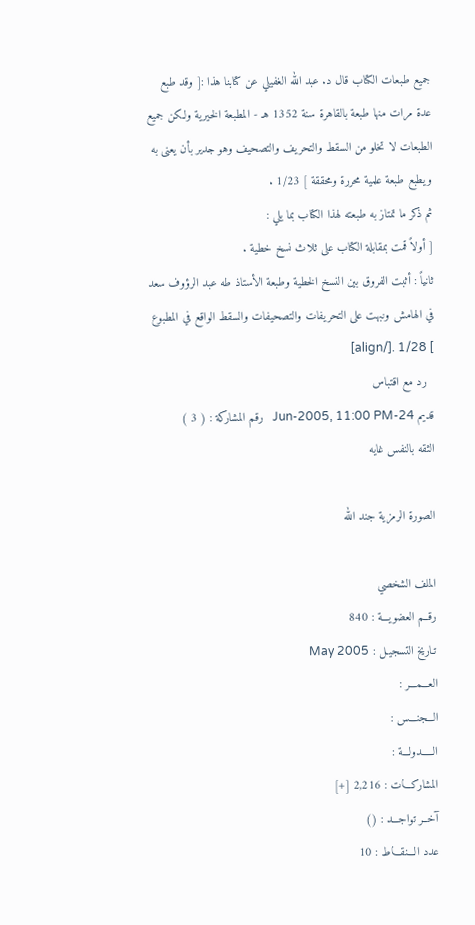جميع طبعات الكتاب قال د. عبد الله الغفيلي عن كتابنا هذا :[ وقد طبع عدة مرات منها طبعة بالقاهرة سنة 1352 هـ - المطبعة الخيرية ولكن جميع الطبعات لا تخلو من السقط والتحريف والتصحيف وهو جدير بأن يعنى به ويطبع طبعة علمية محررة ومحققة ] 1/23 .
ثم ذكر ما تمتاز به طبعته لهذا الكتاب بما يلي :
[ أولاً قمت بمقابلة الكتاب على ثلاث نسخ خطية .
ثانياً : أثبت الفروق بين النسخ الخطية وطبعة الأستاذ طه عبد الرؤوف سعد في الهامش ونبهت على التحريفات والتصحيفات والسقط الواقع في المطبوع ] 1/28 .[/align]
  رد مع اقتباس
قديم 24-Jun-2005, 11:00 PM   رقم المشاركة : ( 3 )
الثقه بالنفس غايه

الصورة الرمزية جند الله

الملف الشخصي
رقــم العضويـــة : 840
تـاريخ التسجيـل : May 2005
العـــمـــر :
الـــجنـــس :
الـــــدولـــة :
المشاركـــات : 2,216 [+]
آخــر تواجـــد : ()
عدد الـــنقـــاط : 10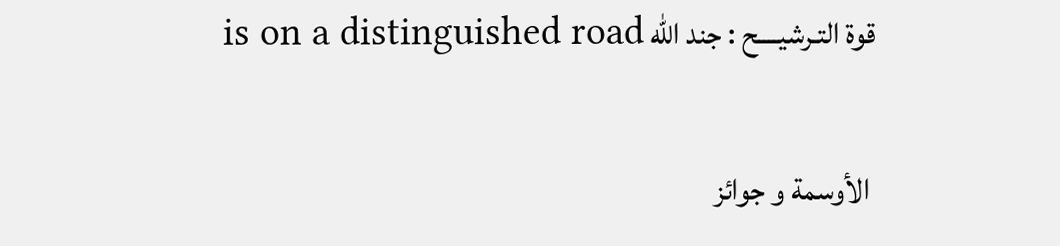قوة التـرشيــــح : جند الله is on a distinguished road

 الأوسمة و جوائز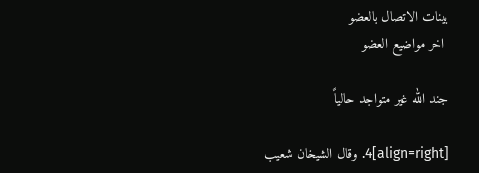بينات الاتصال بالعضو
 اخر مواضيع العضو

جند الله غير متواجد حالياً

[align=right]4. وقال الشيخان شعيب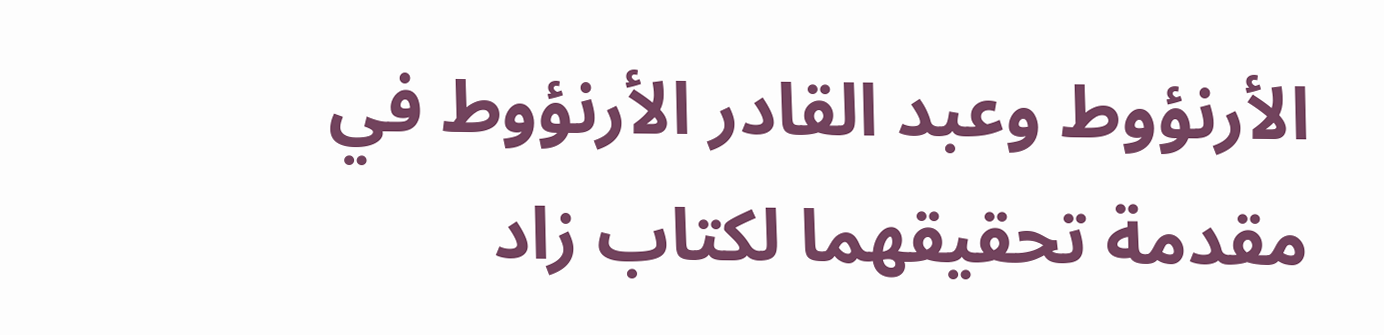الأرنؤوط وعبد القادر الأرنؤوط في مقدمة تحقيقهما لكتاب زاد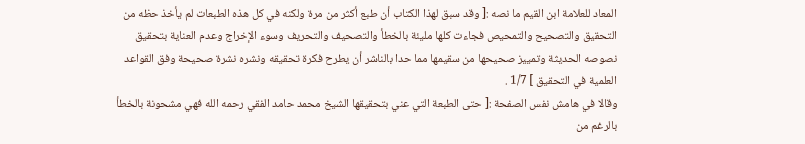المعاد للعلامة ابن القيم ما نصه :[ وقد سبق لهذا الكتاب أن طبع أكثر من مرة ولكنه في كل هذه الطبعات لم يأخذ حظه من التحقيق والتصحيح والتمحيص فجاءت كلها مليئة بالخطأ والتصحيف والتحريف وسوء الإخراج وعدم العناية بتحقيق نصوصه الحديثة وتمييز صحيحها من سقيمها مما حدا بالناشر أن يطرح فكرة تحقيقه ونشره نشرة صحيحة وفق القواعد العلمية في التحقيق ] 1/7 .
وقالا في هامش نفس الصفحة :[ حتى الطبعة التي عني بتحقيقها الشيخ محمد حامد الفقي رحمه الله فهي مشحونة بالخطأ بالرغم من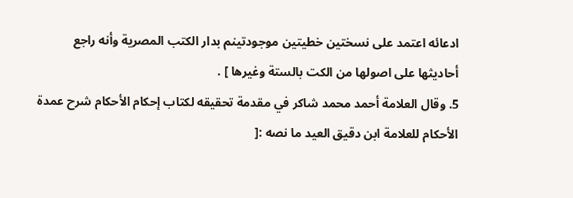ادعائه اعتمد على نسختين خطيتين موجودتينم بدار الكتب المصرية وأنه راجع أحاديثها على اصولها من الكت بالستة وغيرها ] .
5. وقال العلامة أحمد محمد شاكر في مقدمة تحقيقه لكتاب إحكام الأحكام شرح عمدة الأحكام للعلامة ابن دقيق العيد ما نصه :[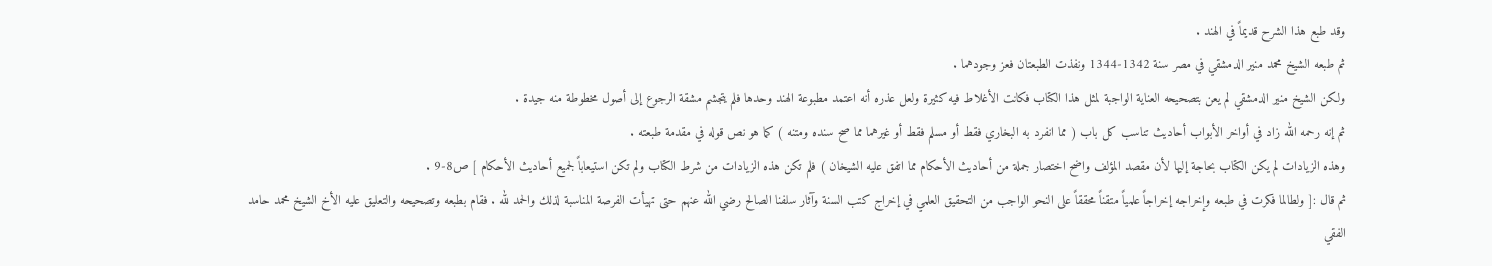وقد طبع هذا الشرح قديماً في الهند .
ثم طبعه الشيخ محمد منير الدمشقي في مصر سنة 1342-1344 ونفذت الطبعتان فعز وجودهما .
ولكن الشيخ منير الدمشقي لم يعن بتصحيحه العناية الواجبة لمثل هذا الكتاب فكانت الأغلاط فيه كثيرة ولعل عذره أنه اعتمد مطبوعة الهند وحدها فلم يتجشم مشقة الرجوع إلى أصول مخطوطة منه جيدة .
ثم إنه رحمه الله زاد في أواخر الأبواب أحاديث تناسب كل باب ( مما انفرد به البخاري فقط أو مسلم فقط أو غيرهما مما صح سنده ومتنه ) كما هو نص قوله في مقدمة طبعته .
وهذه الزيادات لم يكن الكتاب بحاجة إليها لأن مقصد المؤلف واضح اختصار جملة من أحاديث الأحكام مما اتفق عليه الشيخان ) فلم تكن هذه الزيادات من شرط الكتاب ولم تكن استيعاباً لجميع أحاديث الأحكام ] ص8-9 .
ثم قال :[ ولطالما فكرت في طبعه وإخراجه إخراجاً علمياً متقناً محققاً على النحو الواجب من التحقيق العلمي في إخراج كتب السنة وآثار سلفنا الصالح رضي الله عنهم حتى تهيأت الفرصة المناسبة لذلك والحمد لله . فقام بطبعه وتصحيحه والتعليق عليه الأخ الشيخ محمد حامد الفقي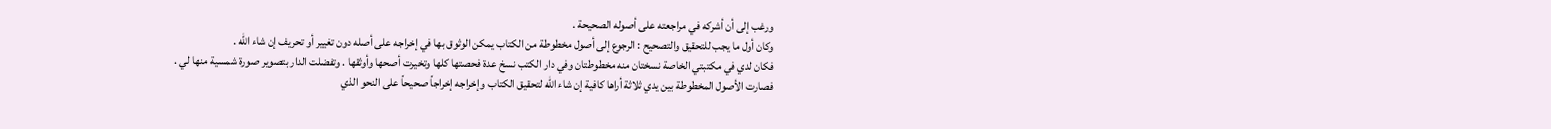ورغب إلى أن أشركه في مراجعته على أصوله الصحيحة .
وكان أول ما يجب للتحقيق والتصحيح : الرجوع إلى أصول مخطوطة من الكتاب يمكن الوثوق بها في إخراجه على أصله دون تغيير أو تحريف إن شاء الله .
فكان لدي في مكتبتي الخاصة نسختان منه مخطوطتان وفي دار الكتب نسخ عدة فحصتها كلها وتخيرت أصحها وأوثقها . وتفضلت الدار بتصوير صورة شمسية منها لي .
فصارت الأصول المخطوطة بين يدي ثلاثة أراها كافية إن شاء الله لتحقيق الكتاب وإخراجه إخراجاً صحيحاً على النحو الذي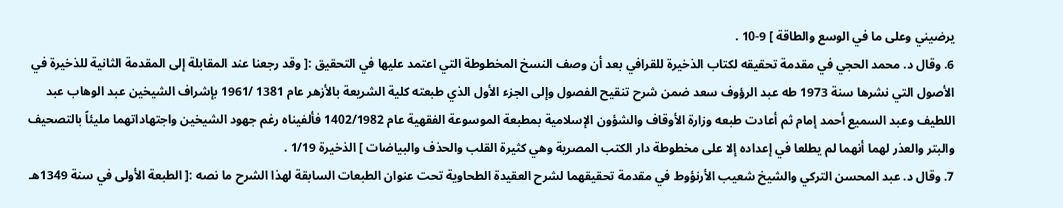يرضيني وعلى ما في الوسع والطاقة ] 9-10 .
6. وقال د. محمد الحجي في مقدمة تحقيقه لكتاب الذخيرة للقرافي بعد أن وصف النسخ المخطوطة التي اعتمد عليها في التحقيق :[ وقد رجعنا عند المقابلة إلى المقدمة الثانية للذخيرة في الأصول التي نشرها سنة 1973 طه عبد الرؤوف سعد ضمن شرح تنقيح الفصول وإلى الجزء الأول الذي طبعته كلية الشريعة بالأزهر عام 1381 /1961 بإشراف الشيخين عبد الوهاب عبد اللطيف وعبد السميع أحمد إمام ثم أعادت طبعه وزارة الأوقاف والشؤون الإسلامية بمطبعة الموسوعة الفقهية عام 1402/1982 فألفيناه رغم جهود الشيخين واجتهاداتهما مليئاً بالتصحيف والبتر والعذر لهما أنهما لم يطلعا في إعداده إلا على مخطوطة دار الكتب المصرية وهي كثيرة القلب والحذف والبياضات ] الذخيرة 1/19 .
7. وقال د. عبد المحسن التركي والشيخ شعيب الأرنؤوط في مقدمة تحقيقهما لشرح العقيدة الطحاوية تحت عنوان الطبعات السابقة لهذا الشرح ما نصه :[ الطبعة الأولى في سنة 1349هـ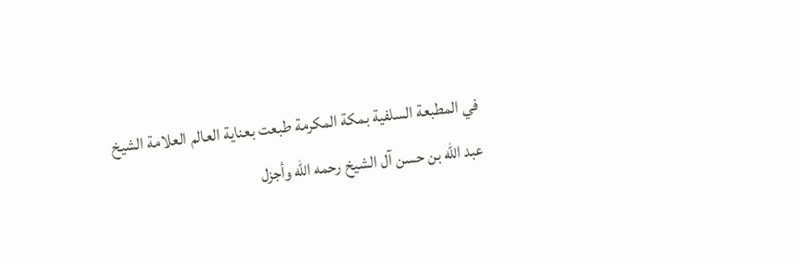في المطبعة السلفية بمكة المكرمة طبعت بعناية العالم العلامة الشيخ عبد الله بن حسن آل الشيخ رحمه الله وأجزل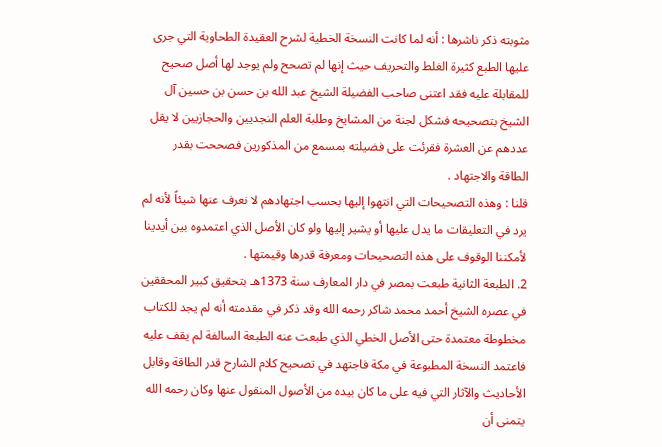مثوبته ذكر ناشرها : أنه لما كانت النسخة الخطية لشرح العقيدة الطحاوية التي جرى عليها الطبع كثيرة الغلط والتحريف حيث إنها لم تصحح ولم يوجد لها أصل صحيح للمقابلة عليه فقد اعتنى صاحب الفضيلة الشيخ عبد الله بن حسن بن حسين آل الشيخ بتصحيحه فشكل لجنة من المشايخ وطلبة العلم النجديين والحجازيين لا يقل عددهم عن العشرة فقرئت على فضيلته بمسمع من المذكورين فصححت بقدر الطاقة والاجتهاد .
قلنا : وهذه التصحيحات التي انتهوا إليها بحسب اجتهادهم لا نعرف عنها شيئاً لأنه لم يرد في التعليقات ما يدل عليها أو يشير إليها ولو كان الأصل الذي اعتمدوه بين أيدينا لأمكننا الوقوف على هذه التصحيحات ومعرفة قدرها وقيمتها .
2. الطبعة الثانية طبعت بمصر في دار المعارف سنة 1373هـ بتحقيق كبير المحققين في عصره الشيخ أحمد محمد شاكر رحمه الله وقد ذكر في مقدمته أنه لم يجد للكتاب مخطوطة معتمدة حتى الأصل الخطي الذي طبعت عنه الطبعة السالفة لم يقف عليه فاعتمد النسخة المطبوعة في مكة فاجتهد في تصحيح كلام الشارح قدر الطاقة وقابل الأحاديث والآثار التي فيه على ما كان بيده من الأصول المنقول عنها وكان رحمه الله يتمنى أن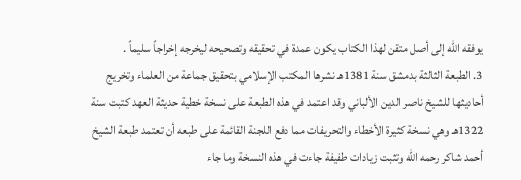يوفقه الله إلى أصل متقن لهذا الكتاب يكون عمدة في تحقيقه وتصحيحه ليخرجه إخراجاً سليماً .
3. الطبعة الثالثة بدمشق سنة 1381هـ نشرها المكتب الإسلامي بتحقيق جماعة من العلماء وتخريج أحاديثها للشيخ ناصر الدين الألباني وقد اعتمد في هذه الطبعة على نسخة خطية حديثة العهد كتبت سنة 1322هـ وهي نسخة كثيرة الأخطاء والتحريفات مما دفع اللجنة القائمة على طبعه أن تعتمد طبعة الشيخ أحمد شاكر رحمه الله وتثبت زيادات طفيفة جاءت في هذه النسخة وما جاء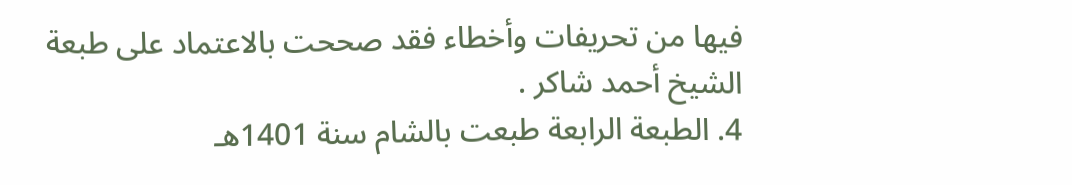فيها من تحريفات وأخطاء فقد صححت بالاعتماد على طبعة الشيخ أحمد شاكر .
4. الطبعة الرابعة طبعت بالشام سنة 1401هـ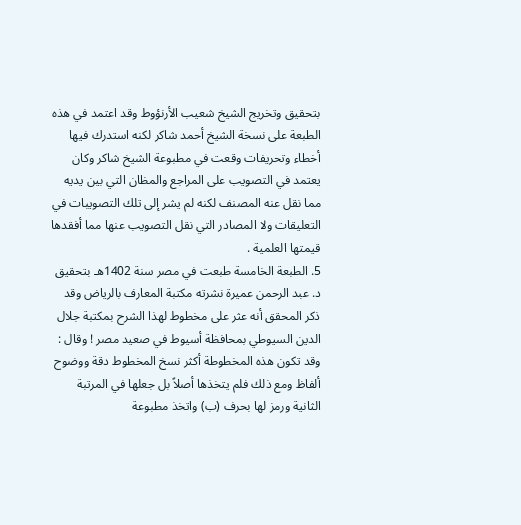بتحقيق وتخريج الشيخ شعيب الأرنؤوط وقد اعتمد في هذه الطبعة على نسخة الشيخ أحمد شاكر لكنه استدرك فيها أخطاء وتحريفات وقعت في مطبوعة الشيخ شاكر وكان يعتمد في التصويب على المراجع والمظان التي بين يديه مما نقل عنه المصنف لكنه لم يشر إلى تلك التصويبات في التعليقات ولا المصادر التي نقل التصويب عنها مما أفقدها قيمتها العلمية .
5. الطبعة الخامسة طبعت في مصر سنة 1402هـ بتحقيق د. عبد الرحمن عميرة نشرته مكتبة المعارف بالرياض وقد ذكر المحقق أنه عثر على مخطوط لهذا الشرح بمكتبة جلال الدين السيوطي بمحافظة أسيوط في صعيد مصر ! وقال : وقد تكون هذه المخطوطة أكثر نسخ المخطوط دقة ووضوح ألفاظ ومع ذلك فلم يتخذها أصلاً بل جعلها في المرتبة الثانية ورمز لها بحرف (ب) واتخذ مطبوعة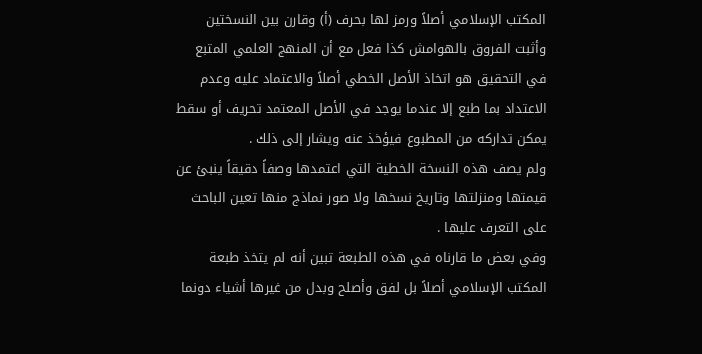المكتب الإسلامي أصلاً ورمز لها بحرف (أ) وقارن بين النسختين وأثبت الفروق بالهوامش كذا فعل مع أن المنهج العلمي المتبع في التحقيق هو اتخاذ الأصل الخطي أصلاً والاعتماد عليه وعدم الاعتداد بما طبع إلا عندما يوجد في الأصل المعتمد تحريف أو سقط يمكن تداركه من المطبوع فيؤخذ عنه ويشار إلى ذلك .
ولم يصف هذه النسخة الخطية التي اعتمدها وصفاً دقيقاً ينبئ عن قيمتها ومنزلتها وتاريخ نسخها ولا صور نماذج منها تعين الباحث على التعرف عليها .
وفي بعض ما قارناه في هذه الطبعة تبين أنه لم يتخذ طبعة المكتب الإسلامي أصلاً بل لفق وأصلح وبدل من غيرها أشياء دونما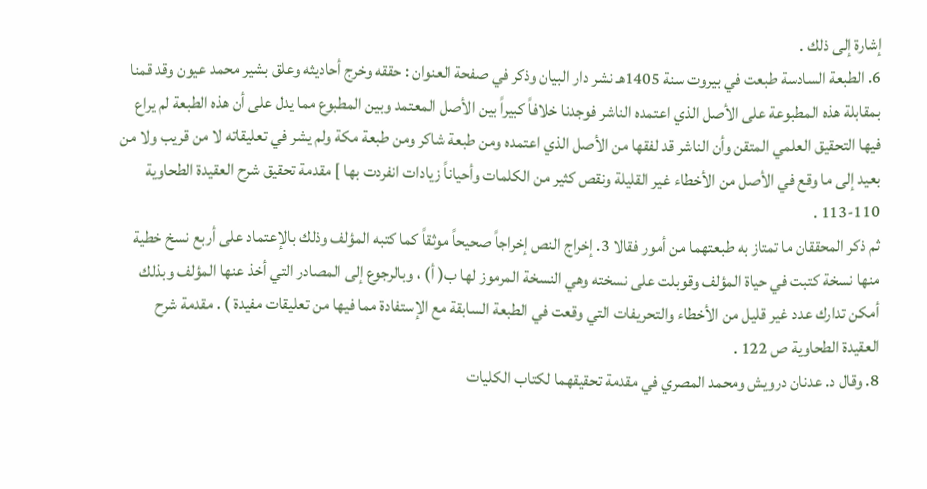إشارة إلى ذلك .
6. الطبعة السادسة طبعت في بيروت سنة 1405هـ نشر دار البيان وذكر في صفحة العنوان : حققه وخرج أحاديثه وعلق بشير محمد عيون وقد قمنا بمقابلة هذه المطبوعة على الأصل الذي اعتمده الناشر فوجدنا خلافاً كبيراً بين الأصل المعتمد وبين المطبوع مما يدل على أن هذه الطبعة لم يراع فيها التحقيق العلمي المتقن وأن الناشر قد لفقها من الأصل الذي اعتمده ومن طبعة شاكر ومن طبعة مكة ولم يشر في تعليقاته لا من قريب ولا من بعيد إلى ما وقع في الأصل من الأخطاء غير القليلة ونقص كثير من الكلمات وأحياناً زيادات انفردت بها ] مقدمة تحقيق شرح العقيدة الطحاوية 110-113 .
ثم ذكر المحققان ما تمتاز به طبعتهما من أمور فقالا 3. إخراج النص إخراجاً صحيحاً موثقاً كما كتبه المؤلف وذلك بالإعتماد على أربع نسخ خطية منها نسخة كتبت في حياة المؤلف وقوبلت على نسخته وهي النسخة المرموز لها ب( أ) ، وبالرجوع إلى المصادر التي أخذ عنها المؤلف وبذلك أمكن تدارك عدد غير قليل من الأخطاء والتحريفات التي وقعت في الطبعة السابقة مع الإستفادة مما فيها من تعليقات مفيدة ) . مقدمة شرح العقيدة الطحاوية ص 122 .
8. وقال د. عدنان درويش ومحمد المصري في مقدمة تحقيقهما لكتاب الكليات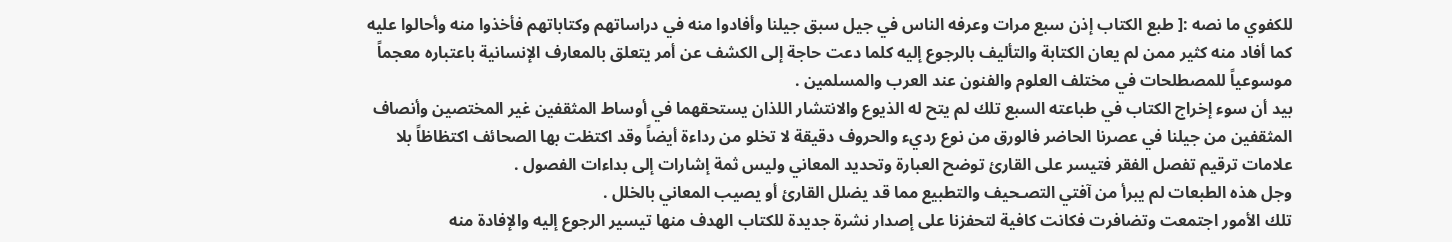للكفوي ما نصه :[ طبع الكتاب إذن سبع مرات وعرفه الناس في جيل سبق جيلنا وأفادوا منه في دراساتهم وكتاباتهم فأخذوا منه وأحالوا عليه كما أفاد منه كثير ممن لم يعان الكتابة والتأليف بالرجوع إليه كلما دعت حاجة إلى الكشف عن أمر يتعلق بالمعارف الإنسانية باعتباره معجماً موسوعياً للمصطلحات في مختلف العلوم والفنون عند العرب والمسلمين .
بيد أن سوء إخراج الكتاب في طباعته السبع تلك لم يتح له الذيوع والانتشار اللذان يستحقهما في أوساط المثقفين غير المختصين وأنصاف المثقفين من جيلنا في عصرنا الحاضر فالورق من نوع رديء والحروف دقيقة لا تخلو من رداءة أيضاً وقد اكتظت بها الصحائف اكتظاظاً بلا علامات ترقيم تفصل الفقر فتيسر على القارئ توضح العبارة وتحديد المعاني وليس ثمة إشارات إلى بداءات الفصول .
وجل هذه الطبعات لم يبرأ من آفتي التصـحيف والتطبيع مما قد يضلل القارئ أو يصيب المعاني بالخلل .
تلك الأمور اجتمعت وتضافرت فكانت كافية لتحفزنا على إصدار نشرة جديدة للكتاب الهدف منها تيسير الرجوع إليه والإفادة منه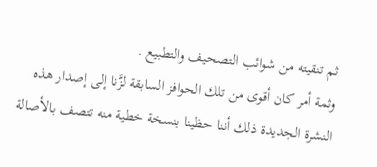ثم تنقيته من شوائب التصحيف والتطبيع .
وثمة أمر كان أقوى من تلك الحوافز السابقة لزَّنا إلى إصدار هذه النشرة الجديدة ذلك أننا حظينا بنسخة خطية منه تتصف بالأصالة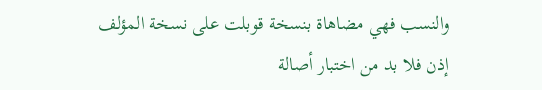والنسب فهي مضاهاة بنسخة قوبلت على نسخة المؤلف إذن فلا بد من اختبار أصالة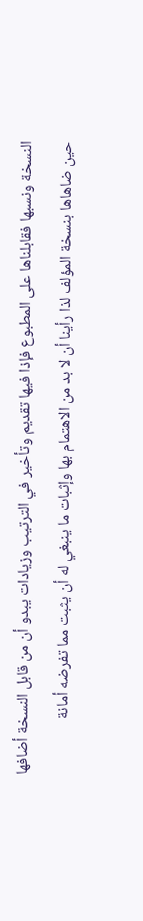النسخة ونسبها فقابلناها على المطبوع فإذا فيها تقديم وتأخير في الترتيب وزيادات يبدو أن من قابل النسخة أضافها حين ضاهاها بنسخة المؤلف لذا رأينا أن لا بد من الاهتمام بها وإثبات ما ينبغي له أن يثبت مما تفرضه أمانة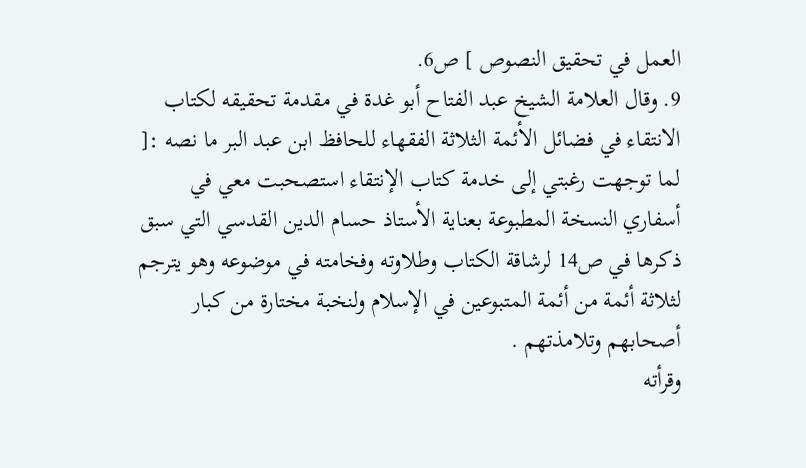العمل في تحقيق النصوص ] ص6.
9. وقال العلامة الشيخ عبد الفتاح أبو غدة في مقدمة تحقيقه لكتاب الانتقاء في فضائل الأئمة الثلاثة الفقهاء للحافظ ابن عبد البر ما نصه :[ لما توجهت رغبتي إلى خدمة كتاب الإنتقاء استصحبت معي في أسفاري النسخة المطبوعة بعناية الأستاذ حسام الدين القدسي التي سبق ذكرها في ص14 لرشاقة الكتاب وطلاوته وفخامته في موضوعه وهو يترجم لثلاثة أئمة من أئمة المتبوعين في الإسلام ولنخبة مختارة من كبار أصحابهم وتلامذتهم .
وقرأته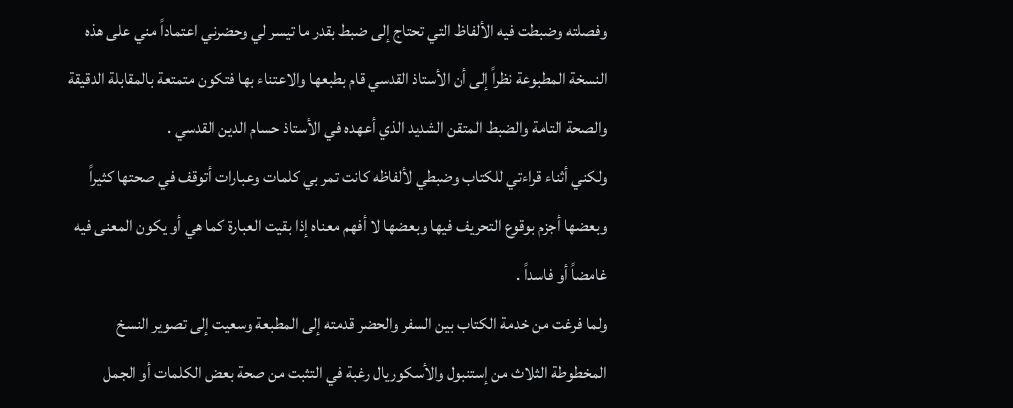وفصلته وضبطت فيه الألفاظ التي تحتاج إلى ضبط بقدر ما تيسر لي وحضرني اعتماداً مني على هذه النسخة المطبوعة نظراً إلى أن الأستاذ القدسي قام بطبعها والاعتناء بها فتكون متمتعة بالمقابلة الدقيقة والصحة التامة والضبط المتقن الشديد الذي أعهده في الأستاذ حسام الدين القدسي .
ولكني أثناء قراءتي للكتاب وضبطي لألفاظه كانت تمر بي كلمات وعبارات أتوقف في صحتها كثيراً وبعضها أجزم بوقوع التحريف فيها وبعضها لا أفهم معناه إذا بقيت العبارة كما هي أو يكون المعنى فيه غامضاً أو فاسداً .
ولما فرغت من خدمة الكتاب بين السفر والحضر قدمته إلى المطبعة وسعيت إلى تصوير النسخ المخطوطة الثلاث من إستنبول والأسكوريال رغبة في التثبت من صحة بعض الكلمات أو الجمل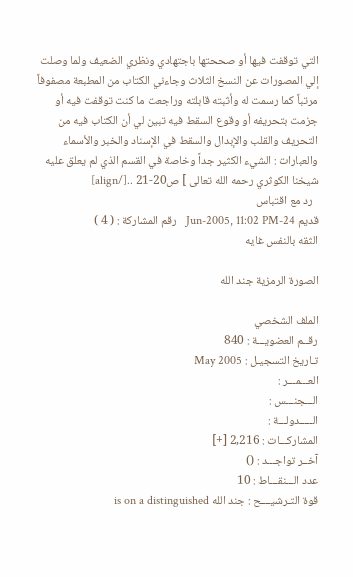التي توقفت فيها أو صححتها باجتهادي ونظري الضعيف ولما وصلت إلي المصورات عن النسخ الثلاث وجاءني الكتاب من المطبعة مصفوفاً مرتباً كما رسمت له وأثبته قابلته وراجعت ما كنت توقفت فيه أو جزمت بتحريفه أو وقوع السقط فيه تبين لي أن الكتاب فيه من التحريف والقلب والإبدال والسقط في الإسناد والخبر والأسماء والعبارات : الشيء الكثير جداً وخاصة في القسم الذي لم يعلق عليه شيخنا الكوثري رحمه الله تعالى ] ص20-21 ..[/align]
  رد مع اقتباس
قديم 24-Jun-2005, 11:02 PM   رقم المشاركة : ( 4 )
الثقه بالنفس غايه

الصورة الرمزية جند الله

الملف الشخصي
رقــم العضويـــة : 840
تـاريخ التسجيـل : May 2005
العـــمـــر :
الـــجنـــس :
الـــــدولـــة :
المشاركـــات : 2,216 [+]
آخــر تواجـــد : ()
عدد الـــنقـــاط : 10
قوة التـرشيــــح : جند الله is on a distinguished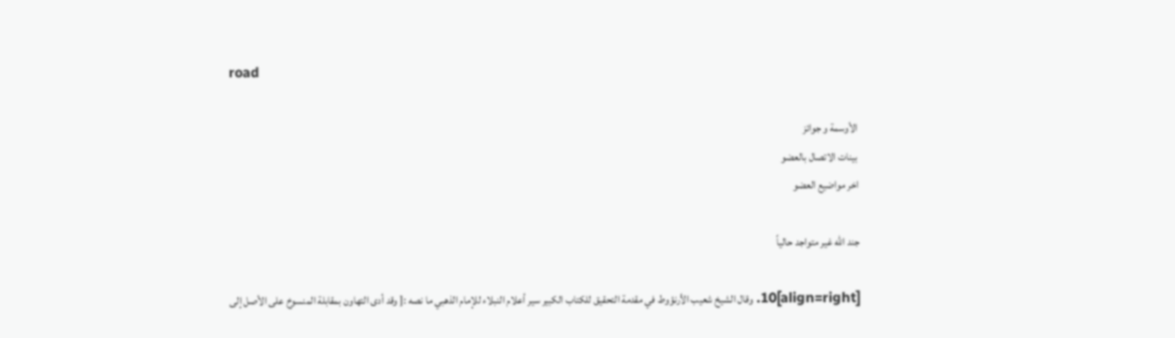road

 الأوسمة و جوائز
 بينات الاتصال بالعضو
 اخر مواضيع العضو

جند الله غير متواجد حالياً

[align=right]10. وقال الشيخ شعيب الأرنؤوط في مقدمة التحقيق للكتاب الكبير سير أعلام النبلاء للإمام الذهبي ما نصه :[ وقد أدى التهاون بمقابلة المنسوخ على الأصل إلى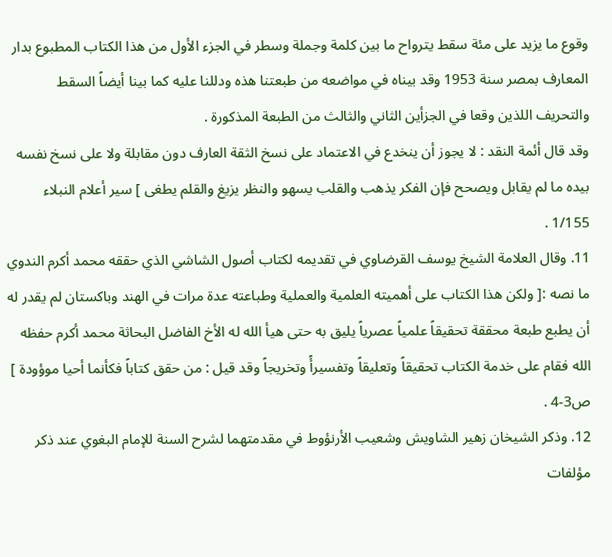وقوع ما يزيد على مئة سقط يترواح ما بين كلمة وجملة وسطر في الجزء الأول من هذا الكتاب المطبوع بدار المعارف بمصر سنة 1953 وقد بيناه في مواضعه من طبعتنا هذه ودللنا عليه كما بينا أيضاً السقط والتحريف اللذين وقعا في الجزأين الثاني والثالث من الطبعة المذكورة .
وقد قال أئمة النقد : لا يجوز أن ينخدع في الاعتماد على نسخ الثقة العارف دون مقابلة ولا على نسخ نفسه بيده ما لم يقابل ويصحح فإن الفكر يذهب والقلب يسهو والنظر يزيغ والقلم يطغى ] سير أعلام النبلاء 1/155 .
11. وقال العلامة الشيخ يوسف القرضاوي في تقديمه لكتاب أصول الشاشي الذي حققه محمد أكرم الندوي ما نصه :[ ولكن هذا الكتاب على أهميته العلمية والعملية وطباعته عدة مرات في الهند وباكستان لم يقدر له أن يطبع طبعة محققة تحقيقاً علمياً عصرياً يليق به حتى هيأ الله له الأخ الفاضل البحاثة محمد أكرم حفظه الله فقام على خدمة الكتاب تحقيقاً وتعليقاً وتفسيرأً وتخريجاً وقد قيل : من حقق كتاباً فكأنما أحيا موؤودة ] ص3-4 .
12. وذكر الشيخان زهير الشاويش وشعيب الأرنؤوط في مقدمتهما لشرح السنة للإمام البغوي عند ذكر مؤلفات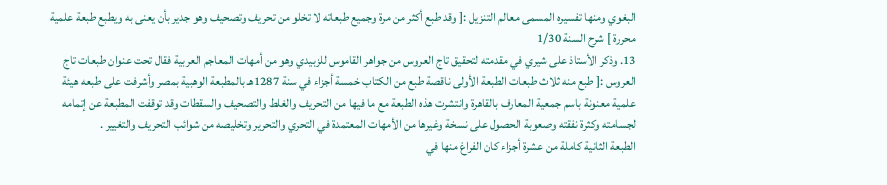البغوي ومنها تفسيره المسمى معالم التنزيل :[ وقد طبع أكثر من مرة وجميع طبعاته لا تخلو من تحريف وتصحيف وهو جدير بأن يعنى به ويطبع طبعة علمية محررة ] شرح السنة 1/30
13. وذكر الأستاذ على شيري في مقدمته لتحقيق تاج العروس من جواهر القاموس للزبيدي وهو من أمهات المعاجم العربية فقال تحت عنوان طبعات تاج العروس :[ طبع منه ثلاث طبعات الطبعة الأولى ناقصة طبع من الكتاب خمسة أجزاء في سنة 1287هـ بالمطبعة الوهبية بمصر وأشرفت على طبعه هيئة علمية معنونة باسم جمعية المعارف بالقاهرة وانتشرت هذه الطبعة مع ما فيها من التحريف والغلط والتصحيف والسقطات وقد توقفت المطبعة عن إتمامه لجسامته وكثرة نفقته وصعوبة الحصول على نسخة وغيرها من الأمهات المعتمدة في التحري والتحرير وتخليصه من شوائب التحريف والتغيير .
الطبعة الثانية كاملة من عشرة أجزاء كان الفراغ منها في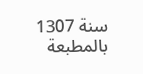سنة 1307 بالمطبعة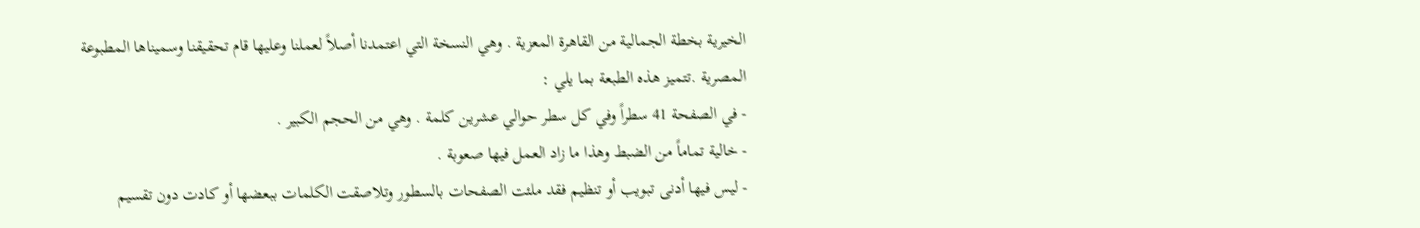الخيرية بخطة الجمالية من القاهرة المعزية . وهي النسخة التي اعتمدنا أصلاً لعملنا وعليها قام تحقيقنا وسميناها المطبوعة المصرية .تتميز هذه الطبعة بما يلي :
- في الصفحة 41 سطراً وفي كل سطر حوالي عشرين كلمة . وهي من الحجم الكبير .
- خالية تماماً من الضبط وهذا ما زاد العمل فيها صعوبة .
- ليس فيها أدنى تبويب أو تنظيم فقد ملئت الصفحات بالسطور وتلاصقت الكلمات ببعضها أو كادت دون تقسيم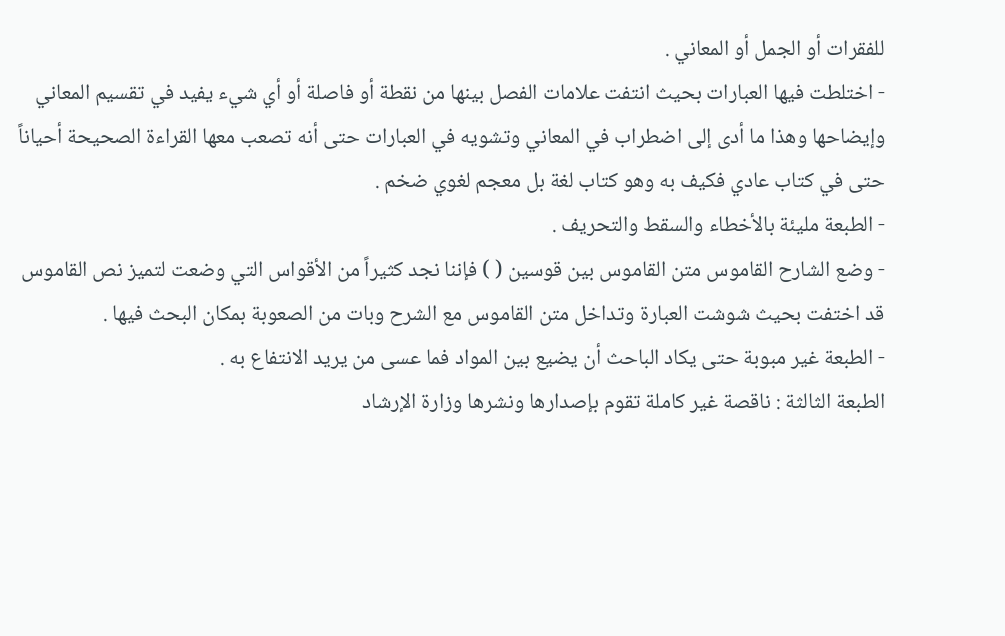للفقرات أو الجمل أو المعاني .
- اختلطت فيها العبارات بحيث انتفت علامات الفصل بينها من نقطة أو فاصلة أو أي شيء يفيد في تقسيم المعاني وإيضاحها وهذا ما أدى إلى اضطراب في المعاني وتشويه في العبارات حتى أنه تصعب معها القراءة الصحيحة أحياناً حتى في كتاب عادي فكيف به وهو كتاب لغة بل معجم لغوي ضخم .
- الطبعة مليئة بالأخطاء والسقط والتحريف .
- وضع الشارح القاموس متن القاموس بين قوسين ( ) فإننا نجد كثيراً من الأقواس التي وضعت لتميز نص القاموس قد اختفت بحيث شوشت العبارة وتداخل متن القاموس مع الشرح وبات من الصعوبة بمكان البحث فيها .
- الطبعة غير مبوبة حتى يكاد الباحث أن يضيع بين المواد فما عسى من يريد الانتفاع به .
الطبعة الثالثة : ناقصة غير كاملة تقوم بإصدارها ونشرها وزارة الإرشاد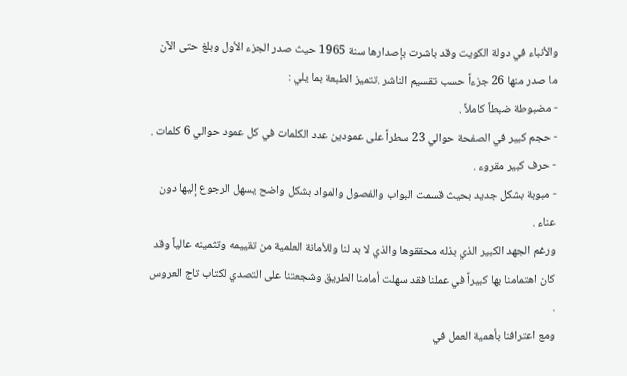والأنباء في دولة الكويت وقد باشرت بإصدارها سنة 1965 حيث صدر الجزء الأول وبلغ حتى الآن ما صدر منها 26 جزءاً حسب تقسيم الناشر .تتميز الطبعة بما يلي :
- مضبوطة ضبطاً كاملاً .
- حجم كبير في الصفحة حوالي 23 سطراً على عمودين عدد الكلمات في كل عمود حوالي 6 كلمات .
- حرف كبير مقروء .
- مبوبة بشكل جديد بحيث قسمت البواب والفصول والمواد بشكل واضح يسهل الرجوع إليها دون عناء .
ورغم الجهد الكبير الذي بذله محققوها والذي لا بد لنا وللأمانة العلمية من تقييمه وتثمينه عالياً وقد كان اهتمامنا بها كبيراً في عملنا فقد سهلت أمامنا الطريق وشجعتنا على التصدي لكتاب تاج العروس .
ومع اعترافنا بأهمية العمل في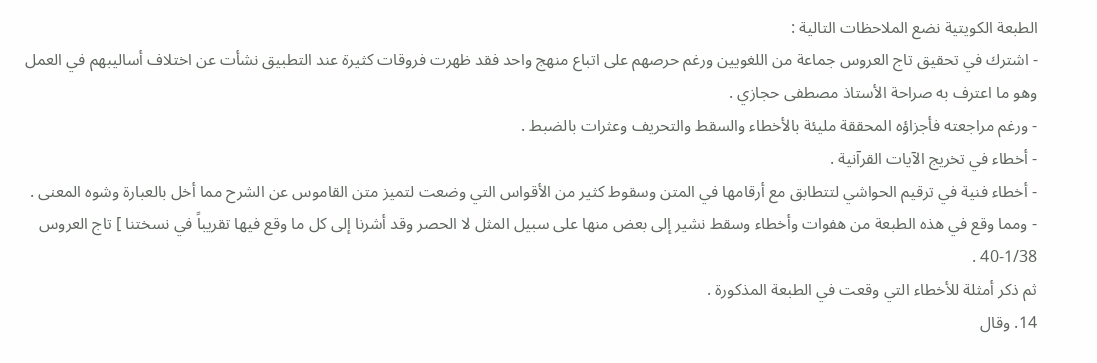الطبعة الكويتية نضع الملاحظات التالية :
- اشترك في تحقيق تاج العروس جماعة من اللغويين ورغم حرصهم على اتباع منهج واحد فقد ظهرت فروقات كثيرة عند التطبيق نشأت عن اختلاف أساليبهم في العمل وهو ما اعترف به صراحة الأستاذ مصطفى حجازي .
- ورغم مراجعته فأجزاؤه المحققة مليئة بالأخطاء والسقط والتحريف وعثرات بالضبط .
- أخطاء في تخريج الآيات القرآنية .
- أخطاء فنية في ترقيم الحواشي لتتطابق مع أرقامها في المتن وسقوط كثير من الأقواس التي وضعت لتميز متن القاموس عن الشرح مما أخل بالعبارة وشوه المعنى .
- ومما وقع في هذه الطبعة من هفوات وأخطاء وسقط نشير إلى بعض منها على سبيل المثل لا الحصر وقد أشرنا إلى كل ما وقع فيها تقريباً في نسختنا ] تاج العروس 1/38-40 .
ثم ذكر أمثلة للأخطاء التي وقعت في الطبعة المذكورة .
14. وقال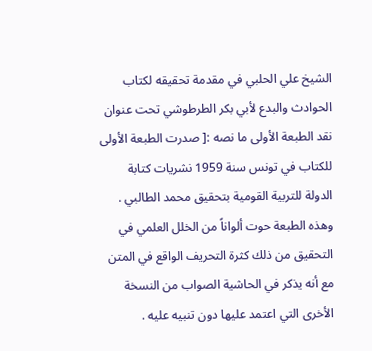الشيخ علي الحلبي في مقدمة تحقيقه لكتاب الحوادث والبدع لأبي بكر الطرطوشي تحت عنوان نقد الطبعة الأولى ما نصه :[ صدرت الطبعة الأولى للكتاب في تونس سنة 1959 نشريات كتابة الدولة للتربية القومية بتحقيق محمد الطالبي .
وهذه الطبعة حوت ألواناً من الخلل العلمي في التحقيق من ذلك كثرة التحريف الواقع في المتن مع أنه يذكر في الحاشية الصواب من النسخة الأخرى التي اعتمد عليها دون تنبيه عليه .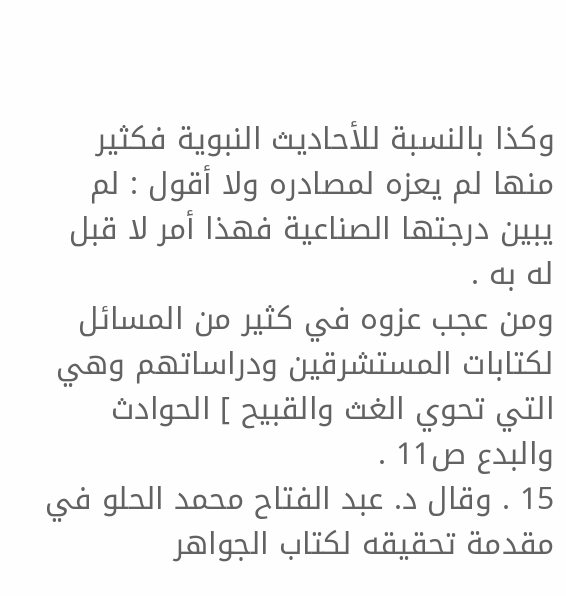وكذا بالنسبة للأحاديث النبوية فكثير منها لم يعزه لمصادره ولا أقول : لم يبين درجتها الصناعية فهذا أمر لا قبل له به .
ومن عجب عزوه في كثير من المسائل لكتابات المستشرقين ودراساتهم وهي التي تحوي الغث والقبيح ] الحوادث والبدع ص11 .
15 . وقال د. عبد الفتاح محمد الحلو في مقدمة تحقيقه لكتاب الجواهر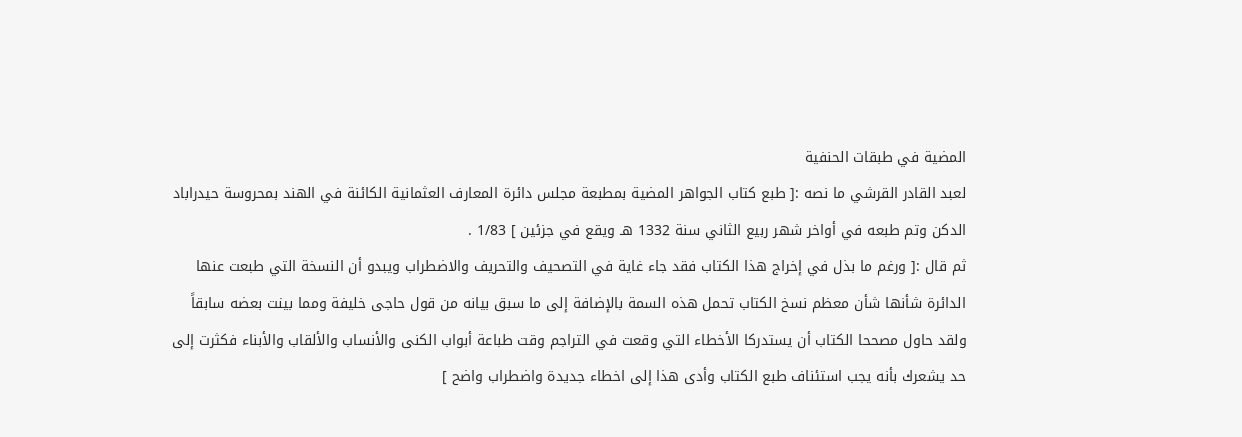المضية في طبقات الحنفية
لعبد القادر القرشي ما نصه :[ طبع كتاب الجواهر المضية بمطبعة مجلس دائرة المعارف العثمانية الكائنة في الهند بمحروسة حيدراباد الدكن وتم طبعه في أواخر شهر ربيع الثاني سنة 1332 هـ ويقع في جزئين ] 1/83 .
ثم قال :[ ورغم ما بذل في إخراج هذا الكتاب فقد جاء غاية في التصحيف والتحريف والاضطراب ويبدو أن النسخة التي طبعت عنها الدائرة شأنها شأن معظم نسخ الكتاب تحمل هذه السمة بالإضافة إلى ما سبق بيانه من قول حاجى خليفة ومما بينت بعضه سابقاً ولقد حاول مصححا الكتاب أن يستدركا الأخطاء التي وقعت في التراجم وقت طباعة أبواب الكنى والأنساب والألقاب والأبناء فكثرت إلى حد يشعرك بأنه يجب استئناف طبع الكتاب وأدى هذا إلى اخطاء جديدة واضطراب واضح ]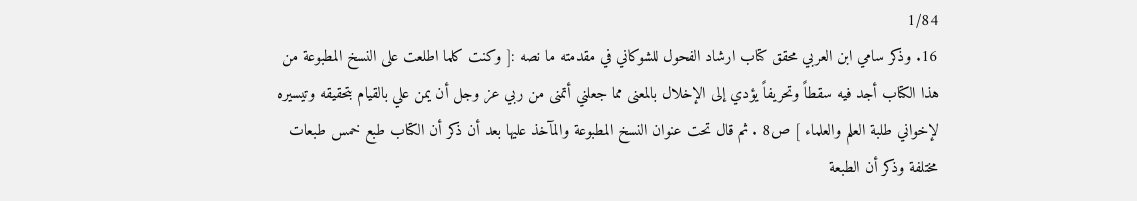1/84
16. وذكر سامي ابن العربي محقق كتاب ارشاد الفحول للشوكاني في مقدمته ما نصه :[ وكنت كلما اطلعت على النسخ المطبوعة من هذا الكتاب أجد فيه سقطاً وتحريفاً يؤدي إلى الإخلال بالمعنى مما جعلني أتمنى من ربي عز وجل أن يمن علي بالقيام بتحقيقه وتيسيره لإخواني طلبة العلم والعلماء ] ص8 . ثم قال تحت عنوان النسخ المطبوعة والمآخذ عليها بعد أن ذكر أن الكتاب طبع خمس طبعات مختلفة وذكر أن الطبعة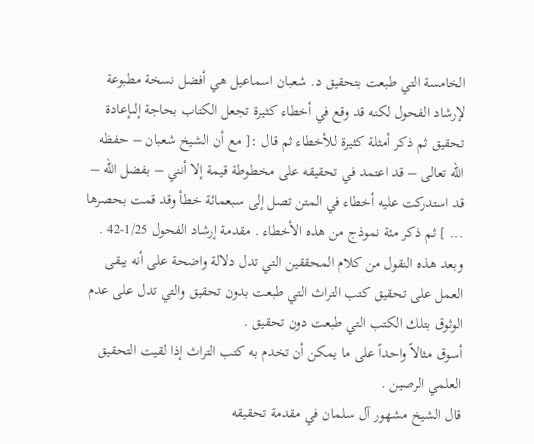الخامسة التي طبعت بتحقيق د. شعبان اسماعيل هي أفضل نسخة مطبوعة لإرشاد الفحول لكنه قد وقع في أخطاء كثيرة تجعل الكتاب بحاجة إلىإعادة تحقيق ثم ذكر أمثلة كثيرة للأخطاء ثم قال :[ مع أن الشيخ شعبان – حفظه الله تعالى – قد اعتمد في تحقيقه على مخطوطة قيمة إلا أنني – بفضل الله – قد استدركت عليه أخطاء في المتن تصل إلى سبعمائة خطأ وقد قمت بحصرها ... ] ثم ذكر مئة نموذج من هذه الأخطاء . مقدمة إرشاد الفحول 1/25-42 .
وبعد هذه النقول من كلام المحققين التي تدل دلالة واضحة على أنه يبقى العمل على تحقيق كتب التراث التي طبعت بدون تحقيق والتي تدل على عدم الوثوق بتلك الكتب التي طبعت دون تحقيق .
أسوق مثالاً واحداً على ما يمكن أن تخدم به كتب التراث إذا لقيت التحقيق العلمي الرصين .
قال الشيخ مشهور آل سلمان في مقدمة تحقيقه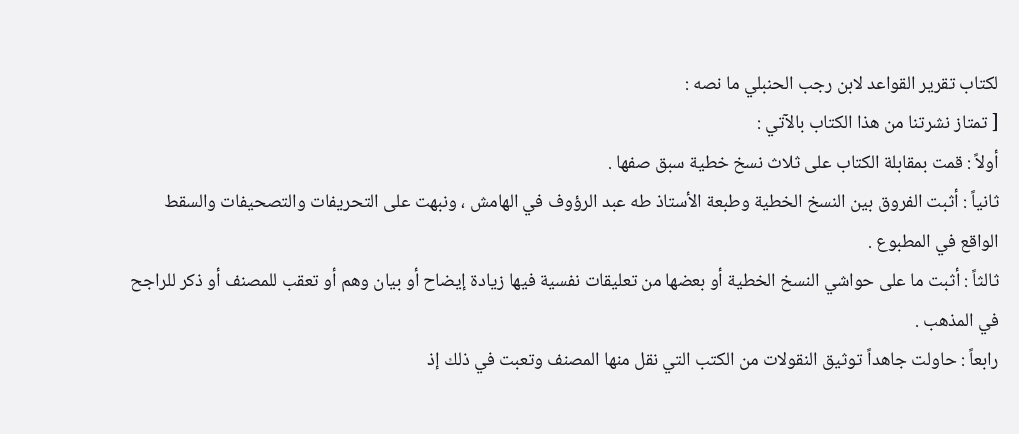لكتاب تقرير القواعد لابن رجب الحنبلي ما نصه :
[ تمتاز نشرتنا من هذا الكتاب بالآتي :
أولاً : قمت بمقابلة الكتاب على ثلاث نسخ خطية سبق صفها .
ثانياً : أثبت الفروق بين النسخ الخطية وطبعة الأستاذ طه عبد الرؤوف في الهامش ، ونبهت على التحريفات والتصحيفات والسقط الواقع في المطبوع .
ثالثاً : أثبت ما على حواشي النسخ الخطية أو بعضها من تعليقات نفسية فيها زيادة إيضاح أو بيان وهم أو تعقب للمصنف أو ذكر للراجح في المذهب .
رابعاً : حاولت جاهداً توثيق النقولات من الكتب التي نقل منها المصنف وتعبت في ذلك إذ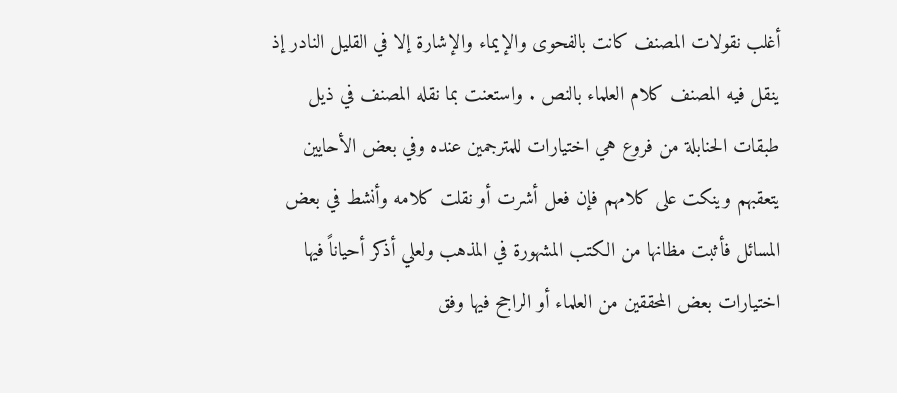أغلب نقولات المصنف كانت بالفحوى والإيماء والإشارة إلا في القليل النادر إذ ينقل فيه المصنف كلام العلماء بالنص . واستعنت بما نقله المصنف في ذيل طبقات الحنابلة من فروع هي اختيارات للمترجمين عنده وفي بعض الأحايين يتعقبهم وينكت على كلامهم فإن فعل أشرت أو نقلت كلامه وأنشط في بعض المسائل فأثبت مظانها من الكتب المشهورة في المذهب ولعلي أذكر أحياناً فيها اختيارات بعض المحققين من العلماء أو الراجح فيها وفق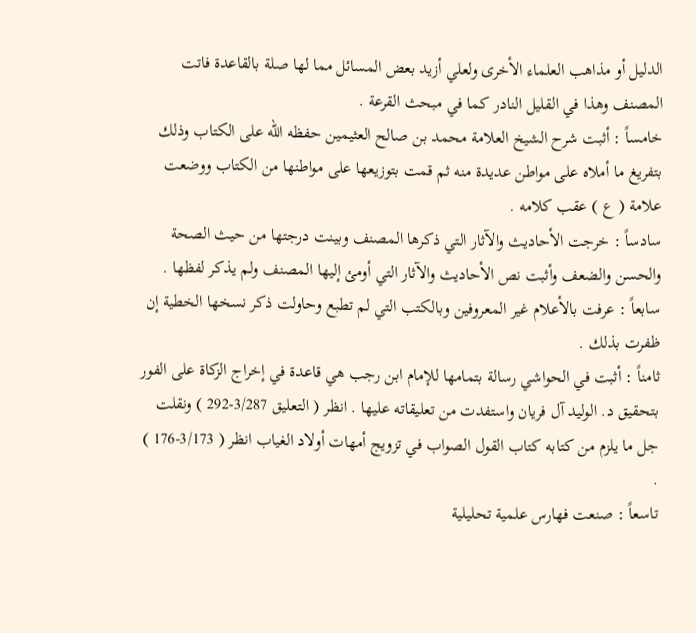الدليل أو مذاهب العلماء الأخرى ولعلي أزيد بعض المسائل مما لها صلة بالقاعدة فاتت المصنف وهذا في القليل النادر كما في مبحث القرعة .
خامساً : أثبت شرح الشيخ العلامة محمد بن صالح العثيمين حفظه الله على الكتاب وذلك بتفريغ ما أملاه على مواطن عديدة منه ثم قمت بتوزيعها على مواطنها من الكتاب ووضعت علامة ( ع ) عقب كلامه .
سادساً : خرجت الأحاديث والآثار التي ذكرها المصنف وبينت درجتها من حيث الصحة والحسن والضعف وأثبت نص الأحاديث والآثار التي أومئ إليها المصنف ولم يذكر لفظها .
سابعاً : عرفت بالأعلام غير المعروفين وبالكتب التي لم تطبع وحاولت ذكر نسخها الخطية إن ظفرت بذلك .
ثامناً : أثبت في الحواشي رسالة بتمامها للإمام ابن رجب هي قاعدة في إخراج الزكاة على الفور بتحقيق د. الوليد آل فريان واستفدت من تعليقاته عليها . انظر ( التعليق 3/287-292 ) ونقلت جل ما يلزم من كتابه كتاب القول الصواب في تزويج أمهات أولاد الغياب انظر ( 3/173-176 ) .
تاسعاً : صنعت فهارس علمية تحليلية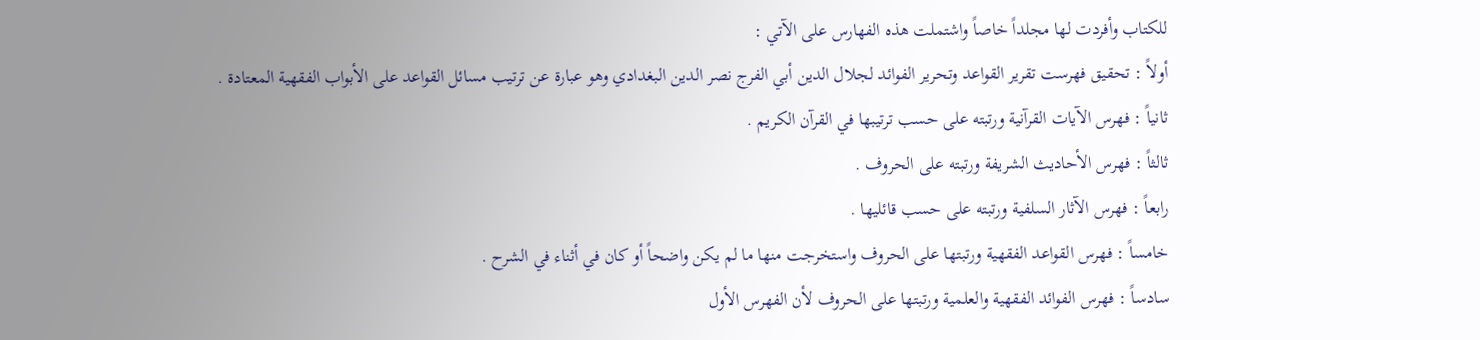للكتاب وأفردت لها مجلداً خاصاً واشتملت هذه الفهارس على الآتي :
أولاً : تحقيق فهرست تقرير القواعد وتحرير الفوائد لجلال الدين أبي الفرج نصر الدين البغدادي وهو عبارة عن ترتيب مسائل القواعد على الأبواب الفقهية المعتادة .
ثانياً : فهرس الآيات القرآنية ورتبته على حسب ترتيبها في القرآن الكريم .
ثالثاً : فهرس الأحاديث الشريفة ورتبته على الحروف .
رابعاً : فهرس الآثار السلفية ورتبته على حسب قائليها .
خامساً : فهرس القواعد الفقهية ورتبتها على الحروف واستخرجت منها ما لم يكن واضحاً أو كان في أثناء في الشرح .
سادساً : فهرس الفوائد الفقهية والعلمية ورتبتها على الحروف لأن الفهرس الأول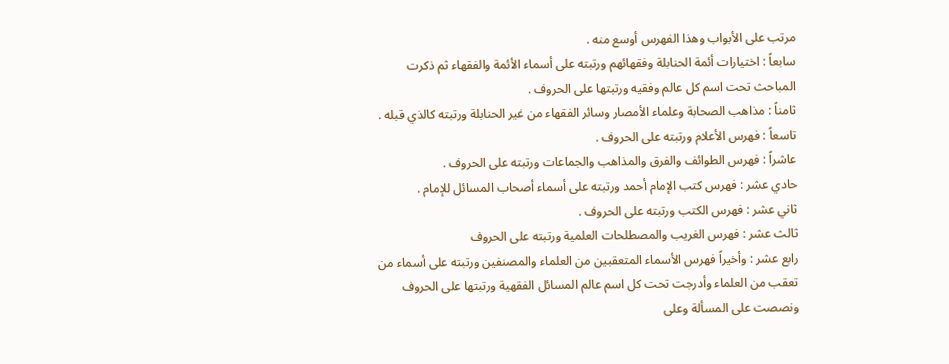مرتب على الأبواب وهذا الفهرس أوسع منه .
سابعاً : اختيارات أئمة الحنابلة وفقهائهم ورتبته على أسماء الأئمة والفقهاء ثم ذكرت المباحث تحت اسم كل عالم وفقيه ورتبتها على الحروف .
ثامناً : مذاهب الصحابة وعلماء الأمصار وسائر الفقهاء من غير الحنابلة ورتبته كالذي قبله .
تاسعاً : فهرس الأعلام ورتبته على الحروف .
عاشراً : فهرس الطوائف والفرق والمذاهب والجماعات ورتبته على الحروف .
حادي عشر : فهرس كتب الإمام أحمد ورتبته على أسماء أصحاب المسائل للإمام .
ثاني عشر : فهرس الكتب ورتبته على الحروف .
ثالث عشر : فهرس الغريب والمصطلحات العلمية ورتبته على الحروف
رابع عشر : وأخيراً فهرس الأسماء المتعقبين من العلماء والمصنفين ورتبته على أسماء من تعقب من العلماء وأدرجت تحت كل اسم عالم المسائل الفقهية ورتبتها على الحروف ونصصت على المسألة وعلى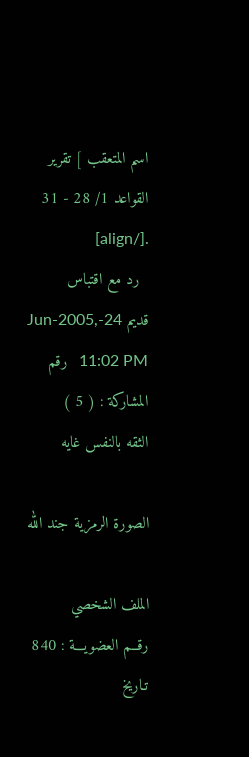اسم المتعقب ] تقرير القواعد 1/ 28 - 31 .[/align]
  رد مع اقتباس
قديم 24-Jun-2005, 11:02 PM   رقم المشاركة : ( 5 )
الثقه بالنفس غايه

الصورة الرمزية جند الله

الملف الشخصي
رقــم العضويـــة : 840
تـاريخ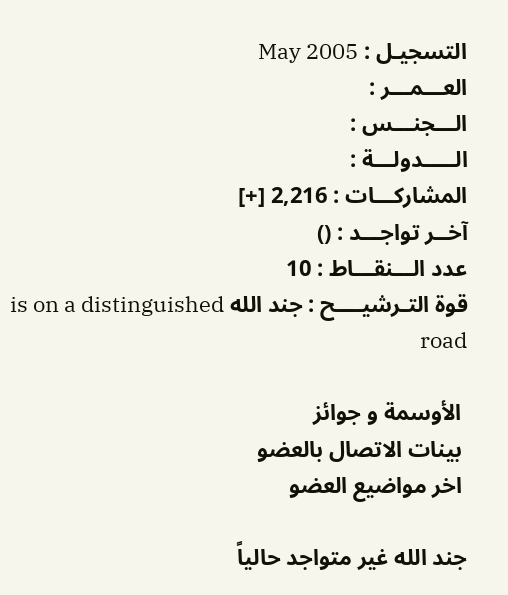التسجيـل : May 2005
العـــمـــر :
الـــجنـــس :
الـــــدولـــة :
المشاركـــات : 2,216 [+]
آخــر تواجـــد : ()
عدد الـــنقـــاط : 10
قوة التـرشيــــح : جند الله is on a distinguished road

 الأوسمة و جوائز
 بينات الاتصال بالعضو
 اخر مواضيع العضو

جند الله غير متواجد حالياً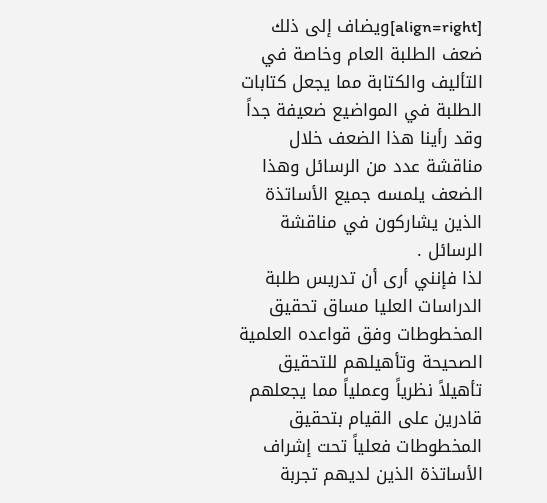[align=right]ويضاف إلى ذلك ضعف الطلبة العام وخاصة في التأليف والكتابة مما يجعل كتابات الطلبة في المواضيع ضعيفة جداً وقد رأينا هذا الضعف خلال مناقشة عدد من الرسائل وهذا الضعف يلمسه جميع الأساتذة الذين يشاركون في مناقشة الرسائل .
لذا فإنني أرى أن تدريس طلبة الدراسات العليا مساق تحقيق المخطوطات وفق قواعده العلمية الصحيحة وتأهيلهم للتحقيق تأهيلاً نظرياً وعملياً مما يجعلهم قادرين على القيام بتحقيق المخطوطات فعلياً تحت إشراف الأساتذة الذين لديهم تجربة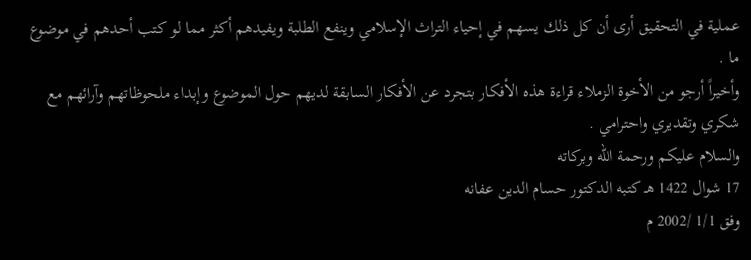عملية في التحقيق أرى أن كل ذلك يسهم في إحياء التراث الإسلامي وينفع الطلبة ويفيدهم أكثر مما لو كتب أحدهم في موضوع ما .
وأخيراً أرجو من الأخوة الزملاء قراءة هذه الأفكار بتجرد عن الأفكار السابقة لديهم حول الموضوع وإبداء ملحوظاتهم وآرائهم مع شكري وتقديري واحترامي .
والسلام عليكم ورحمة الله وبركاته
17 شوال 1422 هـ كتبه الدكتور حسام الدين عفانه
وفق 1/1 /2002 م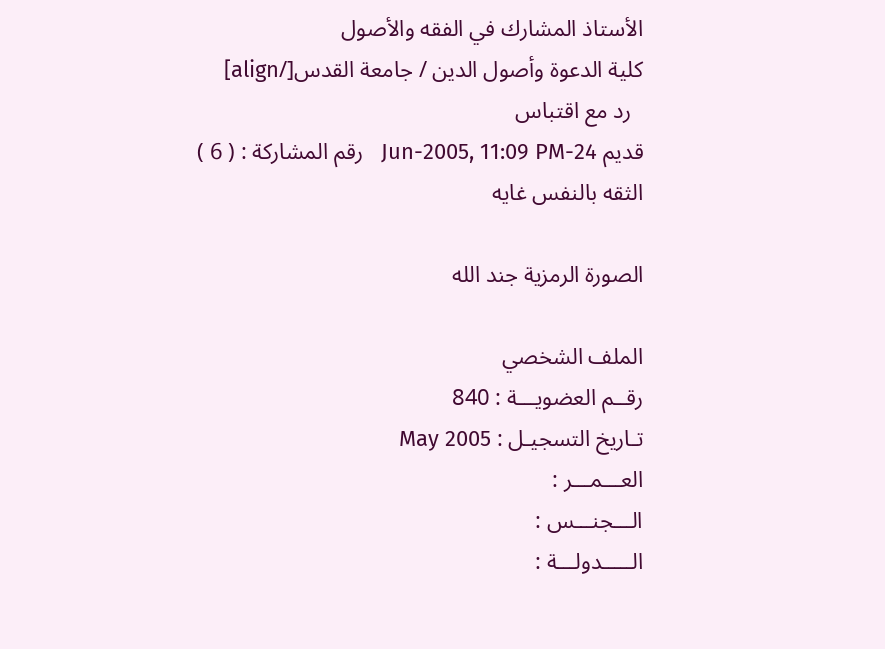الأستاذ المشارك في الفقه والأصول
كلية الدعوة وأصول الدين / جامعة القدس[/align]
  رد مع اقتباس
قديم 24-Jun-2005, 11:09 PM   رقم المشاركة : ( 6 )
الثقه بالنفس غايه

الصورة الرمزية جند الله

الملف الشخصي
رقــم العضويـــة : 840
تـاريخ التسجيـل : May 2005
العـــمـــر :
الـــجنـــس :
الـــــدولـــة :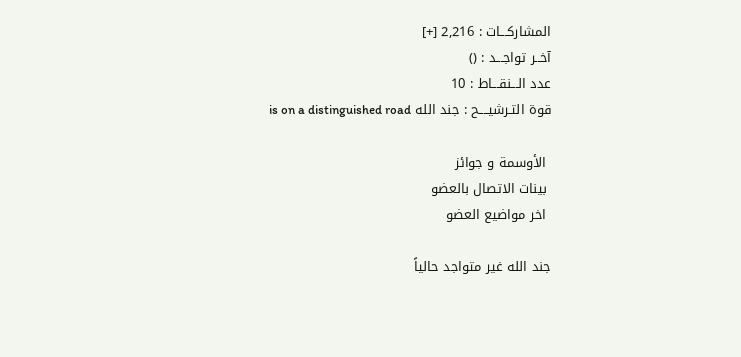المشاركـــات : 2,216 [+]
آخــر تواجـــد : ()
عدد الـــنقـــاط : 10
قوة التـرشيــــح : جند الله is on a distinguished road

 الأوسمة و جوائز
 بينات الاتصال بالعضو
 اخر مواضيع العضو

جند الله غير متواجد حالياً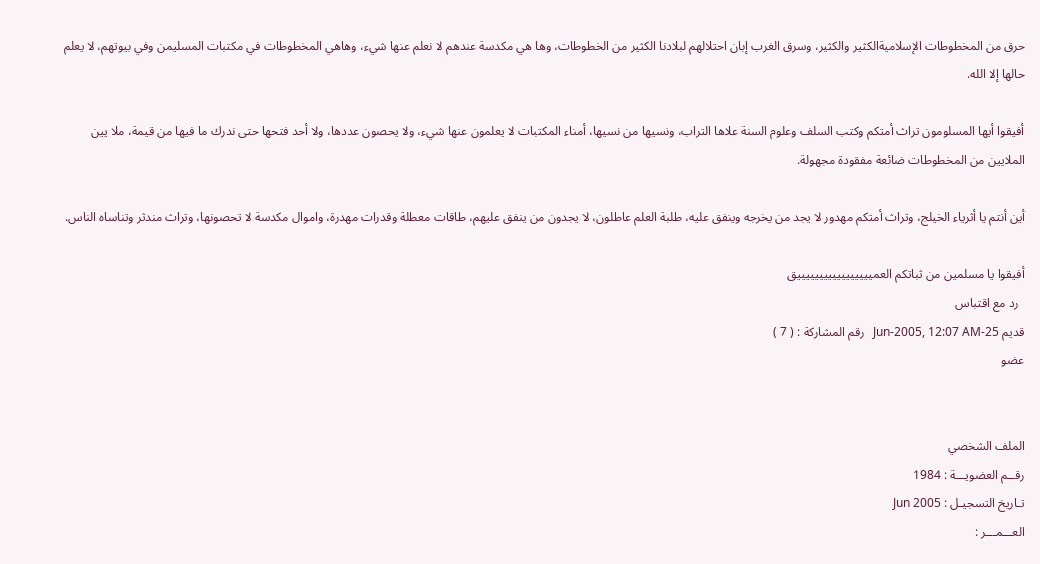حرق من المخطوطات الإسلاميةالكثير والكثير، وسرق الغرب إبان احتلالهم لبلادنا الكثير من الخطوطات، وها هي مكدسة عندهم لا نعلم عنها شيء، وهاهي المخطوطات في مكتبات المسليمن وفي بيوتهم، لا يعلم حالها إلا الله.

أفيقوا أيها المسلومون تراث أمتكم وكتب السلف وعلوم السنة علاها التراب، ونسيها من نسيها، أمناء المكتبات لا يعلمون عنها شيء، ولا يحصون عددها، ولا أحد فتحها حتى ندرك ما فيها من قيمة، ملا يين الملايين من المخطوطات ضائعة مفقودة مجهولة.

أين أنتم يا أثرياء الخيلج، وتراث أمتكم مهدور لا يجد من يخرجه وينفق عليه، طلبة العلم عاطلون، لا يجدون من ينفق عليهم، طاقات معطلة وقدرات مهدرة، واموال مكدسة لا تحصونها، وتراث مندثر وتناساه الناس.

أفيقوا يا مسلمين من ثباتكم العميييييييييييييييييق
  رد مع اقتباس
قديم 25-Jun-2005, 12:07 AM   رقم المشاركة : ( 7 )
عضو


الملف الشخصي
رقــم العضويـــة : 1984
تـاريخ التسجيـل : Jun 2005
العـــمـــر :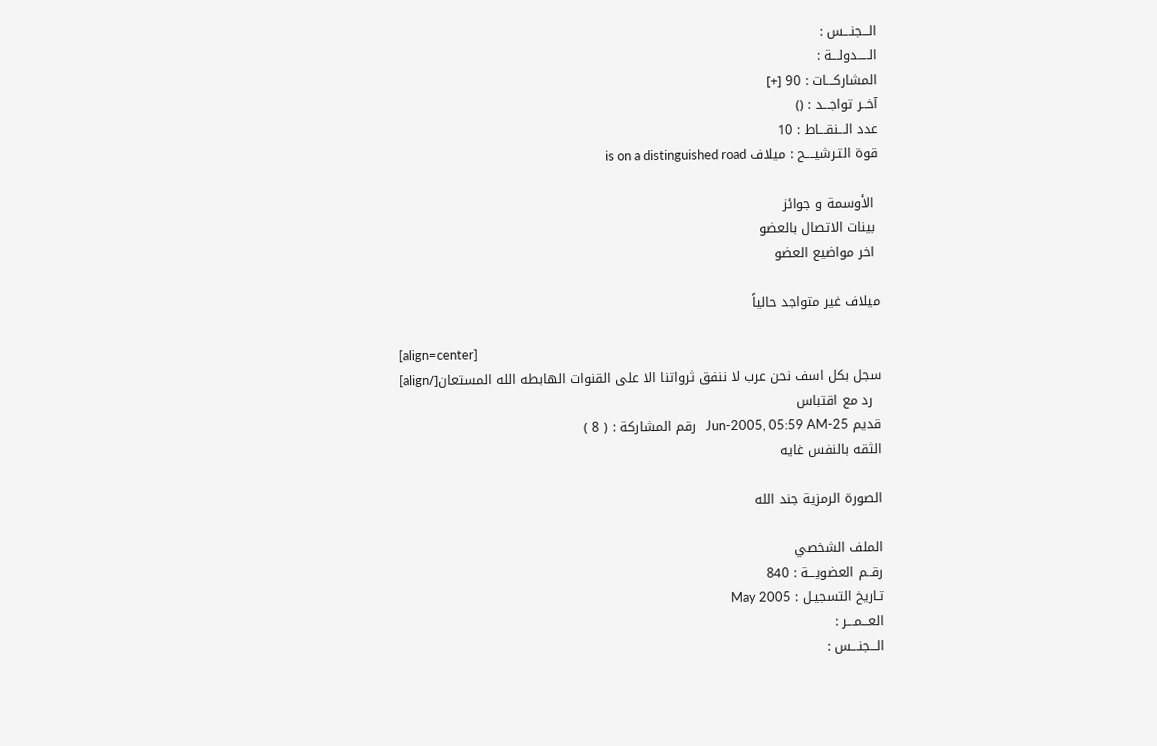الـــجنـــس :
الـــــدولـــة :
المشاركـــات : 90 [+]
آخــر تواجـــد : ()
عدد الـــنقـــاط : 10
قوة التـرشيــــح : ميلاف is on a distinguished road

 الأوسمة و جوائز
 بينات الاتصال بالعضو
 اخر مواضيع العضو

ميلاف غير متواجد حالياً

[align=center]
سجل بكل اسف نحن عرب لا ننفق ثرواتنا الا على القنوات الهابطه الله المستعان[/align]
  رد مع اقتباس
قديم 25-Jun-2005, 05:59 AM   رقم المشاركة : ( 8 )
الثقه بالنفس غايه

الصورة الرمزية جند الله

الملف الشخصي
رقــم العضويـــة : 840
تـاريخ التسجيـل : May 2005
العـــمـــر :
الـــجنـــس :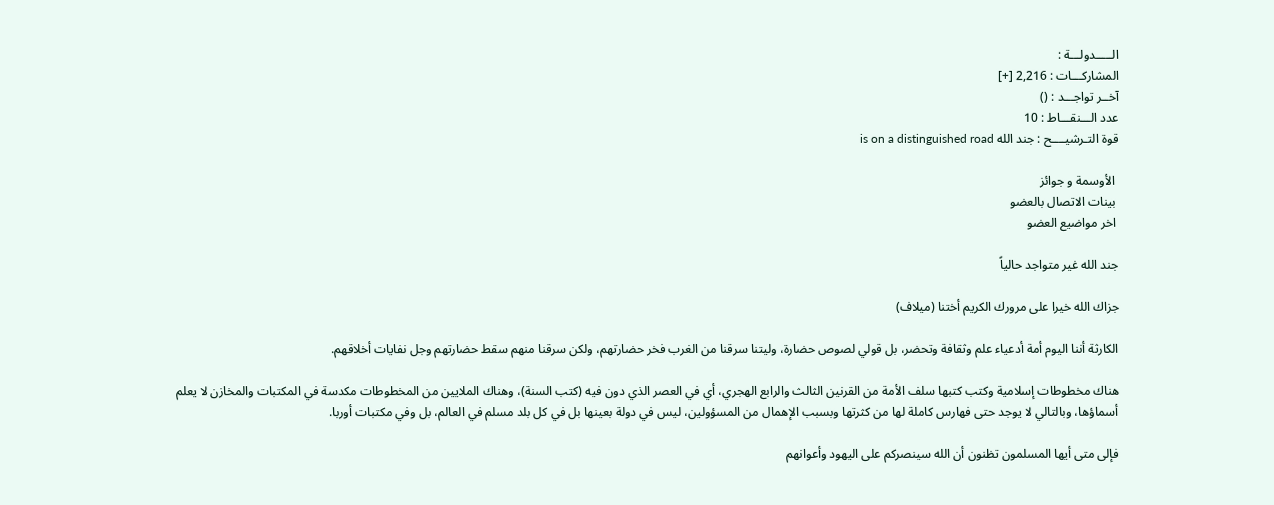الـــــدولـــة :
المشاركـــات : 2,216 [+]
آخــر تواجـــد : ()
عدد الـــنقـــاط : 10
قوة التـرشيــــح : جند الله is on a distinguished road

 الأوسمة و جوائز
 بينات الاتصال بالعضو
 اخر مواضيع العضو

جند الله غير متواجد حالياً

جزاك الله خيرا على مرورك الكريم أختنا (ميلاف)

الكارثة أننا اليوم أمة أدعياء علم وثقافة وتحضر، بل قولي لصوص حضارة، وليتنا سرقنا من الغرب فخر حضارتهم، ولكن سرقنا منهم سقط حضارتهم وجل نفايات أخلاقهم.

هناك مخطوطات إسلامية وكتب كتبها سلف الأمة من القرنين الثالث والرابع الهجري، أي في العصر الذي دون فيه (كتب السنة)، وهناك الملايين من المخطوطات مكدسة في المكتبات والمخازن لا يعلم أسماؤها، وبالتالي لا يوجد حتى فهارس كاملة لها من كثرتها وبسبب الإهمال من المسؤولين، ليس في دولة بعينها بل في كل بلد مسلم في العالم، بل وفي مكتبات أوربا.

فإلى متى أيها المسلمون تظنون أن الله سينصركم على اليهود وأعوانهم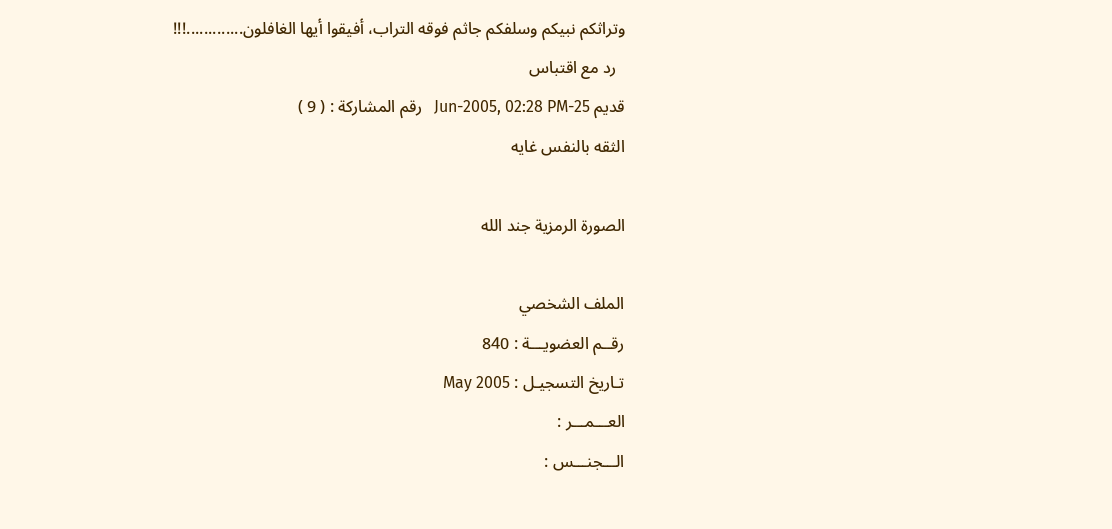وتراثكم نبيكم وسلفكم جاثم فوقه التراب، أفيقوا أيها الغافلون.............!!!
  رد مع اقتباس
قديم 25-Jun-2005, 02:28 PM   رقم المشاركة : ( 9 )
الثقه بالنفس غايه

الصورة الرمزية جند الله

الملف الشخصي
رقــم العضويـــة : 840
تـاريخ التسجيـل : May 2005
العـــمـــر :
الـــجنـــس :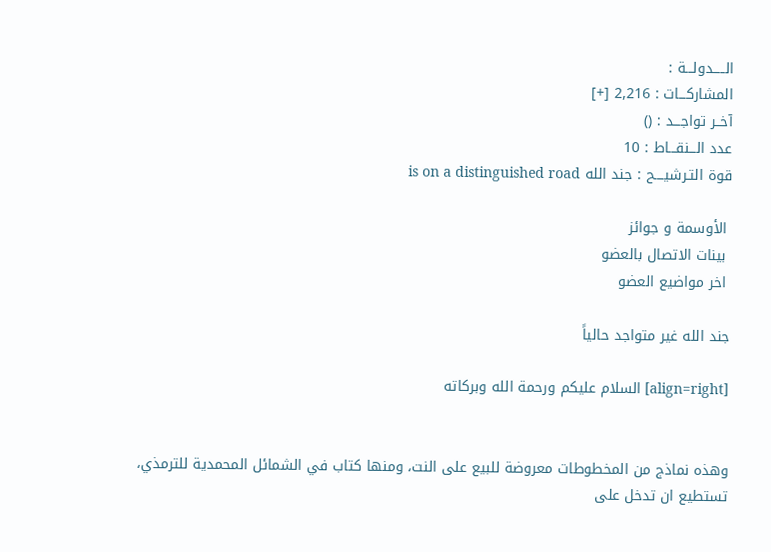الـــــدولـــة :
المشاركـــات : 2,216 [+]
آخــر تواجـــد : ()
عدد الـــنقـــاط : 10
قوة التـرشيــــح : جند الله is on a distinguished road

 الأوسمة و جوائز
 بينات الاتصال بالعضو
 اخر مواضيع العضو

جند الله غير متواجد حالياً

[align=right] السلام عليكم ورحمة الله وبركاته


وهذه نماذج من المخطوطات معروضة للبيع على النت، ومنها كتاب في الشمائل المحمدية للترمذي، تستطيع ان تدخل على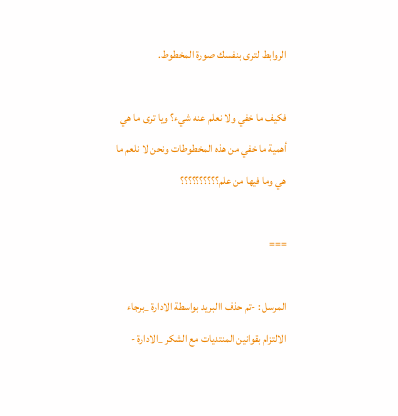الروابط لترى بنفسك صورة المخطوط.

فكيف ما خفي ولا نعلم عنه شيء؟ ويا ترى ما هي أهمية ما خفي من هذه المخطوطات ونحن لا نلعم ما هي وما فيها من علم؟؟؟؟؟؟؟؟؟؟

===

المرسل : -تم حذف االبريد بواسطة الادارة _برجاء الالتزام بقوانين المنتديات مع الشكر _الادارة -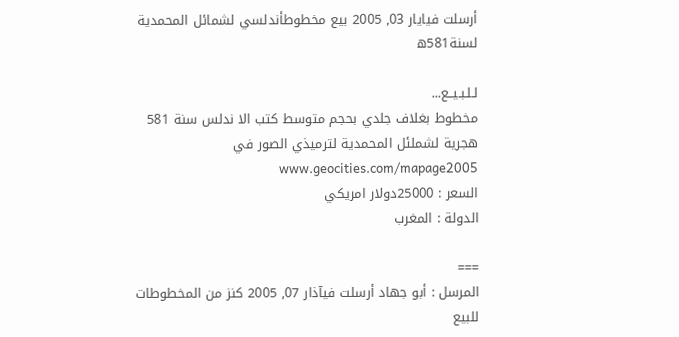أرسلت فيايار 03, 2005 بيع مخطوطأندلسي لشمائل المحمدية لسنة581ه

لـلـبـيــع...
مخطوط بغلاف جلدي بحجم متوسط كتب الا ندلس سنة 581 هجرية لشملئل المحمدية لترميذي الصور في www.geocities.com/mapage2005
السعر : 25000دولار امريكي
الدولة : المغرب

===
المرسل : أبو جهاد أرسلت فيآذار 07, 2005 كنز من المخطوطات للبيع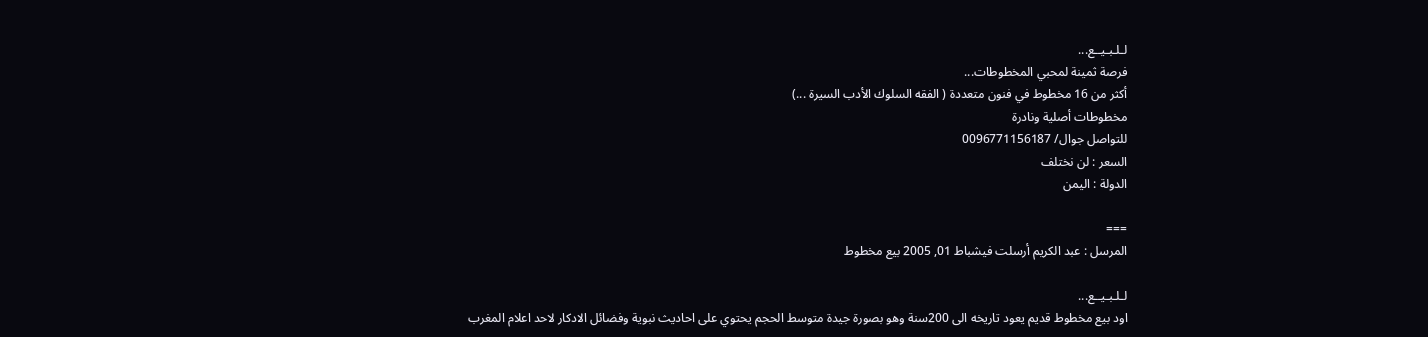لـلـبـيــع...
فرصة ثمينة لمحبي المخطوطات...
أكثر من 16 مخطوط في فنون متعددة ( الفقه السلوك الأدب السيرة ...)
مخطوطات أصلية ونادرة
للتواصل جوال/ 0096771156187
السعر : لن نختلف
الدولة : اليمن

===
المرسل : عبد الكريم أرسلت فيشباط 01, 2005 بيع مخطوط

لـلـبـيــع...
اود بيع مخطوط قديم يعود تاريخه الى 200سنة وهو بصورة جيدة متوسط الحجم يحتوي على احاديث نبوية وفضائل الادكار لاحد اعلام المغرب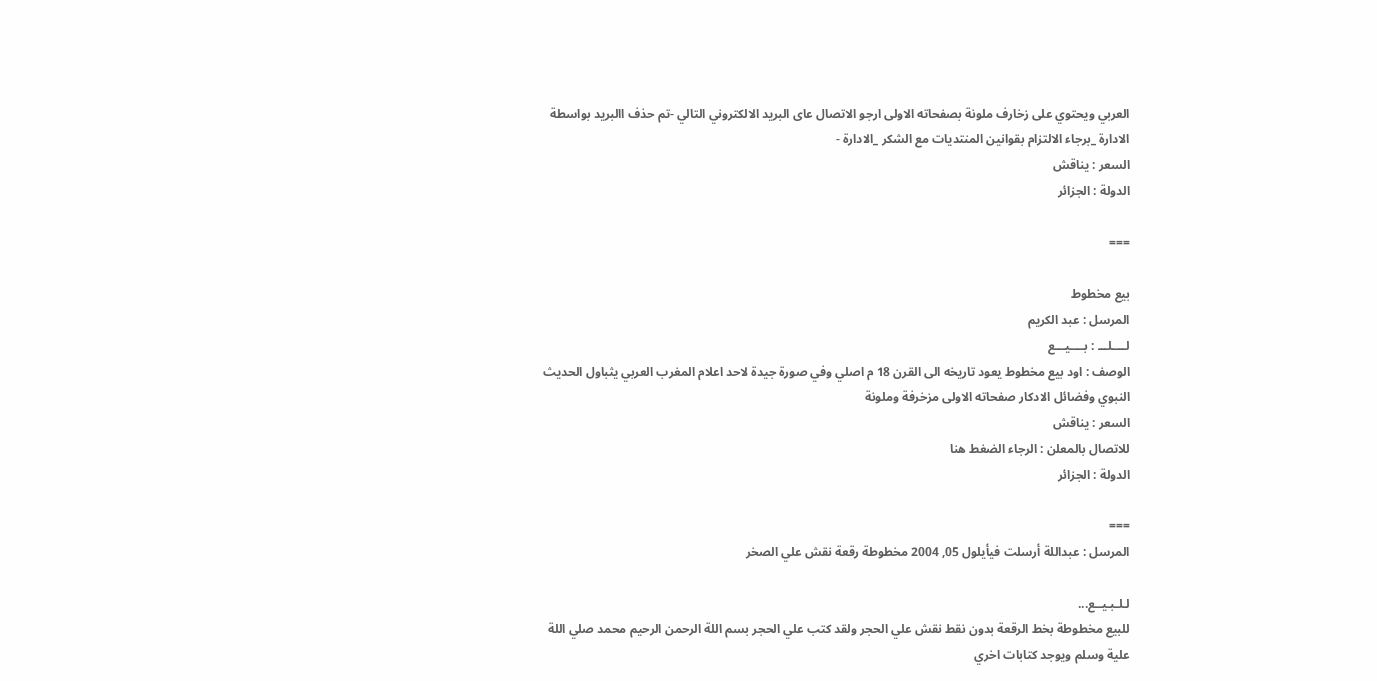العربي ويحتوي على زخارف ملونة بصفحاته الاولى ارجو الاتصال عاى البريد الالكتروني التالي -تم حذف االبريد بواسطة الادارة _برجاء الالتزام بقوانين المنتديات مع الشكر _الادارة -
السعر : يناقش
الدولة : الجزائر

===

بيع مخطوط
المرسل : عبد الكريم
لــــلـــ : بــــيـــع
الوصف : اود بيع مخطوط يعود تاريخه الى القرن 18 م اصلي وفي صورة جيدة لاحد اعلام المغرب العربي يثباول الحديث النبوي وفضائل الادكار صفحاته الاولى مزخرفة وملونة
السعر : يناقش
للاتصال بالمعلن : الرجاء الضغط هنا
الدولة : الجزائر

===
المرسل : عبداللة أرسلت فيأيلول 05, 2004 مخطوطة رقعة نقش علي الصخر

لـلـبـيــع...
للبيع مخطوطة بخط الرقعة بدون نقط نقش علي الحجر ولقد كتب علي الحجر بسم اللة الرحمن الرحيم محمد صلي اللة علية وسلم ويوجد كتابات اخري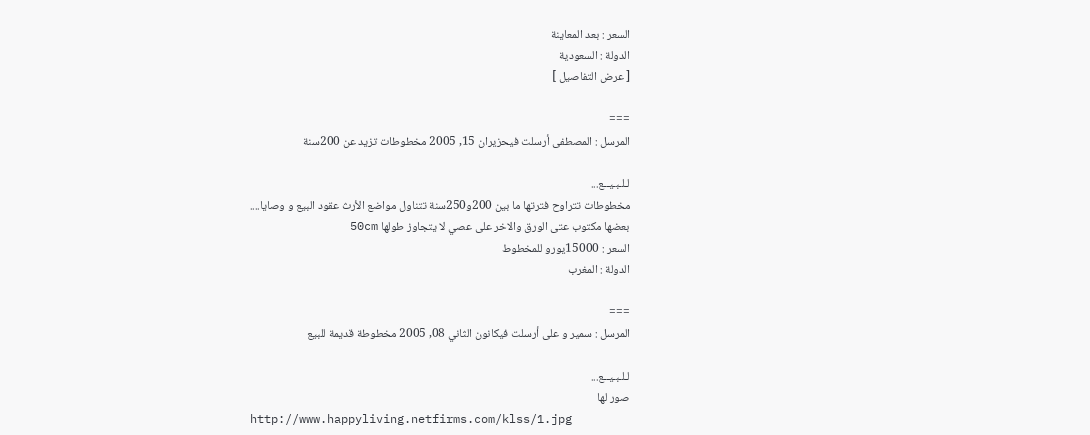السعر : بعد المعاينة
الدولة : السعودية
[ عرض التفاصيل ]

===
المرسل : المصطفى أرسلت فيحزيران 15, 2005 مخطوطات تزيد عن 200سنة

لـلـبـيــع...
مخطوطات تتراوح فترتها ما بين 200و250سنة تتناول مواضع الأرث عقود البيع و وصايا....
بعضها مكتوب عتى الورق والاخر على عصي لا يتجاوز طولها 50cm
السعر : 15000يورو للمخطوط
الدولة : المغرب

===
المرسل : سمير و على أرسلت فيكانون الثاني 08, 2005 مخطوطة قديمة للبيع

لـلـبـيــع...
صور لها
http://www.happyliving.netfirms.com/klss/1.jpg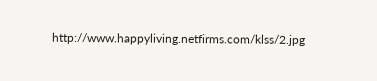http://www.happyliving.netfirms.com/klss/2.jpg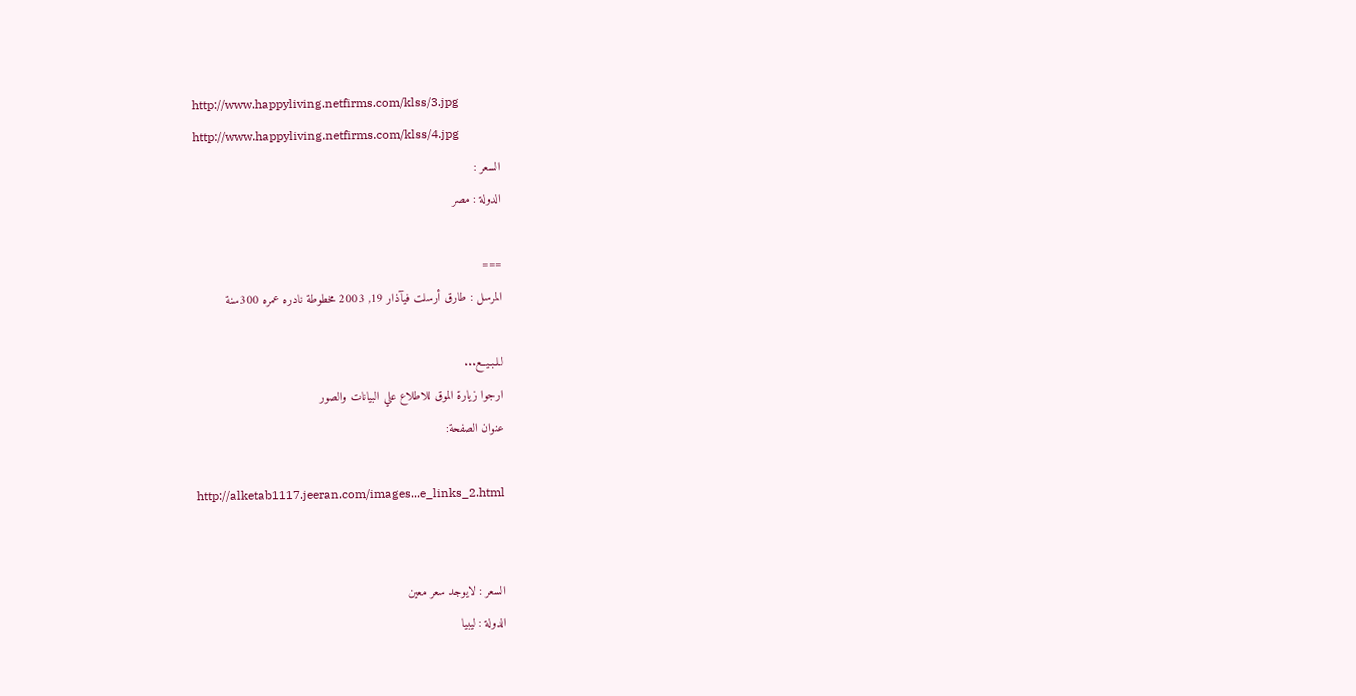http://www.happyliving.netfirms.com/klss/3.jpg
http://www.happyliving.netfirms.com/klss/4.jpg
السعر :
الدولة : مصر

===
المرسل : طارق أرسلت فيآذار 19, 2003 مخطوطة نادره عمره 300سنة

لـلـبـيــع...
ارجوا زيارة الموق للاطلاع علي البيانات والصور
عنوان الصفحة:

http://alketab1117.jeeran.com/images...e_links_2.html


السعر : لايوجد سعر معين
الدولة : ليبيا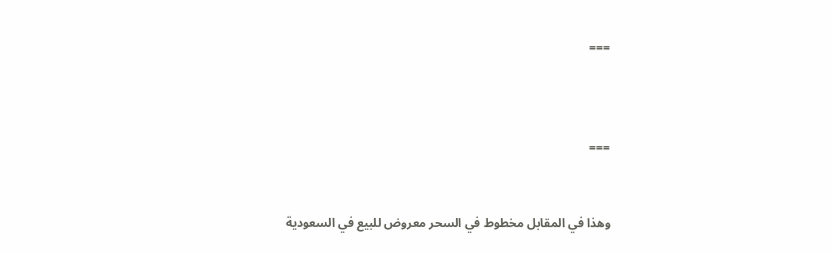===



===


وهذا في المقابل مخطوط في السحر معروض للبيع في السعودية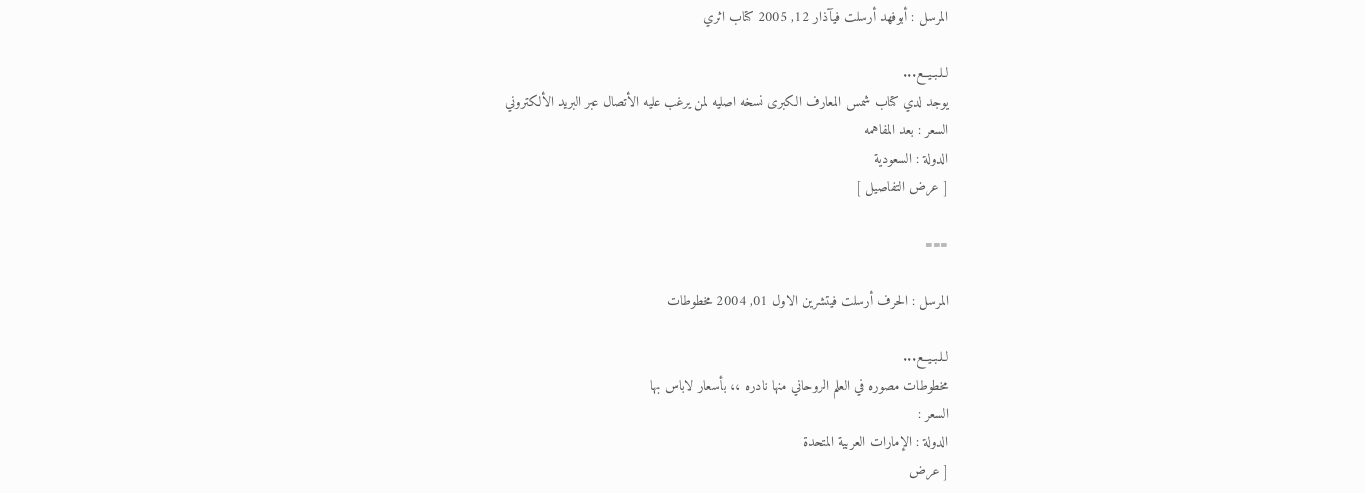المرسل : أبوفهد أرسلت فيآذار 12, 2005 كتاب اثري

لـلـبـيــع...
يوجد لدي كتاب شمس المعارف الكبرى نسخه اصليه لمن يرغب عليه الأتصال عبر البريد الألكتروني
السعر : بعد المفاهمه
الدولة : السعودية
[ عرض التفاصيل ]

===

المرسل : الحرف أرسلت فيتشرين الاول 01, 2004 مخطوطات

لـلـبـيــع...
مخطوطات مصوره في العلم الروحاني منها نادره ،، بأسعار لاباس بها
السعر :
الدولة : الإمارات العربية المتحدة
[ عرض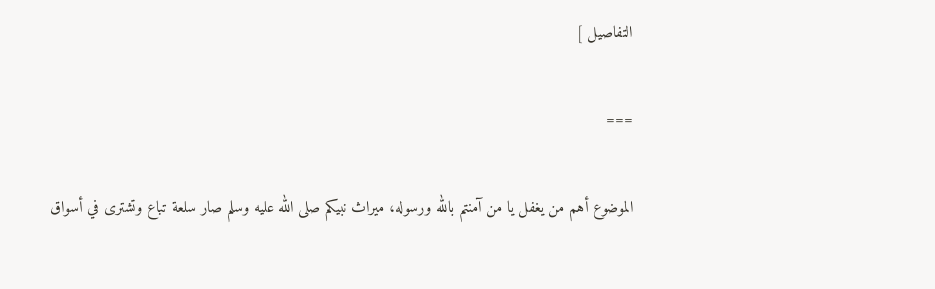التفاصيل ]

===

الموضوع أهم من يغفل يا من آمنتم بالله ورسوله، ميراث نبيكم صلى الله عليه وسلم صار سلعة تباع وتشترى في أسواق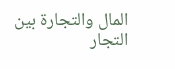المال والتجارة بين التجار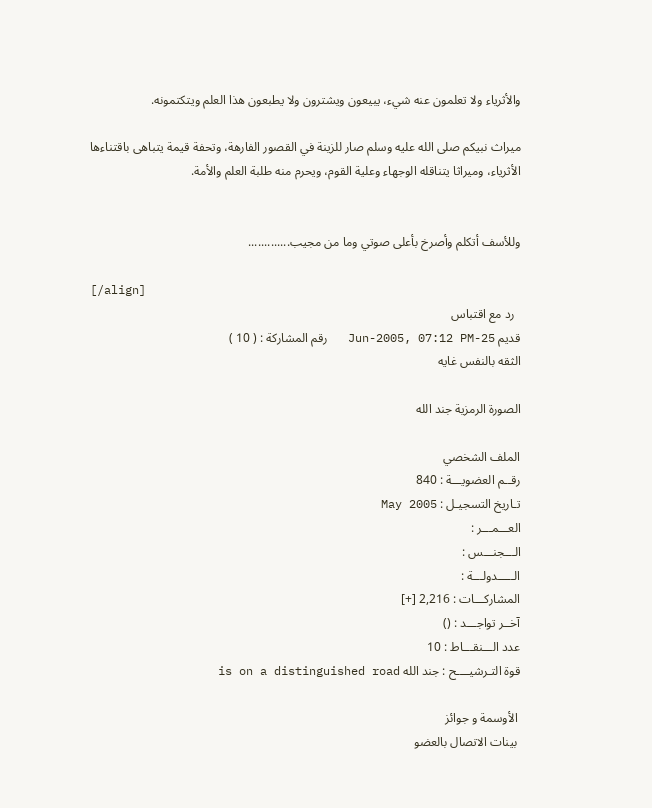والأثرياء ولا تعلمون عنه شيء، يبيعون ويشترون ولا يطبعون هذا العلم ويتكتمونه.

ميراث نبيكم صلى الله عليه وسلم صار للزينة في القصور الفارهة، وتحفة قيمة يتباهى باقتناءها الأثرياء، وميراثا يتناقله الوجهاء وعلية القوم، ويحرم منه طلبة العلم والأمة.


وللأسف أتكلم وأصرخ بأعلى صوتي وما من مجيب.............

[/align]
  رد مع اقتباس
قديم 25-Jun-2005, 07:12 PM   رقم المشاركة : ( 10 )
الثقه بالنفس غايه

الصورة الرمزية جند الله

الملف الشخصي
رقــم العضويـــة : 840
تـاريخ التسجيـل : May 2005
العـــمـــر :
الـــجنـــس :
الـــــدولـــة :
المشاركـــات : 2,216 [+]
آخــر تواجـــد : ()
عدد الـــنقـــاط : 10
قوة التـرشيــــح : جند الله is on a distinguished road

 الأوسمة و جوائز
 بينات الاتصال بالعضو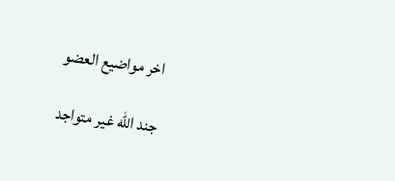اخر مواضيع العضو

جند الله غير متواجد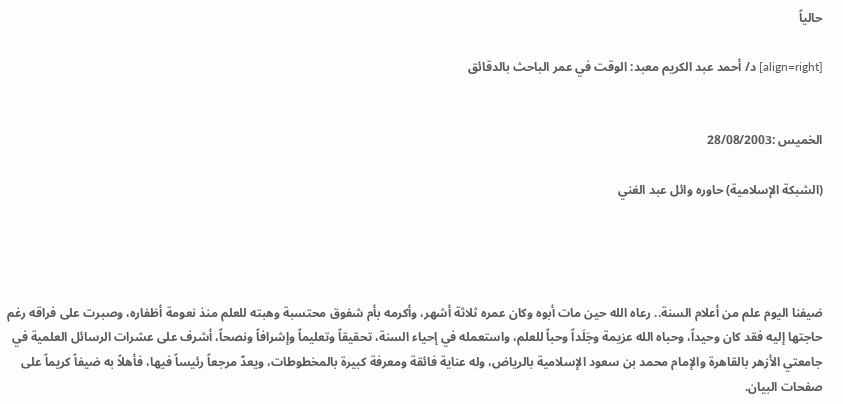حالياً

[align=right] د/ أحمد عبد الكريم معبد: الوقت في عمر الباحث بالدقائق


الخميس :28/08/2003

(الشبكة الإسلامية) حاوره وائل عبد الغني




ضيفنا اليوم علم من أعلام السنة.. رعاه الله حين مات أبوه وكان عمره ثلاثة أشهر، وأكرمه بأم شفوق محتسبة وهبته للعلم منذ نعومة أظفاره، وصبرت على فراقه رغم حاجتها إليه فقد كان وحيداً، وحباه الله عزيمة وجَلَداً وحباً للعلم، واستعمله في إحياء السنة، تحقيقاً وتعليماً وإشرافاً ونصحاً، أشرف على عشرات الرسائل العلمية في جامعتي الأزهر بالقاهرة والإمام محمد بن سعود الإسلامية بالرياض، وله عناية فائقة ومعرفة كبيرة بالمخطوطات، ويعدّ مرجعاً رئيساً فيها، فأهلاً به ضيفاً كريماً على صفحات البيان.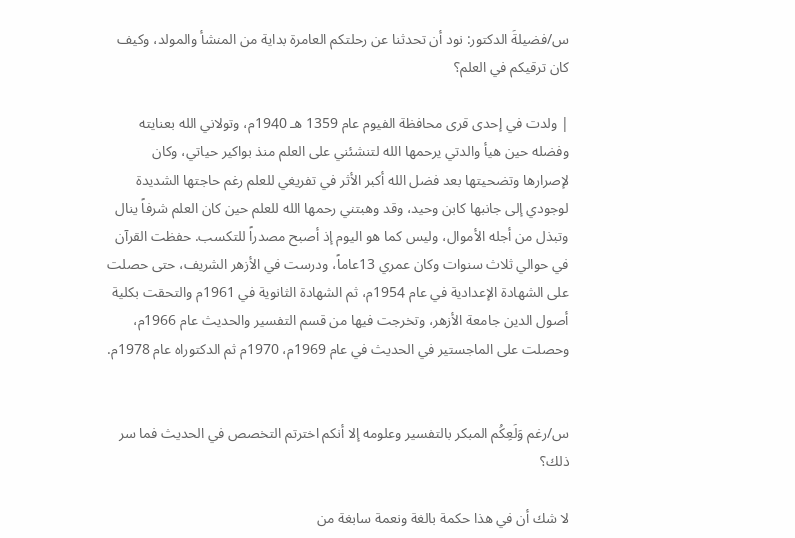س/فضيلةَ الدكتور: نود أن تحدثنا عن رحلتكم العامرة بداية من المنشأ والمولد، وكيف كان ترقيكم في العلم؟

| ولدت في إحدى قرى محافظة الفيوم عام 1359 هـ 1940م، وتولاني الله بعنايته وفضله حين هيأ والدتي يرحمها الله لتنشئني على العلم منذ بواكير حياتي، وكان لإصرارها وتضحيتها بعد فضل الله أكبر الأثر في تفريغي للعلم رغم حاجتها الشديدة لوجودي إلى جانبها كابن وحيد، وقد وهبتني رحمها الله للعلم حين كان العلم شرفاً ينال وتبذل من أجله الأموال، وليس كما هو اليوم إذ أصبح مصدراً للتكسب. حفظت القرآن في حوالي ثلاث سنوات وكان عمري 13عاماً، ودرست في الأزهر الشريف، حتى حصلت على الشهادة الإعدادية في عام 1954م، ثم الشهادة الثانوية في 1961م والتحقت بكلية أصول الدين جامعة الأزهر، وتخرجت فيها من قسم التفسير والحديث عام 1966م، وحصلت على الماجستير في الحديث في عام 1969م، 1970م ثم الدكتوراه عام 1978م.


س/رغم وَلَعِكُم المبكر بالتفسير وعلومه إلا أنكم اخترتم التخصص في الحديث فما سر ذلك؟

لا شك أن في هذا حكمة بالغة ونعمة سابغة من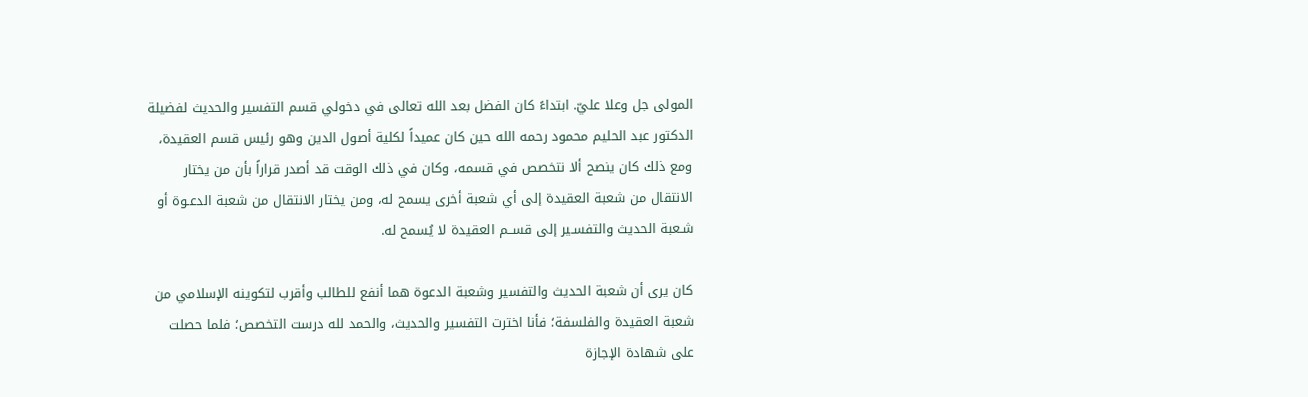المولى جل وعلا عليّ. ابتداءً كان الفضل بعد الله تعالى في دخولي قسم التفسير والحديث لفضيلة الدكتور عبد الحليم محمود رحمه الله حين كان عميداً لكلية أصول الدين وهو رئيس قسم العقيدة، ومع ذلك كان ينصح ألا نتخصص في قسمه، وكان في ذلك الوقت قد أصدر قراراً بأن من يختار الانتقال من شعبة العقيدة إلى أي شعبة أخرى يسمح له، ومن يختار الانتقال من شعبة الدعـوة أو شـعبة الحديث والتفسـير إلى قســم العقيدة لا يُسمح له.

كان يرى أن شعبة الحديث والتفسير وشعبة الدعوة هما أنفع للطالب وأقرب لتكوينه الإسلامي من شعبة العقيدة والفلسفة؛ فأنا اخترت التفسير والحديث، والحمد لله درست التخصص؛ فلما حصلت على شهادة الإجازة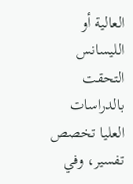العالية أو الليسانس التحقت بالدراسات العليا تخصص تفسير، وفي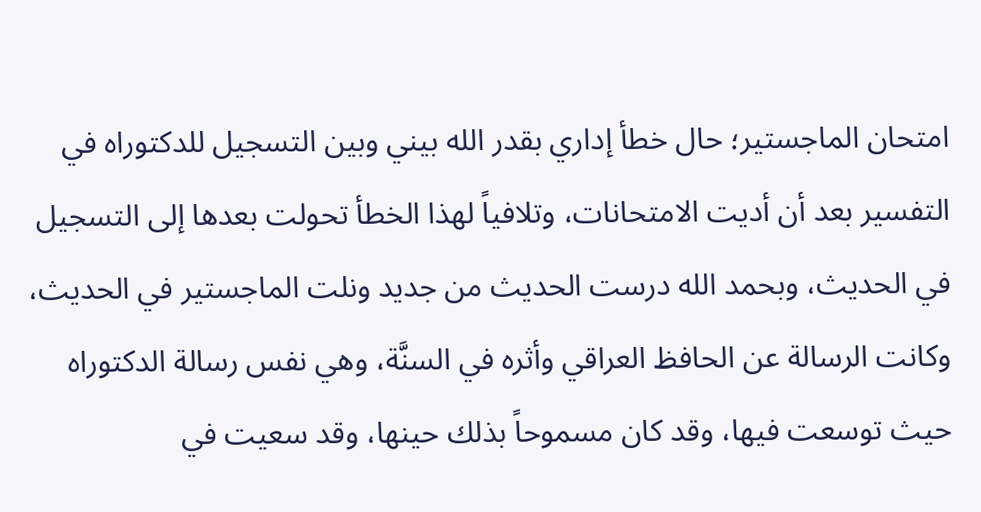امتحان الماجستير؛ حال خطأ إداري بقدر الله بيني وبين التسجيل للدكتوراه في التفسير بعد أن أديت الامتحانات، وتلافياً لهذا الخطأ تحولت بعدها إلى التسجيل في الحديث، وبحمد الله درست الحديث من جديد ونلت الماجستير في الحديث، وكانت الرسالة عن الحافظ العراقي وأثره في السنَّة، وهي نفس رسالة الدكتوراه حيث توسعت فيها، وقد كان مسموحاً بذلك حينها، وقد سعيت في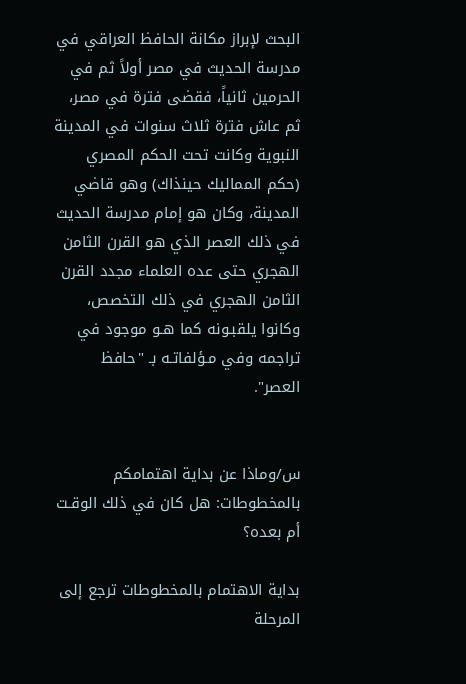البحث لإبراز مكانة الحافظ العراقي في مدرسة الحديث في مصر أولاً ثم في الحرمين ثانياً، فقضى فترة في مصر، ثم عاش فترة ثلاث سنوات في المدينة النبوية وكانت تحت الحكم المصري (حكم المماليك حينذاك) وهو قاضي المدينة، وكان هو إمام مدرسة الحديث في ذلك العصر الذي هو القرن الثامن الهجري حتى عده العلماء مجدد القرن الثامن الهجري في ذلك التخصص، وكانوا يلقبـونه كما هـو موجود في تراجمه وفي مـؤلفاتـه بـ "حافظ العصر".


س/وماذا عن بداية اهتمامكم بالمخطوطات: هل كان في ذلك الوقـت أم بعده؟

بداية الاهتمام بالمخطوطات ترجع إلى المرحلة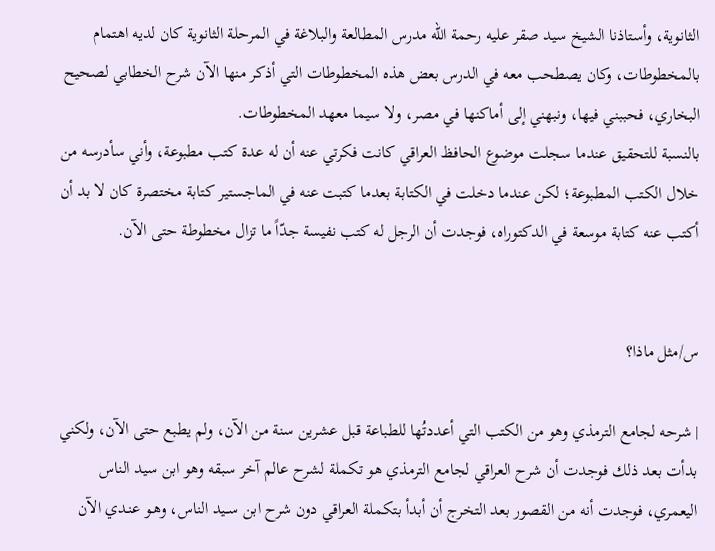الثانوية، وأستاذنا الشيخ سيد صقر عليه رحمة الله مدرس المطالعة والبلاغة في المرحلة الثانوية كان لديه اهتمام بالمخطوطات، وكان يصطحب معه في الدرس بعض هذه المخطوطات التي أذكر منها الآن شرح الخطابي لصحيح البخاري، فحببني فيها، ونبهني إلى أماكنها في مصر، ولا سيما معهد المخطوطات.
بالنسبة للتحقيق عندما سجلت موضوع الحافظ العراقي كانت فكرتي عنه أن له عدة كتب مطبوعة، وأني سأدرسه من خلال الكتب المطبوعة؛ لكن عندما دخلت في الكتابة بعدما كتبت عنه في الماجستير كتابة مختصرة كان لا بد أن أكتب عنه كتابة موسعة في الدكتوراه، فوجدت أن الرجل له كتب نفيسة جدّاً ما تزال مخطوطة حتى الآن.


س/مثل ماذا؟

| شرحه لجامع الترمذي وهو من الكتب التي أعددتُها للطباعة قبل عشرين سنة من الآن، ولم يطبع حتى الآن، ولكني بدأت بعد ذلك فوجدت أن شرح العراقي لجامع الترمذي هو تكملة لشرح عالم آخر سبقه وهو ابن سيد الناس اليعمري، فوجدت أنه من القصور بعد التخرج أن أبدأ بتكملة العراقي دون شرح ابن ســيد الناس، وهـو عنـدي الآن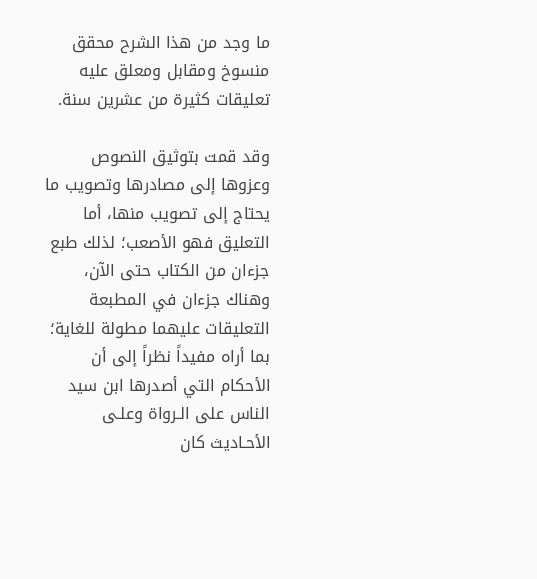ما وجد من هذا الشرح محقق منسوخ ومقابل ومعلق عليه تعليقات كثيرة من عشرين سنة.

وقد قمت بتوثيق النصوص وعزوها إلى مصادرها وتصويب ما يحتاج إلى تصويب منها، أما التعليق فهو الأصعب؛ لذلك طبع جزءان من الكتاب حتى الآن، وهناك جزءان في المطبعة التعليقات عليهما مطولة للغاية؛ بما أراه مفيداً نظراً إلى أن الأحكام التي أصدرها ابن سيد الناس على الـرواة وعلـى الأحـاديث كان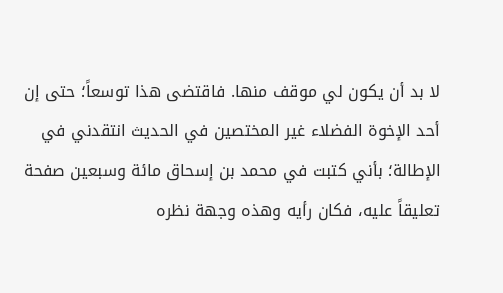لا بد أن يكون لي موقف منها. فاقتضى هذا توسعاً؛ حتى إن أحد الإخوة الفضلاء غير المختصين في الحديث انتقدني في الإطالة؛ بأني كتبت في محمد بن إسحاق مائة وسبعين صفحة تعليقاً عليه، فكان رأيه وهذه وجهة نظره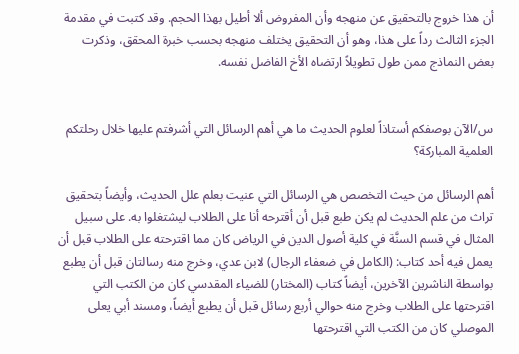أن هذا خروج بالتحقيق عن منهجه وأن المفروض ألا أطيل بهذا الحجم. وقد كتبت في مقدمة الجزء الثالث رداً على هذا، وهو أن التحقيق يختلف منهجه بحسب خبرة المحقق، وذكرت بعض النماذج ممن طول تطويلاً ارتضاه الأخ الفاضل نفسه.


س/الآن بوصفكم أستاذاً لعلوم الحديث ما هي أهم الرسائل التي أشرفتم عليها خلال رحلتكم العلمية المباركة؟

أهم الرسائل من حيث التخصص هي الرسائل التي عنيت بعلم علل الحديث، وأيضاً بتحقيق تراث من علم الحديث لم يكن طبع قبل أن أقترحه أنا على الطلاب ليشتغلوا به. على سبيل المثال في قسم السنَّة في كلية أصول الدين في الرياض كان مما اقترحته على الطلاب قبل أن يعمل فيه أحد كتاب: (الكامل في ضعفاء الرجال) لابن عدي، وخرج منه رسالتان قبل أن يطبع بواسطة الناشرين الآخرين، أيضاً كتاب (المختار) للضياء المقدسي كان من الكتب التي اقترحتها على الطلاب وخرج منه حوالي أربع رسائل قبل أن يطبع أيضاً، ومسند أبي يعلى الموصلي كان من الكتب التي اقترحتها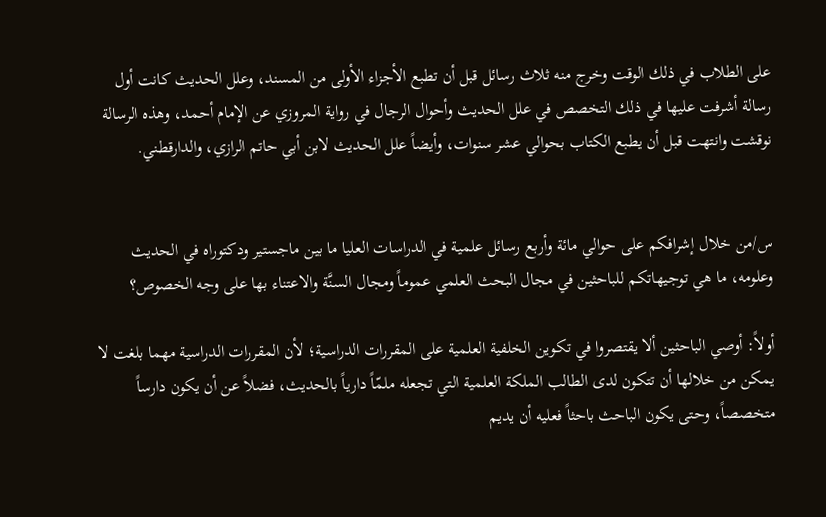على الطلاب في ذلك الوقت وخرج منه ثلاث رسائل قبل أن تطبع الأجزاء الأولى من المسند، وعلل الحديث كانت أول رسالة أشرفت عليها في ذلك التخصص في علل الحديث وأحوال الرجال في رواية المروزي عن الإمام أحمد، وهذه الرسالة نوقشت وانتهت قبل أن يطبع الكتاب بحوالي عشر سنوات، وأيضاً علل الحديث لابن أبي حاتم الرازي، والدارقطني.


س/من خلال إشرافكم على حوالي مائة وأربع رسائل علمية في الدراسات العليا ما بين ماجستير ودكتوراه في الحديث وعلومه، ما هي توجيهاتكم للباحثين في مجال البحث العلمي عموماً ومجال السنَّة والاعتناء بها على وجه الخصوص؟

أولاً: أوصي الباحثين ألا يقتصروا في تكوين الخلفية العلمية على المقررات الدراسية؛ لأن المقررات الدراسية مهما بلغت لا يمكن من خلالها أن تتكون لدى الطالب الملكة العلمية التي تجعله ملمّاً دارياً بالحديث، فضلاً عن أن يكون دارساً متخصصاً، وحتى يكون الباحث باحثاً فعليه أن يديم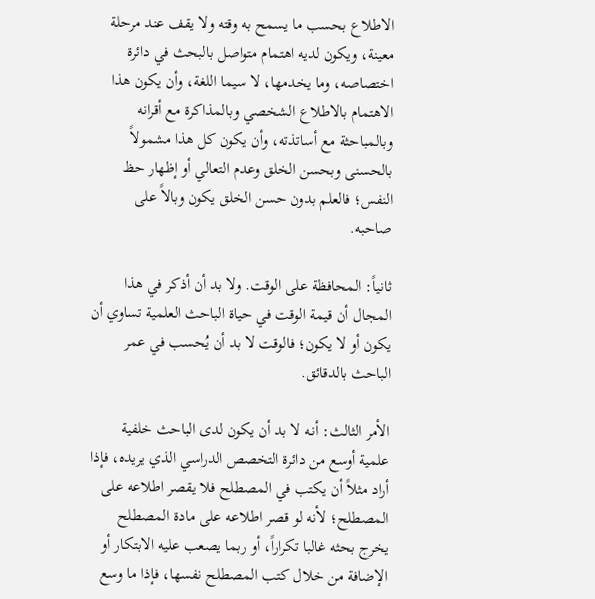الاطلاع بحسب ما يسمح به وقته ولا يقف عند مرحلة معينة، ويكون لديه اهتمام متواصل بالبحث في دائرة اختصاصه، وما يخدمها، لا سيما اللغة، وأن يكون هذا الاهتمام بالاطلاع الشخصي وبالمذاكرة مع أقرانه وبالمباحثة مع أساتذته، وأن يكون كل هذا مشمولاً بالحسنى وبحسن الخلق وعدم التعالي أو إظهار حظ النفس؛ فالعلم بدون حسن الخلق يكون وبالاً على صاحبه.

ثانياً: المحافظة على الوقت. ولا بد أن أذكر في هذا المجال أن قيمة الوقت في حياة الباحث العلمية تساوي أن يكون أو لا يكون؛ فالوقت لا بد أن يُحسب في عمر الباحث بالدقائق.

الأمر الثالث: أنـه لا بد أن يكون لدى الباحث خلفية علمية أوسع من دائرة التخصص الدراسي الذي يريده، فإذا أراد مثلاً أن يكتب في المصطلح فلا يقصر اطلاعه على المصطلح؛ لأنه لو قصر اطلاعه على مادة المصطلح يخرج بحثه غالبا تكراراً، أو ربما يصعب عليه الابتكار أو الإضافة من خلال كتب المصطلح نفسها، فإذا ما وسع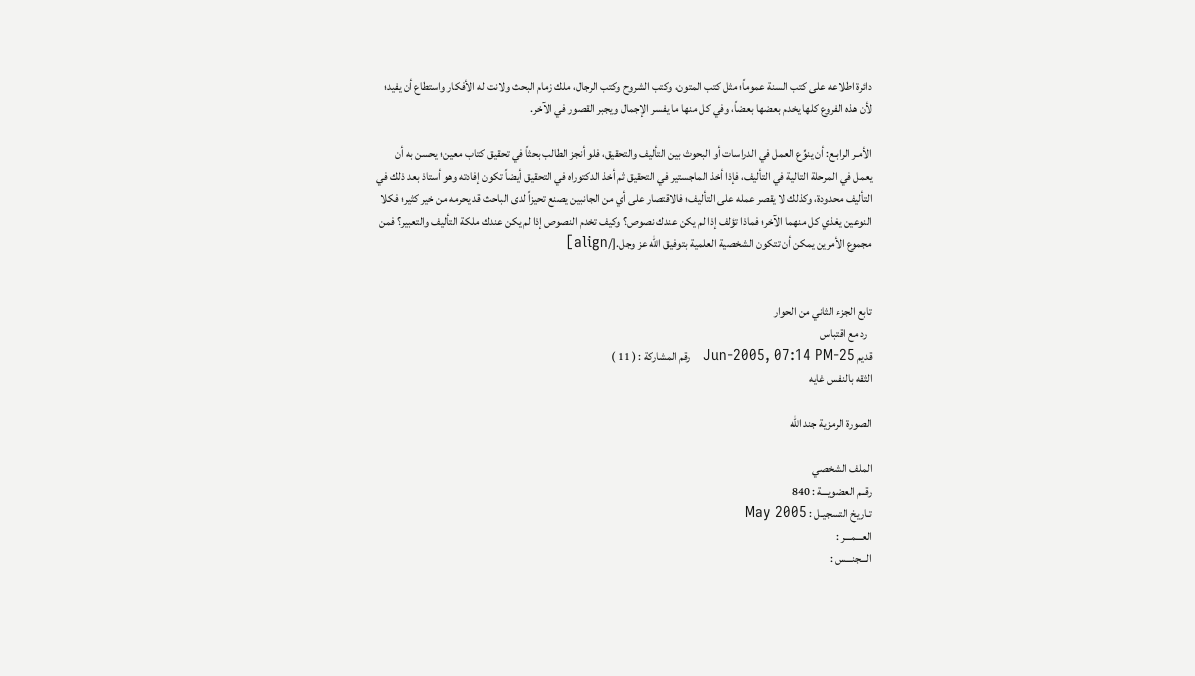دائرة اطلاعه على كتب السنة عموماً؛ مثل كتب المتون، وكتب الشروح وكتب الرجال، ملك زمام البحث ولانت له الأفكار واستطاع أن يفيد؛ لأن هذه الفروع كلها يخدم بعضها بعضاً، وفي كل منها ما يفسر الإجمال ويجبر القصور في الآخر.

الأمـر الرابـع: أن ينوِّع العمل في الدراسات أو البحوث بين التأليف والتحقيق، فلو أنجز الطالب بحثاً في تحقيق كتاب معين؛ يحسن به أن يعمل في المرحلة التالية في التأليف، فإذا أخذ الماجستير في التحقيق ثم أخذ الدكتوراه في التحقيق أيضاً تكون إفادته وهو أستاذ بعد ذلك في التأليف محدودة، وكذلك لا يقصر عمله على التأليف؛ فالاقتصار على أي من الجانبين يصنع تحيزاً لدى الباحث قد يحرمه من خير كثير؛ فكلا النوعين يغذي كل منهما الآخر؛ فماذا تؤلف إذا لم يكن عندك نصوص؟ وكيف تخدم النصوص إذا لم يكن عندك ملكة التأليف والتعبير؟ فمن مجموع الأمرين يمكن أن تتكون الشخصية العلمية بتوفيق الله عز وجل.[/align]


تابع الجزء الثاني من الحوار
  رد مع اقتباس
قديم 25-Jun-2005, 07:14 PM   رقم المشاركة : ( 11 )
الثقه بالنفس غايه

الصورة الرمزية جند الله

الملف الشخصي
رقــم العضويـــة : 840
تـاريخ التسجيـل : May 2005
العـــمـــر :
الـــجنـــس :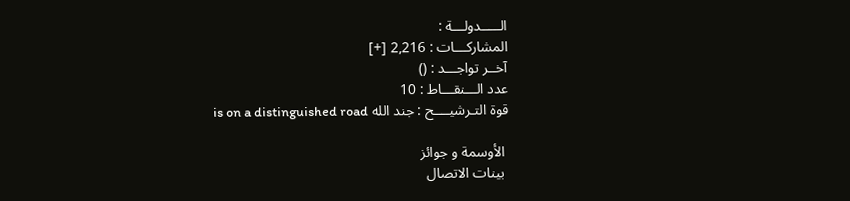الـــــدولـــة :
المشاركـــات : 2,216 [+]
آخــر تواجـــد : ()
عدد الـــنقـــاط : 10
قوة التـرشيــــح : جند الله is on a distinguished road

 الأوسمة و جوائز
 بينات الاتصال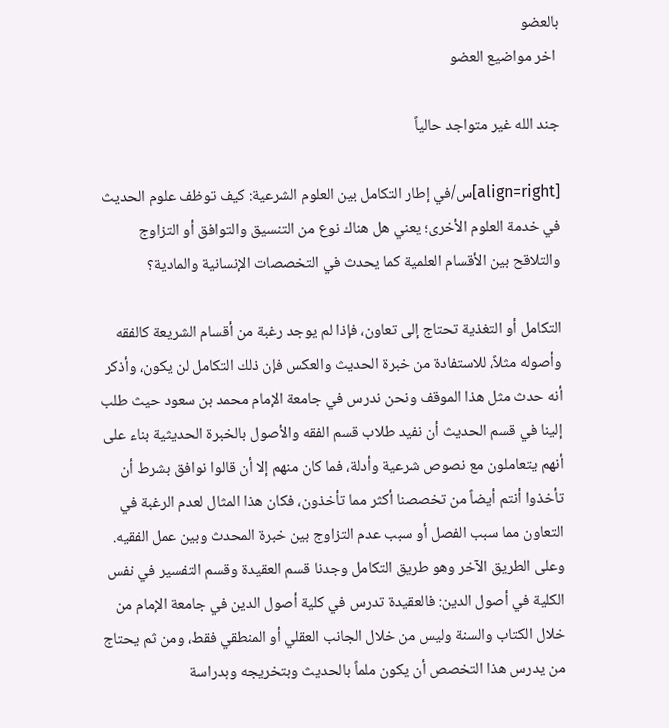بالعضو
 اخر مواضيع العضو

جند الله غير متواجد حالياً

[align=right]س/في إطار التكامل بين العلوم الشرعية: كيف توظف علوم الحديث في خدمة العلوم الأخرى؛ يعني هل هناك نوع من التنسيق والتوافق أو التزاوج والتلاقح بين الأقسام العلمية كما يحدث في التخصصات الإنسانية والمادية؟

التكامل أو التغذية تحتاج إلى تعاون، فإذا لم يوجد رغبة من أقسام الشريعة كالفقه وأصوله مثلاً، للاستفادة من خبرة الحديث والعكس فإن ذلك التكامل لن يكون، وأذكر أنه حدث مثل هذا الموقف ونحن ندرس في جامعة الإمام محمد بن سعود حيث طلب إلينا في قسم الحديث أن نفيد طلاب قسم الفقه والأصول بالخبرة الحديثية بناء على أنهم يتعاملون مع نصوص شرعية وأدلة، فما كان منهم إلا أن قالوا نوافق بشرط أن تأخذوا أنتم أيضاً من تخصصنا أكثر مما تأخذون، فكان هذا المثال لعدم الرغبة في التعاون مما سبب الفصل أو سبب عدم التزاوج بين خبرة المحدث وبين عمل الفقيه. وعلى الطريق الآخر وهو طريق التكامل وجدنا قسم العقيدة وقسم التفسير في نفس الكلية في أصول الدين: فالعقيدة تدرس في كلية أصول الدين في جامعة الإمام من خلال الكتاب والسنة وليس من خلال الجانب العقلي أو المنطقي فقط، ومن ثم يحتاج من يدرس هذا التخصص أن يكون ملماً بالحديث وبتخريجه وبدراسة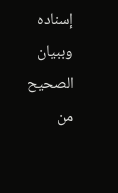إسناده وببيان الصحيح من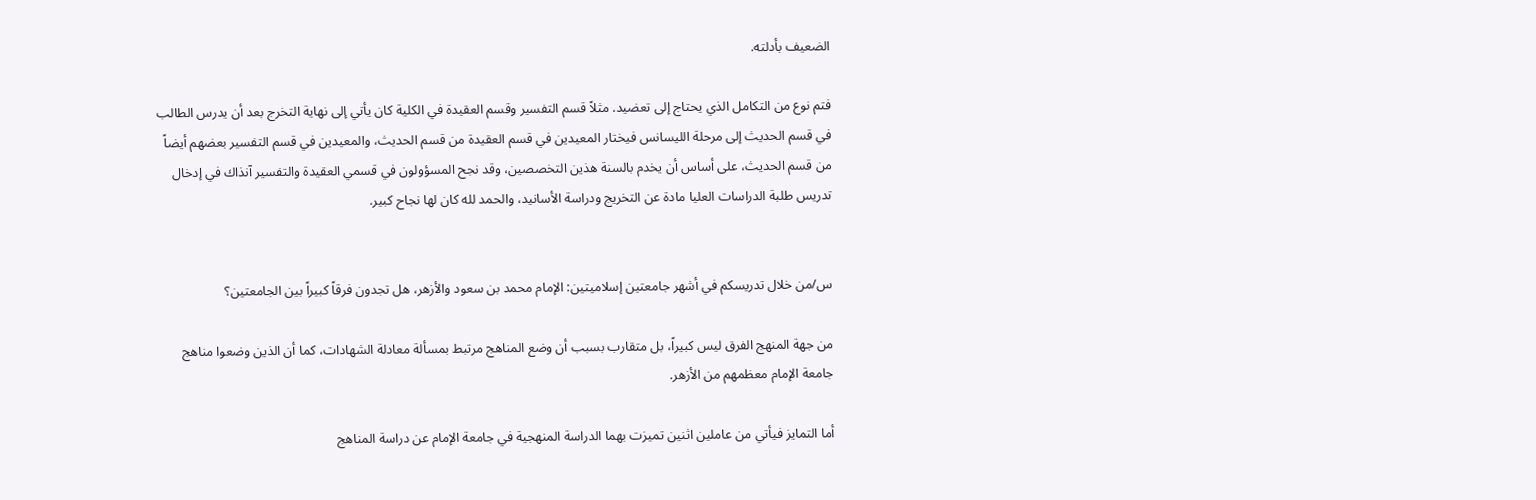الضعيف بأدلته.

فتم نوع من التكامل الذي يحتاج إلى تعضيد. مثلاً قسم التفسير وقسم العقيدة في الكلية كان يأتي إلى نهاية التخرج بعد أن يدرس الطالب في قسم الحديث إلى مرحلة الليسانس فيختار المعيدين في قسم العقيدة من قسم الحديث، والمعيدين في قسم التفسير بعضهم أيضاً من قسم الحديث، على أساس أن يخدم بالسنة هذين التخصصين، وقد نجح المسؤولون في قسمي العقيدة والتفسير آنذاك في إدخال تدريس طلبة الدراسات العليا مادة عن التخريج ودراسة الأسانيد، والحمد لله كان لها نجاح كبير.


س/من خلال تدريسكم في أشهر جامعتين إسلاميتين: الإمام محمد بن سعود والأزهر، هل تجدون فرقاً كبيراً بين الجامعتين؟

من جهة المنهج الفرق ليس كبيراً، بل متقارب بسبب أن وضع المناهج مرتبط بمسألة معادلة الشهادات، كما أن الذين وضعوا مناهج جامعة الإمام معظمهم من الأزهر.

أما التمايز فيأتي من عاملين اثنين تميزت بهما الدراسة المنهجية في جامعة الإمام عن دراسة المناهج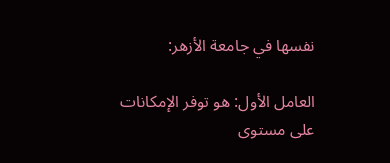نفسها في جامعة الأزهر:

العامل الأول: هو توفر الإمكانات على مستوى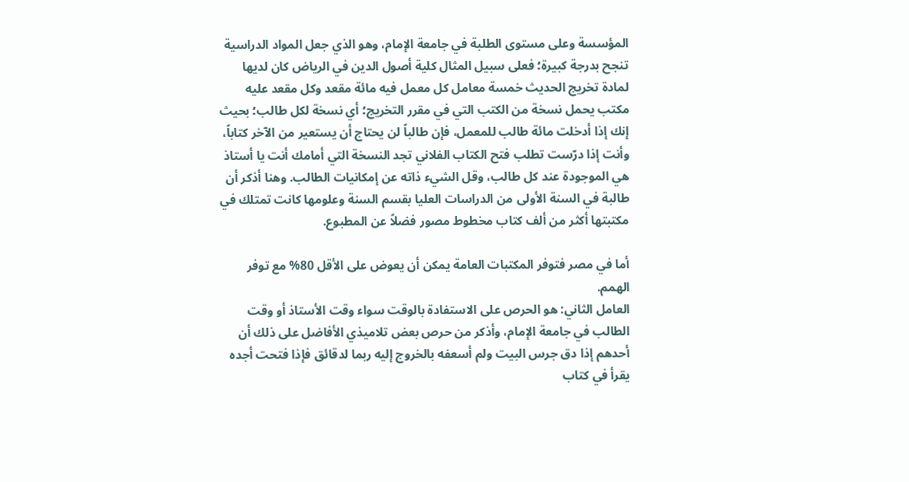المؤسسة وعلى مستوى الطلبة في جامعة الإمام، وهو الذي جعل المواد الدراسية تنجح بدرجة كبيرة؛ فعلى سبيل المثال كلية أصول الدين في الرياض كان لديها لمادة تخريج الحديث خمسة معامل كل معمل فيه مائة مقعد وكل مقعد عليه مكتب يحمل نسخة من الكتب التي في مقرر التخريج؛ أي نسخة لكل طالب؛ بحيث إنك إذا أدخلت مائة طالب للمعمل، فإن طالباً لن يحتاج أن يستعير من الآخر كتاباً، وأنت إذا درّست تطلب فتح الكتاب الفلاني تجد النسخة التي أمامك أنت يا أستاذ هي الموجودة عند كل طالب، وقل الشيء ذاته عن إمكانيات الطالب. وهنا أذكر أن طالبة في السنة الأولى من الدراسات العليا بقسم السنة وعلومها كانت تمتلك في مكتبتها أكثر من ألف كتاب مخطوط مصور فضلاً عن المطبوع.

أما في مصر فتوفر المكتبات العامة يمكن أن يعوض على الأقل 80% مع توفر الهمم.
العامل الثاني: هو الحرص على الاستفادة بالوقت سواء وقت الأستاذ أو وقت الطالب في جامعة الإمام، وأذكر من حرص بعض تلاميذي الأفاضل على ذلك أن أحدهم إذا دق جرس البيت ولم أسعفه بالخروج إليه ربما لدقائق فإذا فتحت أجده يقرأ في كتاب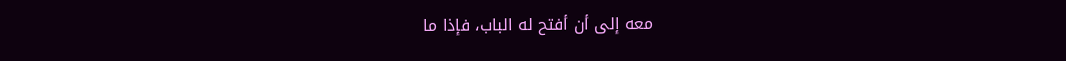معه إلى أن أفتح له الباب، فإذا ما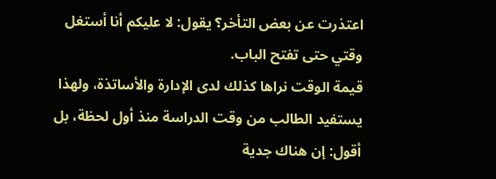اعتذرت عن بعض التأخر؟ يقول: لا عليكم أنا أستغل وقتي حتى تفتح الباب.
قيمة الوقت نراها كذلك لدى الإدارة والأساتذة، ولهذا يستفيد الطالب من وقت الدراسة منذ أول لحظة، بل أقول: إن هناك جدية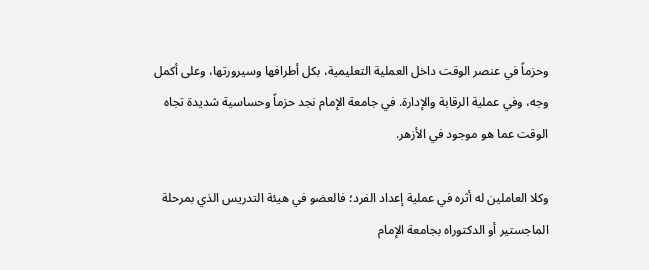وحزماً في عنصر الوقت داخل العملية التعليمية، بكل أطرافها وسيرورتها، وعلى أكمل وجه، وفي عملية الرقابة والإدارة. في جامعة الإمام نجد حزماً وحساسية شديدة تجاه الوقت عما هو موجود في الأزهر.

وكلا العاملين له أثره في عملية إعداد الفرد؛ فالعضو في هيئة التدريس الذي بمرحلة الماجستير أو الدكتوراه بجامعة الإمام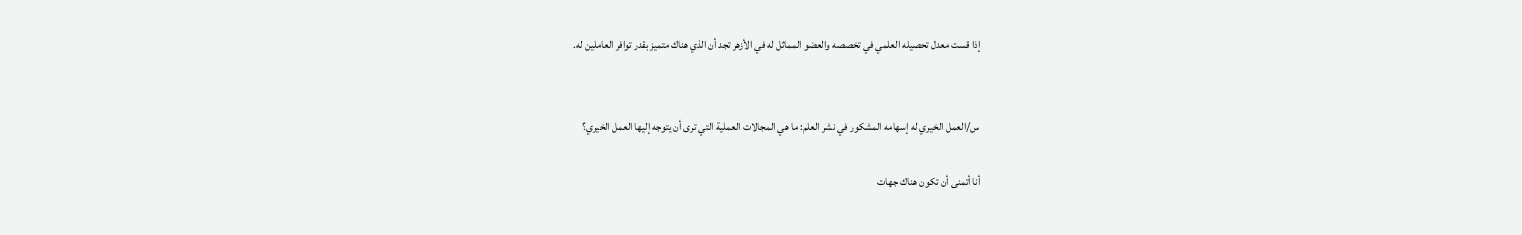إذا قست معدل تحصيله العلمي في تخصصه والعضو المماثل له في الأزهر تجد أن الذي هناك متميز بقدر توافر العاملين له.


س/العمل الخيري له إسهامه المشكور في نشر العلم: ما هي المجالات العملية التي ترى أن يتوجه إليها العمل الخيري؟

أنا أتمنى أن تكون هناك جهات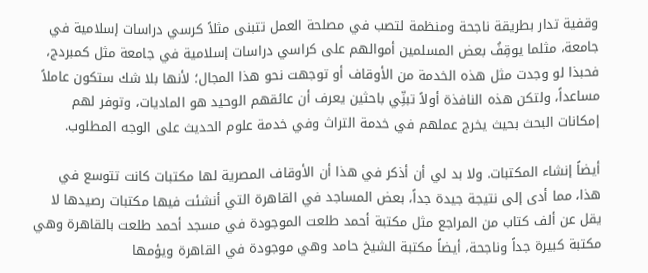وقفية تدار بطريقة ناجحة ومنظمة لتصب في مصلحة العمل تتبنى مثلاً كرسي دراسات إسلامية في جامعة، مثلما يوقِفُ بعض المسلمين أموالهم على كراسي دراسات إسلامية في جامعة مثل كمبردج، فحبذا لو وجدت مثل هذه الخدمة من الأوقاف أو توجهت نحو هذا المجال؛ لأنها بلا شك ستكون عاملاً مساعداً، ولتكن هذه النافذة أولاً تبنِّي باحثين يعرف أن عائقهم الوحيد هو الماديات، وتوفر لهم إمكانات البحث بحيث يخرج عملهم في خدمة التراث وفي خدمة علوم الحديث على الوجه المطلوب.

أيضاً إنشاء المكتبات. ولا بد لي أن أذكر في هذا أن الأوقاف المصرية لها مكتبات كانت تتوسع في هذا، مما أدى إلى نتيجة جيدة جداً، بعض المساجد في القاهرة التي أنشئت فيها مكتبات رصيدها لا يقل عن ألف كتاب من المراجع مثل مكتبة أحمد طلعت الموجودة في مسجد أحمد طلعت بالقاهرة وهي مكتبة كبيرة جداً وناجحة، أيضاً مكتبة الشيخ حامد وهي موجودة في القاهرة ويؤمها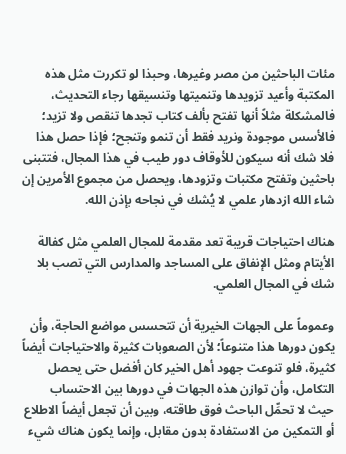مئات الباحثين من مصر وغيرها، وحبذا لو تكررت مثل هذه المكتبة وأعيد تزويدها وتنميتها وتنسيقها رجاء التحديث، فالمشكلة مثلاً أنها تفتح بألف كتاب تجدها تنقص ولا تزيد؛ فالأسس موجودة ونريد فقط أن تنمو وتنجح؛ فإذا حصل هذا فلا شك أنه سيكون للأوقاف دور طيب في هذا المجال، فتتبنى باحثين وتفتح مكتبات وتزودها، ويحصل من مجموع الأمرين إن شاء الله ازدهار علمي لا يُشك في نجاحه بإذن الله.

هناك احتياجات قريبة تعد مقدمة للمجال العلمي مثل كفالة الأيتام ومثل الإنفاق على المساجد والمدارس التي تصب بلا شك في المجال العلمي.

وعموماً على الجهات الخيرية أن تتحسس مواضع الحاجة، وأن يكون دورها هذا متنوعاً؛ لأن الصعوبات كثيرة والاحتياجات أيضاً كثيرة، فلو تنوعت جهود أهل الخير كان أفضل حتى يحصل التكامل، وأن توازن هذه الجهات في دورها بين الاحتساب حيث لا تحمِّل الباحث فوق طاقته، وبين أن تجعل أيضاً الاطلاع أو التمكين من الاستفادة بدون مقابل، وإنما يكون هناك شيء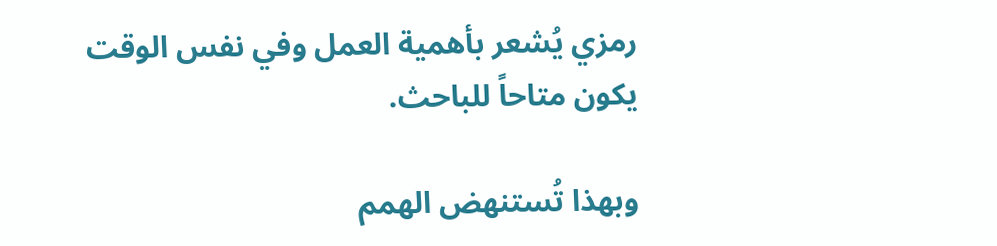رمزي يُشعر بأهمية العمل وفي نفس الوقت يكون متاحاً للباحث.

وبهذا تُستنهض الهمم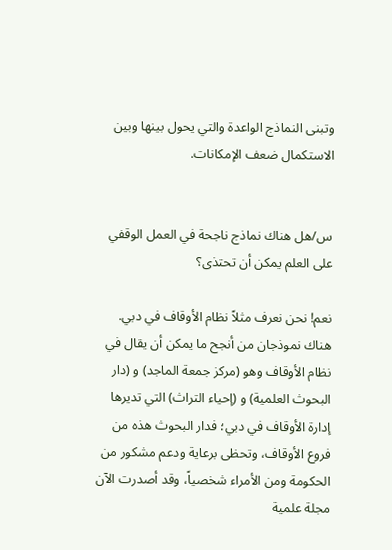وتبنى النماذج الواعدة والتي يحول بينها وبين الاستكمال ضعف الإمكانات.


س/هل هناك نماذج ناجحة في العمل الوقفي على العلم يمكن أن تحتذى؟

نعم! نحن نعرف مثلاً نظام الأوقاف في دبي. هناك نموذجان من أنجح ما يمكن أن يقال في نظام الأوقاف وهو (مركز جمعة الماجد) و (دار البحوث العلمية) و (إحياء التراث) التي تديرها إدارة الأوقاف في دبي؛ فدار البحوث هذه من فروع الأوقاف، وتحظى برعاية ودعم مشكور من الحكومة ومن الأمراء شخصياً، وقد أصدرت الآن مجلة علمية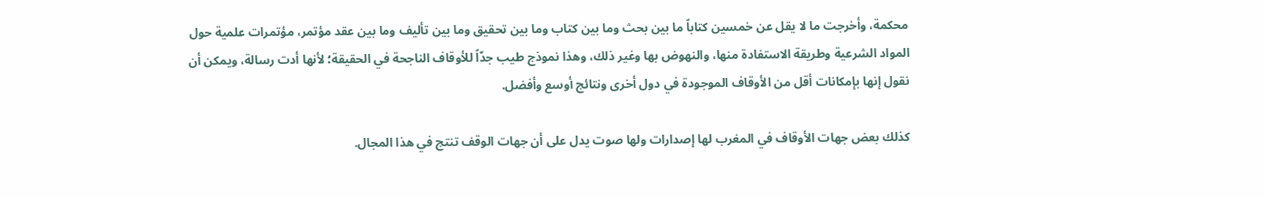محكمة، وأخرجت ما لا يقل عن خمسين كتاباً ما بين بحث وما بين كتاب وما بين تحقيق وما بين تأليف وما بين عقد مؤتمر، مؤتمرات علمية حول المواد الشرعية وطريقة الاستفادة منها، والنهوض بها وغير ذلك، وهذا نموذج طيب جدّاً للأوقاف الناجحة في الحقيقة؛ لأنها أدت رسالة، ويمكن أن نقول إنها بإمكانات أقل من الأوقاف الموجودة في دول أخرى ونتائج أوسع وأفضل.

كذلك بعض جهات الأوقاف في المغرب لها إصدارات ولها صوت يدل على أن جهات الوقف تنتج في هذا المجال.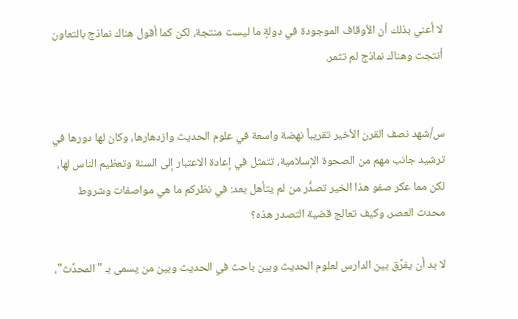لا أعني بذلك أن الأوقاف الموجودة في دولةٍ ما ليست منتجة، لكن كما أقول هناك نماذج بالتعاون أنتجت وهناك نماذج لم تثمر.


س/شهد نصف القرن الأخير تقريباً نهضة واسعة في علوم الحديث وازدهارها، وكان لها دورها في ترشيد جانب مهم من الصحوة الإسلامية، تتمثل في إعادة الاعتبار إلى السنة وتعظيم الناس لها، لكن مما عكر صفو هذا الخير تصدُّر من لم يتأهل بعد: في نظركم ما هي مواصفات وشروط محدث العصر، وكيف تعالج قضية التصدر هذه؟

لا بد أن يفرَّق بين الدارس لعلوم الحديث وبين باحث في الحديث وبين من يسمى بـ "المحدِّث"،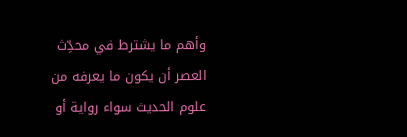وأهم ما يشترط في محدِّث العصر أن يكون ما يعرفه من علوم الحديث سواء رواية أو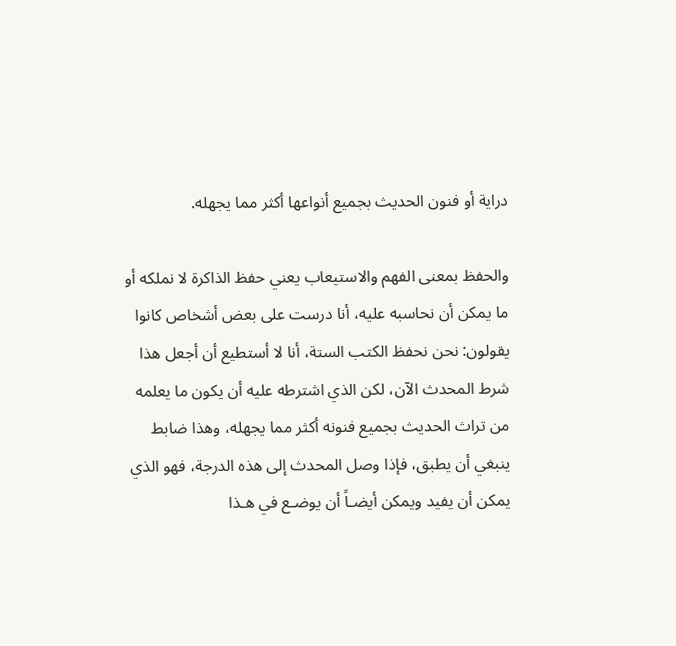دراية أو فنون الحديث بجميع أنواعها أكثر مما يجهله.

والحفظ بمعنى الفهم والاستيعاب يعني حفظ الذاكرة لا نملكه أو ما يمكن أن نحاسبه عليه، أنا درست على بعض أشخاص كانوا يقولون: نحن نحفظ الكتب الستة، أنا لا أستطيع أن أجعل هذا شرط المحدث الآن، لكن الذي اشترطه عليه أن يكون ما يعلمه من تراث الحديث بجميع فنونه أكثر مما يجهله، وهذا ضابط ينبغي أن يطبق، فإذا وصل المحدث إلى هذه الدرجة، فهو الذي يمكن أن يفيد ويمكن أيضـاً أن يوضـع في هـذا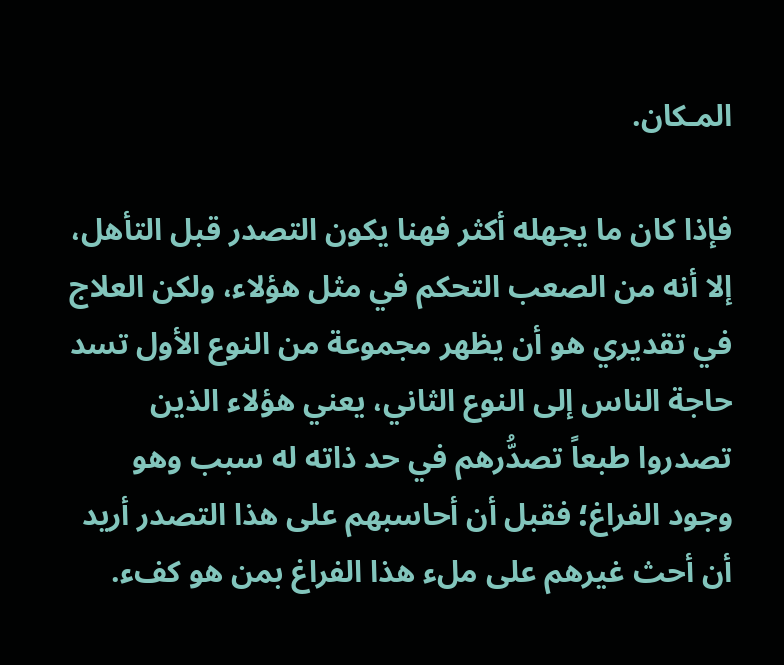المـكان.

فإذا كان ما يجهله أكثر فهنا يكون التصدر قبل التأهل، إلا أنه من الصعب التحكم في مثل هؤلاء، ولكن العلاج في تقديري هو أن يظهر مجموعة من النوع الأول تسد حاجة الناس إلى النوع الثاني، يعني هؤلاء الذين تصدروا طبعاً تصدُّرهم في حد ذاته له سبب وهو وجود الفراغ؛ فقبل أن أحاسبهم على هذا التصدر أريد أن أحث غيرهم على ملء هذا الفراغ بمن هو كفء.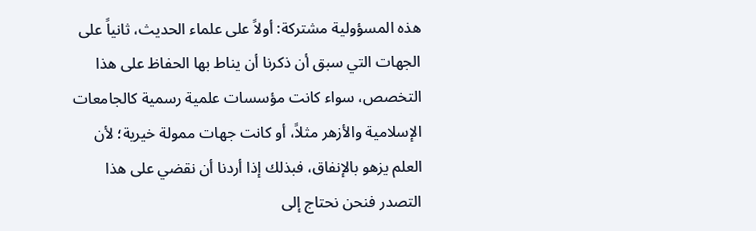هذه المسؤولية مشتركة: أولاً على علماء الحديث، ثانياً على الجهات التي سبق أن ذكرنا أن يناط بها الحفاظ على هذا التخصص، سواء كانت مؤسسات علمية رسمية كالجامعات الإسلامية والأزهر مثلاً، أو كانت جهات ممولة خيرية؛ لأن العلم يزهو بالإنفاق، فبذلك إذا أردنا أن نقضي على هذا التصدر فنحن نحتاج إلى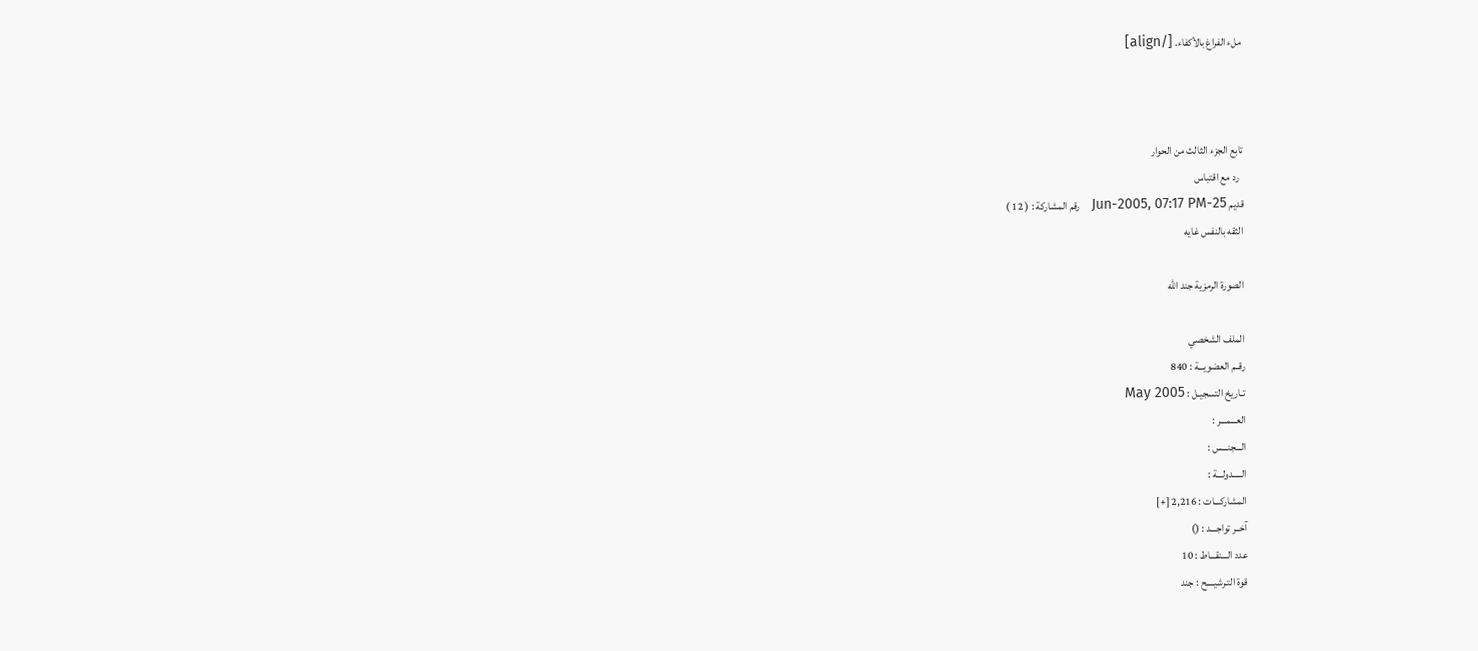ملء الفراغ بالأكفاء. [/align]



تابع الجزء الثالث من الحوار
  رد مع اقتباس
قديم 25-Jun-2005, 07:17 PM   رقم المشاركة : ( 12 )
الثقه بالنفس غايه

الصورة الرمزية جند الله

الملف الشخصي
رقــم العضويـــة : 840
تـاريخ التسجيـل : May 2005
العـــمـــر :
الـــجنـــس :
الـــــدولـــة :
المشاركـــات : 2,216 [+]
آخــر تواجـــد : ()
عدد الـــنقـــاط : 10
قوة التـرشيــــح : جند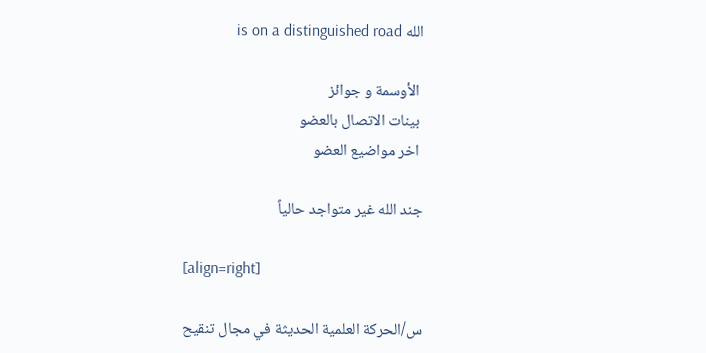الله is on a distinguished road

 الأوسمة و جوائز
 بينات الاتصال بالعضو
 اخر مواضيع العضو

جند الله غير متواجد حالياً

[align=right]

س/الحركة العلمية الحديثة في مجال تنقيح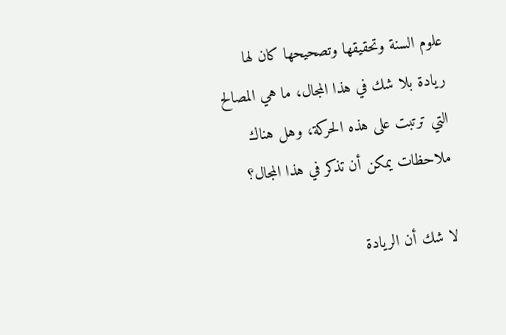علوم السنة وتحقيقها وتصحيحها كان لها ريادة بلا شك في هذا المجال، ما هي المصالح التي ترتبت على هذه الحركة، وهل هناك ملاحظات يمكن أن تذكر في هذا المجال؟

لا شك أن الريادة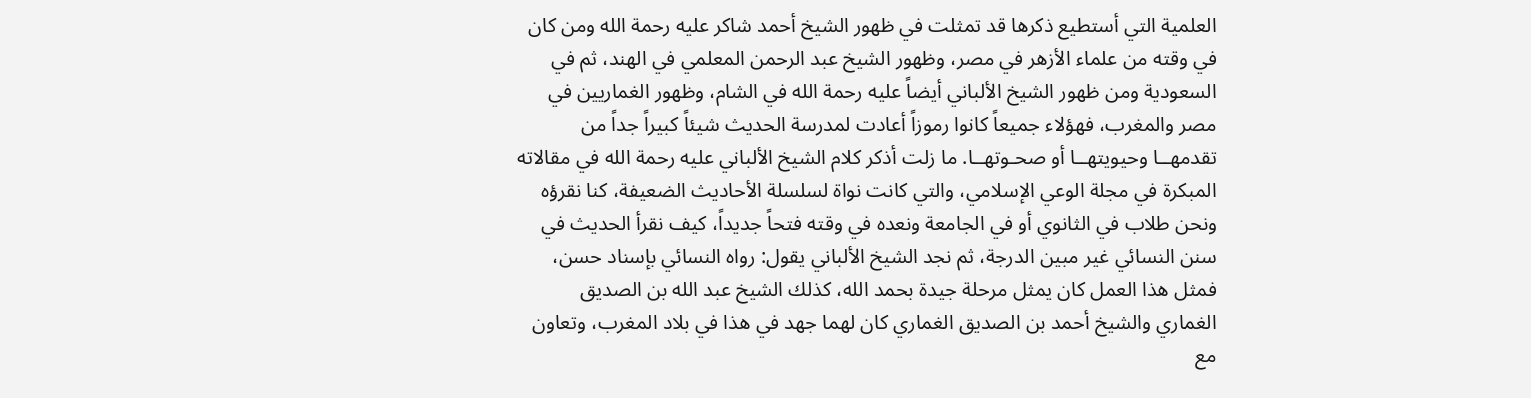العلمية التي أستطيع ذكرها قد تمثلت في ظهور الشيخ أحمد شاكر عليه رحمة الله ومن كان في وقته من علماء الأزهر في مصر، وظهور الشيخ عبد الرحمن المعلمي في الهند، ثم في السعودية ومن ظهور الشيخ الألباني أيضاً عليه رحمة الله في الشام، وظهور الغماريين في مصر والمغرب، فهؤلاء جميعاً كانوا رموزاً أعادت لمدرسة الحديث شيئاً كبيراً جداً من تقدمهــا وحيويتهــا أو صحـوتهــا. ما زلت أذكر كلام الشيخ الألباني عليه رحمة الله في مقالاته المبكرة في مجلة الوعي الإسلامي، والتي كانت نواة لسلسلة الأحاديث الضعيفة، كنا نقرؤه ونحن طلاب في الثانوي أو في الجامعة ونعده في وقته فتحاً جديداً، كيف نقرأ الحديث في سنن النسائي غير مبين الدرجة، ثم نجد الشيخ الألباني يقول: رواه النسائي بإسناد حسن، فمثل هذا العمل كان يمثل مرحلة جيدة بحمد الله، كذلك الشيخ عبد الله بن الصديق الغماري والشيخ أحمد بن الصديق الغماري كان لهما جهد في هذا في بلاد المغرب، وتعاون مع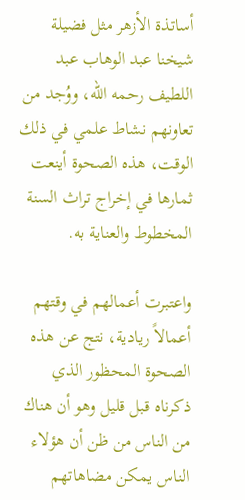أساتذة الأزهر مثل فضيلة شيخنا عبد الوهاب عبد اللطيف رحمه الله، ووُجد من تعاونهم نشاط علمي في ذلك الوقت، هذه الصحوة أينعت ثمارها في إخراج تراث السنة المخطوط والعناية به.

واعتبرت أعمالهم في وقتهم أعمالاً ريادية، نتج عن هذه الصحوة المحظور الذي ذكرناه قبل قليل وهو أن هناك من الناس من ظن أن هؤلاء الناس يمكن مضاهاتهم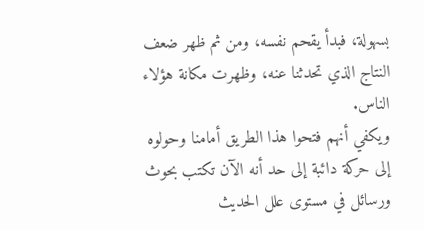بسهولة، فبدأ يقحم نفسه، ومن ثم ظهر ضعف النتاج الذي تحدثنا عنه، وظهرت مكانة هؤلاء الناس.
ويكفي أنهم فتحوا هذا الطريق أمامنا وحولوه إلى حركة دائبة إلى حد أنه الآن تكتب بحوث ورسائل في مستوى علل الحديث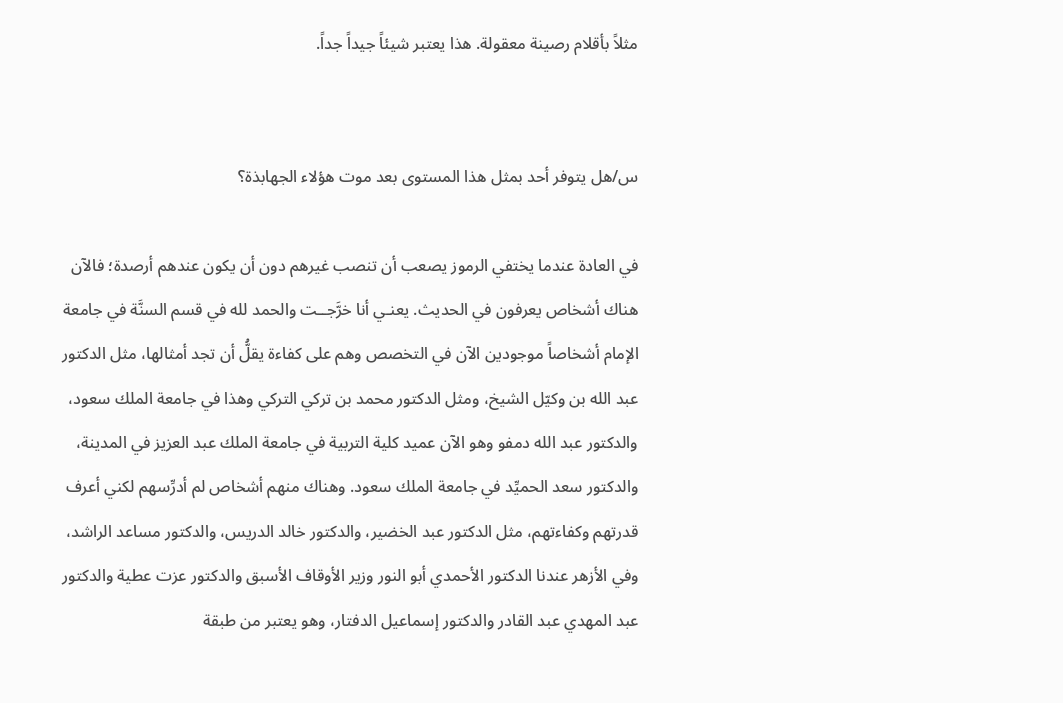مثلاً بأقلام رصينة معقولة. هذا يعتبر شيئاً جيداً جداً.


س/هل يتوفر أحد بمثل هذا المستوى بعد موت هؤلاء الجهابذة؟

في العادة عندما يختفي الرموز يصعب أن تنصب غيرهم دون أن يكون عندهم أرصدة؛ فالآن هناك أشخاص يعرفون في الحديث. يعنـي أنا خرَّجــت والحمد لله في قسم السنَّة في جامعة الإمام أشخاصاً موجودين الآن في التخصص وهم على كفاءة يقلُّ أن تجد أمثالها، مثل الدكتور عبد الله بن وكيّل الشيخ، ومثل الدكتور محمد بن تركي التركي وهذا في جامعة الملك سعود، والدكتور عبد الله دمفو وهو الآن عميد كلية التربية في جامعة الملك عبد العزيز في المدينة، والدكتور سعد الحميِّد في جامعة الملك سعود. وهناك منهم أشخاص لم أدرِّسهم لكني أعرف قدرتهم وكفاءتهم، مثل الدكتور عبد الخضير، والدكتور خالد الدريس، والدكتور مساعد الراشد، وفي الأزهر عندنا الدكتور الأحمدي أبو النور وزير الأوقاف الأسبق والدكتور عزت عطية والدكتور عبد المهدي عبد القادر والدكتور إسماعيل الدفتار، وهو يعتبر من طبقة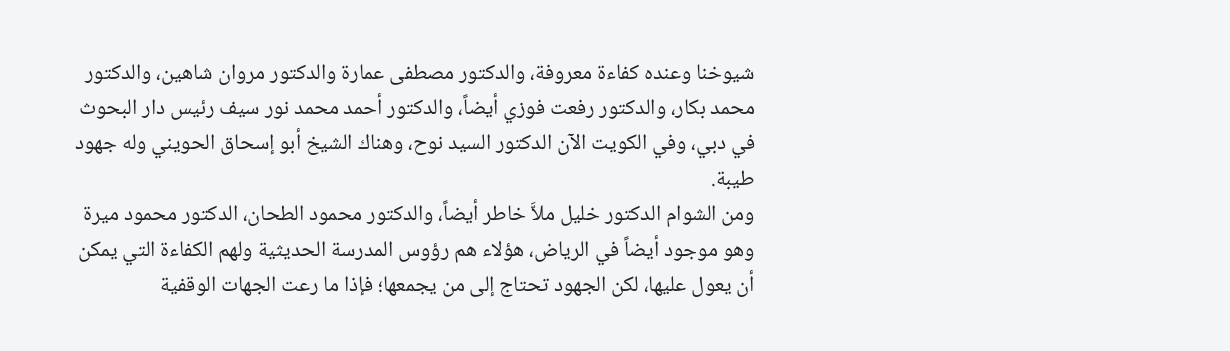شيوخنا وعنده كفاءة معروفة، والدكتور مصطفى عمارة والدكتور مروان شاهين، والدكتور محمد بكار، والدكتور رفعت فوزي أيضاً، والدكتور أحمد محمد نور سيف رئيس دار البحوث في دبي، وفي الكويت الآن الدكتور السيد نوح، وهناك الشيخ أبو إسحاق الحويني وله جهود طيبة.
ومن الشوام الدكتور خليل ملاَّ خاطر أيضاً، والدكتور محمود الطحان، الدكتور محمود ميرة وهو موجود أيضاً في الرياض، هؤلاء هم رؤوس المدرسة الحديثية ولهم الكفاءة التي يمكن أن يعول عليها، لكن الجهود تحتاج إلى من يجمعها؛ فإذا ما رعت الجهات الوقفية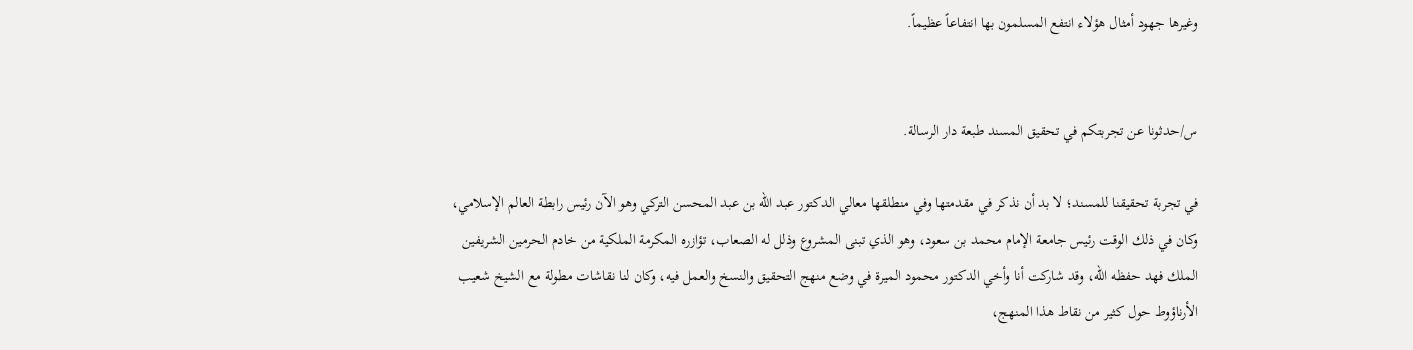وغيرها جهود أمثال هؤلاء انتفع المسلمون بها انتفاعاً عظيماً.


س/حدثونا عن تجربتكم في تحقيق المسند طبعة دار الرسالة.

في تجربة تحقيقنا للمسند؛ لا بد أن نذكر في مقدمتها وفي منطلقها معالي الدكتور عبد الله بن عبد المحسن التركي وهو الآن رئيس رابطة العالم الإسلامي، وكان في ذلك الوقت رئيس جامعة الإمام محمد بن سعود، وهو الذي تبنى المشروع وذلل له الصعاب، تؤازره المكرمة الملكية من خادم الحرمين الشريفين الملك فهد حفظه الله، وقد شاركت أنا وأخي الدكتور محمود الميرة في وضع منهج التحقيق والنسخ والعمل فيه، وكان لنا نقاشات مطولة مع الشيخ شعيب الأرناؤوط حول كثير من نقاط هذا المنهج،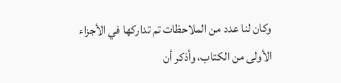وكان لنا عدد من الملاحظات تم تداركها في الأجزاء الأولى من الكتاب، وأذكر أن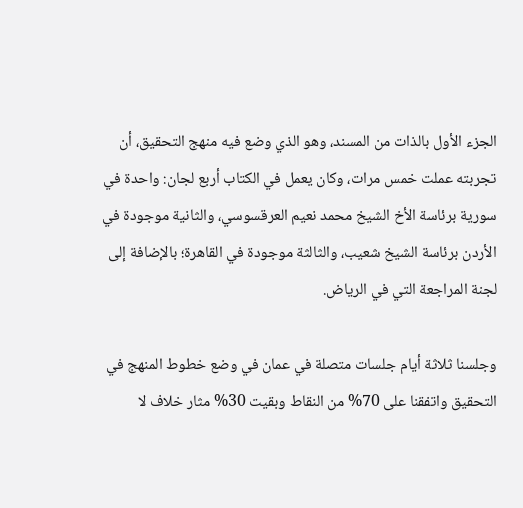الجزء الأول بالذات من المسند، وهو الذي وضع فيه منهج التحقيق، أن تجربته عملت خمس مرات، وكان يعمل في الكتاب أربع لجان: واحدة في سورية برئاسة الأخ الشيخ محمد نعيم العرقسوسي، والثانية موجودة في الأردن برئاسة الشيخ شعيب، والثالثة موجودة في القاهرة؛ بالإضافة إلى لجنة المراجعة التي في الرياض.

وجلسنا ثلاثة أيام جلسات متصلة في عمان في وضع خطوط المنهج في التحقيق واتفقنا على 70% من النقاط وبقيت 30% مثار خلاف لا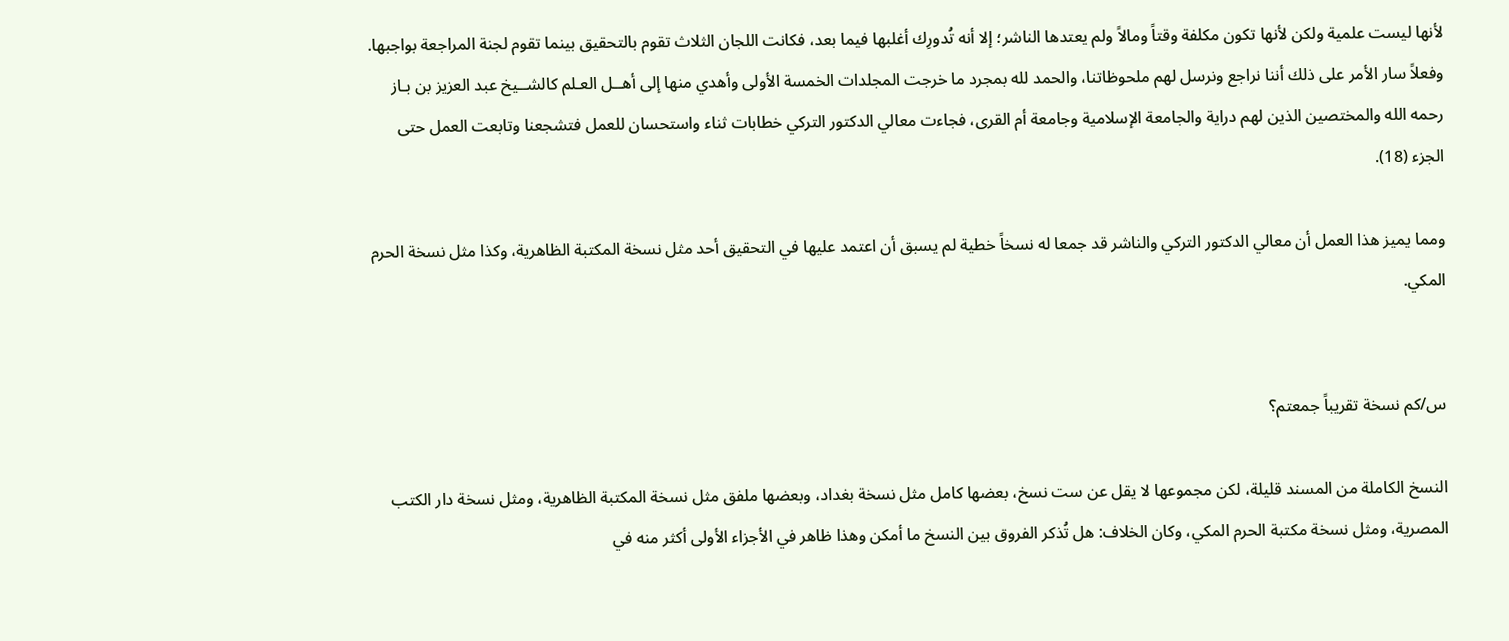لأنها ليست علمية ولكن لأنها تكون مكلفة وقتاً ومالاً ولم يعتدها الناشر؛ إلا أنه تُدورِك أغلبها فيما بعد، فكانت اللجان الثلاث تقوم بالتحقيق بينما تقوم لجنة المراجعة بواجبها. وفعلاً سار الأمر على ذلك أننا نراجع ونرسل لهم ملحوظاتنا، والحمد لله بمجرد ما خرجت المجلدات الخمسة الأولى وأهدي منها إلى أهــل العـلم كالشــيخ عبد العزيز بن بـاز رحمه الله والمختصين الذين لهم دراية والجامعة الإسلامية وجامعة أم القرى، فجاءت معالي الدكتور التركي خطابات ثناء واستحسان للعمل فتشجعنا وتابعت العمل حتى الجزء (18).

ومما يميز هذا العمل أن معالي الدكتور التركي والناشر قد جمعا له نسخاً خطية لم يسبق أن اعتمد عليها في التحقيق أحد مثل نسخة المكتبة الظاهرية، وكذا مثل نسخة الحرم المكي.


س/كم نسخة تقريباً جمعتم؟

النسخ الكاملة من المسند قليلة، لكن مجموعها لا يقل عن ست نسخ، بعضها كامل مثل نسخة بغداد، وبعضها ملفق مثل نسخة المكتبة الظاهرية، ومثل نسخة دار الكتب المصرية، ومثل نسخة مكتبة الحرم المكي، وكان الخلاف: هل تُذكر الفروق بين النسخ ما أمكن وهذا ظاهر في الأجزاء الأولى أكثر منه في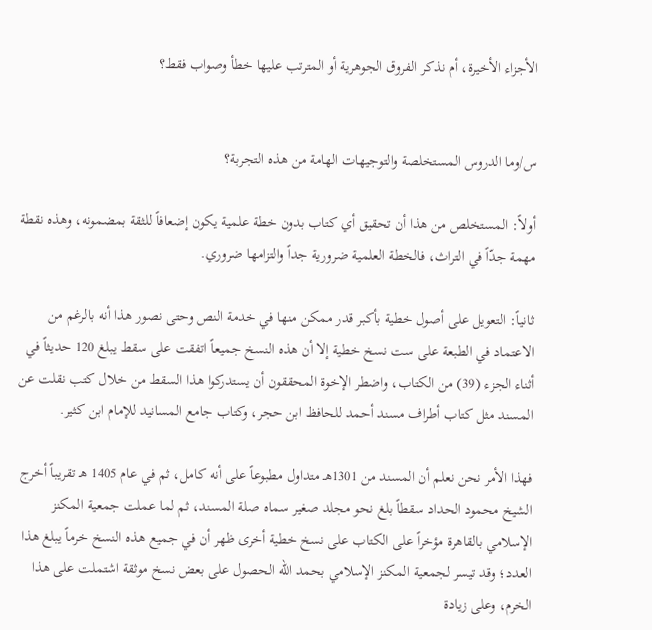الأجزاء الأخيرة، أم نذكر الفروق الجوهرية أو المترتب عليها خطأ وصواب فقط؟


س/وما الدروس المستخلصة والتوجيهات الهامة من هذه التجربة؟

أولاً: المستخلص من هذا أن تحقيق أي كتاب بدون خطة علمية يكون إضعافاً للثقة بمضمونه، وهذه نقطة مهمة جدّاً في التراث، فالخطة العلمية ضرورية جداً والتزامها ضروري.

ثانياً: التعويل على أصول خطية بأكبر قدر ممكن منها في خدمة النص وحتى نصور هذا أنه بالرغم من الاعتماد في الطبعة على ست نسخ خطية إلا أن هذه النسخ جميعاً اتفقت على سقط يبلغ 120 حديثاً في أثناء الجزء (39) من الكتاب، واضطر الإخوة المحققون أن يستدركوا هذا السقط من خلال كتب نقلت عن المسند مثل كتاب أطراف مسند أحمد للحافظ ابن حجر، وكتاب جامع المسانيد للإمام ابن كثير.

فهذا الأمر نحن نعلم أن المسند من 1301هـ متداول مطبوعاً على أنه كامل، ثم في عام 1405 هـ تقريباً أخرج الشيخ محمود الحداد سقطاً بلغ نحو مجلد صغير سماه صلة المسند، ثم لما عملت جمعية المكنز الإسلامي بالقاهرة مؤخراً على الكتاب على نسخ خطية أخرى ظهر أن في جميع هذه النسخ خرماً يبلغ هذا العدد؛ وقد تيسر لجمعية المكنز الإسلامي بحمد الله الحصول على بعض نسخ موثقة اشتملت على هذا الخرم، وعلى زيادة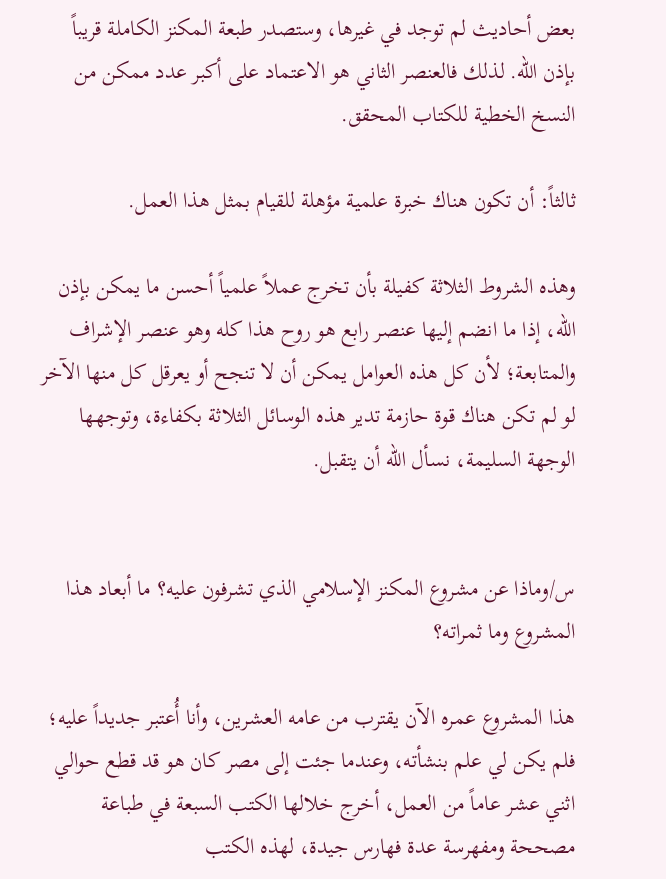بعض أحاديث لم توجد في غيرها، وستصدر طبعة المكنز الكاملة قريباً بإذن الله. لذلك فالعنصر الثاني هو الاعتماد على أكبر عدد ممكن من النسخ الخطية للكتاب المحقق.

ثالثاً: أن تكون هناك خبرة علمية مؤهلة للقيام بمثل هذا العمل.

وهذه الشروط الثلاثة كفيلة بأن تخرج عملاً علمياً أحسن ما يمكن بإذن الله، إذا ما انضم إليها عنصر رابع هو روح هذا كله وهو عنصر الإشراف والمتابعة؛ لأن كل هذه العوامل يمكن أن لا تنجح أو يعرقل كل منها الآخر لو لم تكن هناك قوة حازمة تدير هذه الوسائل الثلاثة بكفاءة، وتوجهها الوجهة السليمة، نسأل الله أن يتقبل.


س/وماذا عن مشروع المكنز الإسلامي الذي تشرفون عليه؟ ما أبعاد هذا المشروع وما ثمراته؟

هذا المشروع عمره الآن يقترب من عامه العشرين، وأنا أُعتبر جديداً عليه؛ فلم يكن لي علم بنشأته، وعندما جئت إلى مصر كان هو قد قطع حوالي اثني عشر عاماً من العمل، أخرج خلالها الكتب السبعة في طباعة مصححة ومفهرسة عدة فهارس جيدة، لهذه الكتب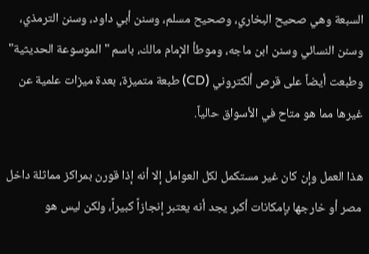السبعة وهي صحيح البخاري، وصحيح مسلم، وسنن أبي داود، وسنن الترمذي، وسنن النسائي وسنن ابن ماجه، وموطأ الإمام مالك، باسم "الموسوعة الحديثية" وطبعت أيضاً على قرص ألكتروني (CD) طبعة متميزة، بعدة ميزات علمية عن غيرها مما هو متاح في الأسواق حالياً.

هذا العمل وإن كان غير مستكمل لكل العوامل إلا أنه إذا قورن بمراكز مماثلة داخل مصر أو خارجها بإمكانات أكبر يجد أنه يعتبر إنجازاً كبيراً، ولكن ليس هو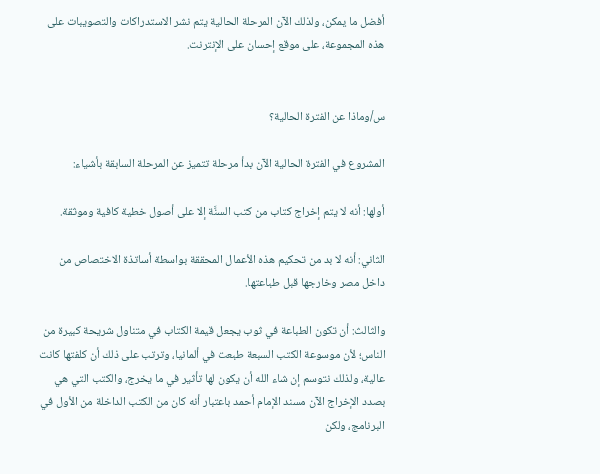أفضل ما يمكن، ولذلك الآن المرحلة الحالية يتم نشر الاستدراكات والتصويبات على هذه المجموعة، على موقع إحسان على الإنترنت.


س/وماذا عن الفترة الحالية؟

المشروع في الفترة الحالية الآن بدأ مرحلة تتميز عن المرحلة السابقة بأشياء:

أولها: أنه لا يتم إخراج كتاب من كتب السنَّة إلا على أصول خطية كافية وموثقة.

الثاني: أنه لا بد من تحكيم هذه الأعمال المحققة بواسطة أساتذة الاختصاص من داخل مصر وخارجها قبل طباعتها.

والثالث: أن تكون الطباعة في ثوب يجعل قيمة الكتاب في متناول شريحة كبيرة من الناس؛ لأن موسوعة الكتب السبعة طبعت في ألمانيا، وترتب على ذلك أن كلفتها كانت عالية، ولذلك نتوسم إن شاء الله أن يكون لها تأثير في ما يخرج، والكتب التي هي بصدد الإخراج الآن مسند الإمام أحمد باعتبار أنه كان من الكتب الداخلة من الأول في البرنامج، ولكن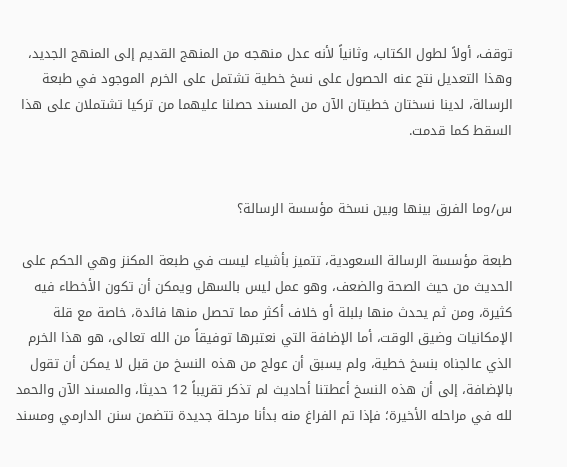توقف، أولاً لطول الكتاب، وثانياً لأنه عدل منهجه من المنهج القديم إلى المنهج الجديد، وهذا التعديل نتج عنه الحصول على نسخ خطية تشتمل على الخرم الموجود في طبعة الرسالة، لدينا نسختان خطيتان الآن من المسند حصلنا عليهما من تركيا تشتملان على هذا السقط كما قدمت.


س/وما الفرق بينها وبين نسخة مؤسسة الرسالة؟

طبعة مؤسسة الرسالة السعودية، تتميز بأشياء ليست في طبعة المكنز وهي الحكم على الحديث من حيث الصحة والضعف، وهو عمل ليس بالسهل ويمكن أن تكون الأخطاء فيه كثيرة، ومن ثم يحدث منها بلبلة أو خلاف أكثر مما تحصل منها فائدة، خاصة مع قلة الإمكانيات وضيق الوقت، أما الإضافة التي نعتبرها توفيقاً من الله تعالى، هو هذا الخرم الذي عالجناه بنسخ خطية، ولم يسبق أن عولج من هذه النسخ من قبل لا يمكن أن تقول بالإضافة، إلى أن هذه النسخ أعطتنا أحاديث لم تذكر تقريباً 12 حديثا، والمسند الآن والحمد لله في مراحله الأخيرة؛ فإذا تم الفراغ منه بدأنا مرحلة جديدة تتضمن سنن الدارمي ومسند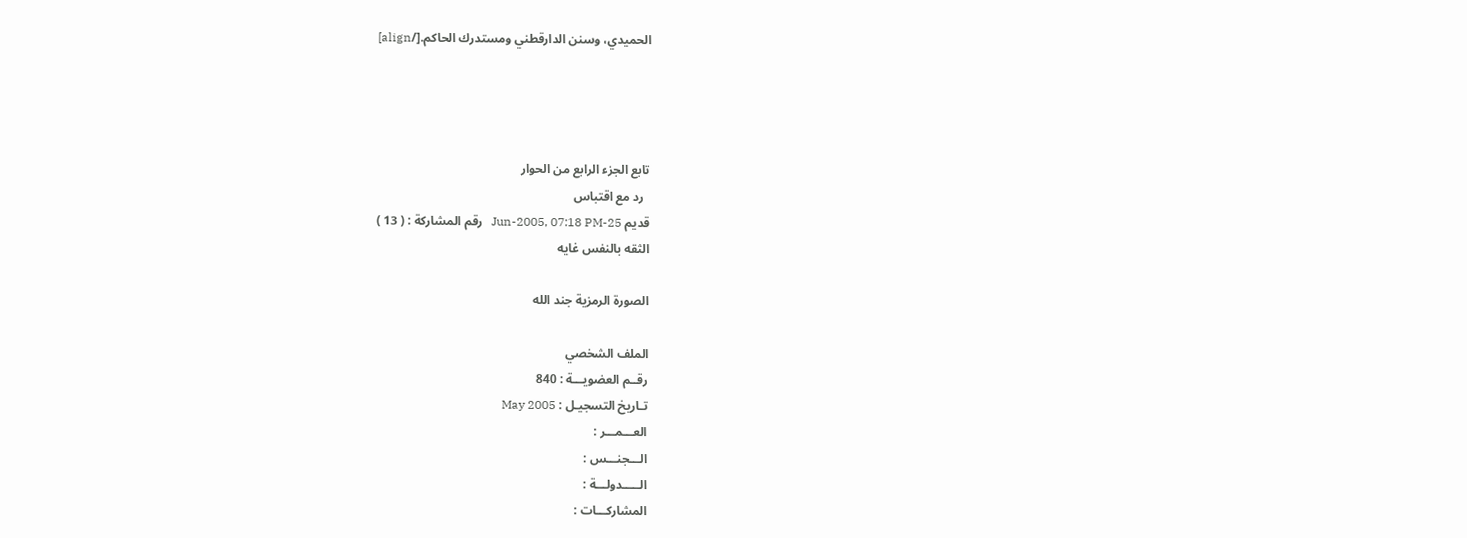الحميدي، وسنن الدارقطني ومستدرك الحاكم.[/align]




تابع الجزء الرابع من الحوار
  رد مع اقتباس
قديم 25-Jun-2005, 07:18 PM   رقم المشاركة : ( 13 )
الثقه بالنفس غايه

الصورة الرمزية جند الله

الملف الشخصي
رقــم العضويـــة : 840
تـاريخ التسجيـل : May 2005
العـــمـــر :
الـــجنـــس :
الـــــدولـــة :
المشاركـــات :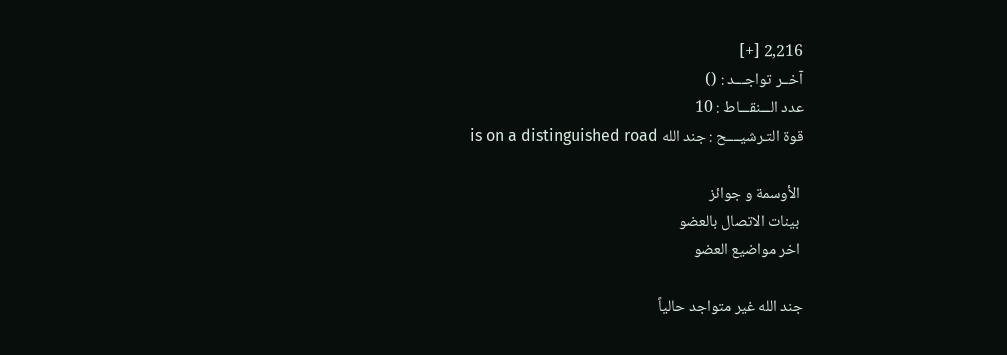2,216 [+]
آخــر تواجـــد : ()
عدد الـــنقـــاط : 10
قوة التـرشيــــح : جند الله is on a distinguished road

 الأوسمة و جوائز
 بينات الاتصال بالعضو
 اخر مواضيع العضو

جند الله غير متواجد حالياً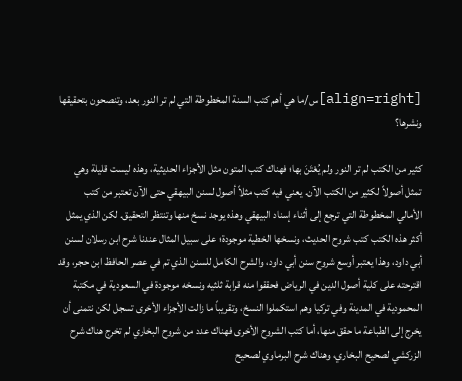[align=right]س/ما هي أهم كتب السنة المخطوطة التي لم تر النور بعد، وتنصحون بتحقيقها ونشرها؟

كثير من الكتب لم تر النور ولم يُعْتَنَ بها؛ فهناك كتب المتون مثل الأجزاء الحديثية، وهذه ليست قليلة وهي تمثل أصولاً لكثير من الكتب الآن. يعني فيه كتب مثلاً أصول لسنن البيهقي حتى الآن تعتبر من كتب الأمالي المخطوطة التي ترجع إلى أثناء إسناد البيهقي وهذه يوجد نسخ منها وتنتظر التحقيق. لكن الذي يمثل أكثر هذه الكتب كتب شروح الحديث، ونسخها الخطية موجودة؛ على سبيل المثال عندنا شرح ابن رسلان لسنن أبي داود، وهذا يعتبر أوسع شروح سنن أبي داود، والشرح الكامل للسنن الذي تم في عصر الحافظ ابن حجر، وقد اقترحته على كلية أصول الدين في الرياض فحققوا منه قرابة ثلثيه ونسخه موجودة في السعودية في مكتبة المحمودية في المدينة وفي تركيا وهم استكملوا النسخ، وتقريباً ما زالت الأجزاء الأخرى تسجل لكن نتمنى أن يخرج إلى الطباعة ما حقق منها، أما كتب الشروح الأخرى فهناك عدد من شروح البخاري لم تخرج هناك شرح الزركشي لصحيح البخاري، وهناك شرح البرماوي لصحيح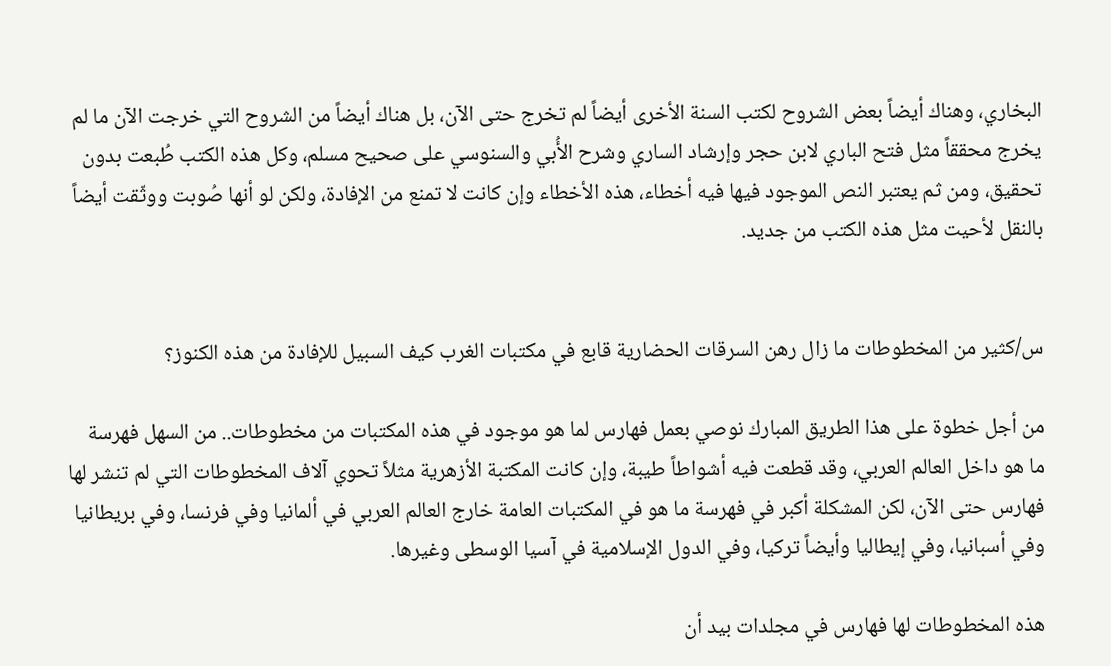البخاري، وهناك أيضاً بعض الشروح لكتب السنة الأخرى أيضاً لم تخرج حتى الآن، بل هناك أيضاً من الشروح التي خرجت الآن ما لم يخرج محققاً مثل فتح الباري لابن حجر وإرشاد الساري وشرح الأُبي والسنوسي على صحيح مسلم، وكل هذه الكتب طُبعت بدون تحقيق، ومن ثم يعتبر النص الموجود فيها فيه أخطاء، هذه الأخطاء وإن كانت لا تمنع من الإفادة، ولكن لو أنها صُوبت ووثّقت أيضاً بالنقل لأحيت مثل هذه الكتب من جديد.


س/كثير من المخطوطات ما زال رهن السرقات الحضارية قابع في مكتبات الغرب كيف السبيل للإفادة من هذه الكنوز؟

من أجل خطوة على هذا الطريق المبارك نوصي بعمل فهارس لما هو موجود في هذه المكتبات من مخطوطات.. من السهل فهرسة ما هو داخل العالم العربي، وقد قطعت فيه أشواطاً طيبة، وإن كانت المكتبة الأزهرية مثلاً تحوي آلاف المخطوطات التي لم تنشر لها فهارس حتى الآن، لكن المشكلة أكبر في فهرسة ما هو في المكتبات العامة خارج العالم العربي في ألمانيا وفي فرنسا، وفي بريطانيا وفي أسبانيا، وفي إيطاليا وأيضاً تركيا، وفي الدول الإسلامية في آسيا الوسطى وغيرها.

هذه المخطوطات لها فهارس في مجلدات بيد أن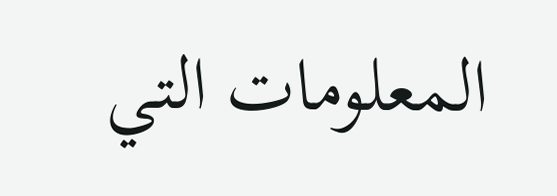المعلومات التي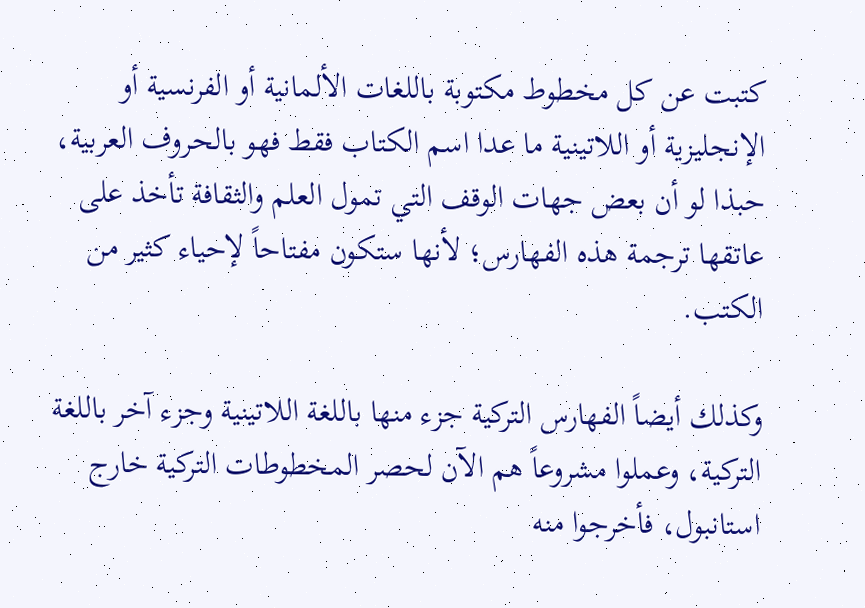كتبت عن كل مخطوط مكتوبة باللغات الألمانية أو الفرنسية أو الإنجليزية أو اللاتينية ما عدا اسم الكتاب فقط فهو بالحروف العربية، حبذا لو أن بعض جهات الوقف التي تمول العلم والثقافة تأخذ على عاتقها ترجمة هذه الفهارس؛ لأنها ستكون مفتاحاً لإحياء كثير من الكتب.

وكذلك أيضاً الفهارس التركية جزء منها باللغة اللاتينية وجزء آخر باللغة التركية، وعملوا مشروعاً هم الآن لحصر المخطوطات التركية خارج استانبول، فأخرجوا منه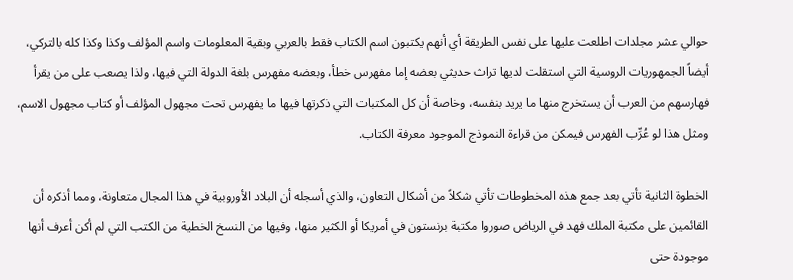حوالي عشر مجلدات اطلعت عليها على نفس الطريقة أي أنهم يكتبون اسم الكتاب فقط بالعربي وبقية المعلومات واسم المؤلف وكذا وكذا كله بالتركي، أيضاً الجمهوريات الروسية التي استقلت لديها تراث حديثي بعضه إما مفهرس خطأ، وبعضه مفهرس بلغة الدولة التي فيها، ولذا يصعب على من يقرأ فهارسهم من العرب أن يستخرج منها ما يريد بنفسه، وخاصة أن كل المكتبات التي ذكرتها فيها ما يفهرس تحت مجهول المؤلف أو كتاب مجهول الاسم، ومثل هذا لو عُرِّب الفهرس فيمكن من قراءة النموذج الموجود معرفة الكتاب.

الخطوة الثانية تأتي بعد جمع هذه المخطوطات تأتي شكلاً من أشكال التعاون، والذي أسجله أن البلاد الأوروبية في هذا المجال متعاونة، ومما أذكره أن القائمين على مكتبة الملك فهد في الرياض صوروا مكتبة برنستون في أمريكا أو الكثير منها، وفيها من النسخ الخطية من الكتب التي لم أكن أعرف أنها موجودة حتى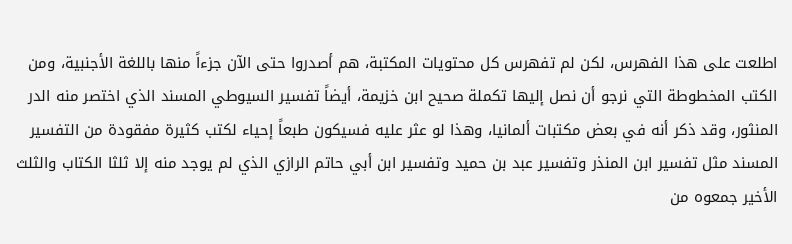اطلعت على هذا الفهرس، لكن لم تفهرس كل محتويات المكتبة، هم أصدروا حتى الآن جزءاً منها باللغة الأجنبية، ومن الكتب المخطوطة التي نرجو أن نصل إليها تكملة صحيح ابن خزيمة، أيضاً تفسير السيوطي المسند الذي اختصر منه الدر المنثور، وقد ذكر أنه في بعض مكتبات ألمانيا، وهذا لو عثر عليه فسيكون طبعاً إحياء لكتب كثيرة مفقودة من التفسير المسند مثل تفسير ابن المنذر وتفسير عبد بن حميد وتفسير ابن أبي حاتم الرازي الذي لم يوجد منه إلا ثلثا الكتاب والثلث الأخير جمعوه من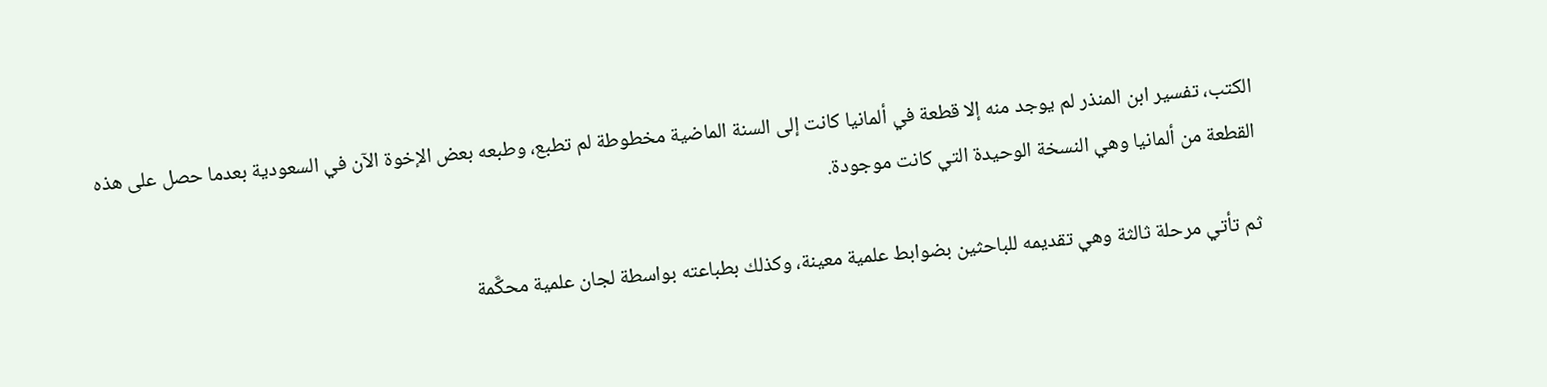الكتب، تفسير ابن المنذر لم يوجد منه إلا قطعة في ألمانيا كانت إلى السنة الماضية مخطوطة لم تطبع، وطبعه بعض الإخوة الآن في السعودية بعدما حصل على هذه القطعة من ألمانيا وهي النسخة الوحيدة التي كانت موجودة.

ثم تأتي مرحلة ثالثة وهي تقديمه للباحثين بضوابط علمية معينة، وكذلك بطباعته بواسطة لجان علمية محكَّمة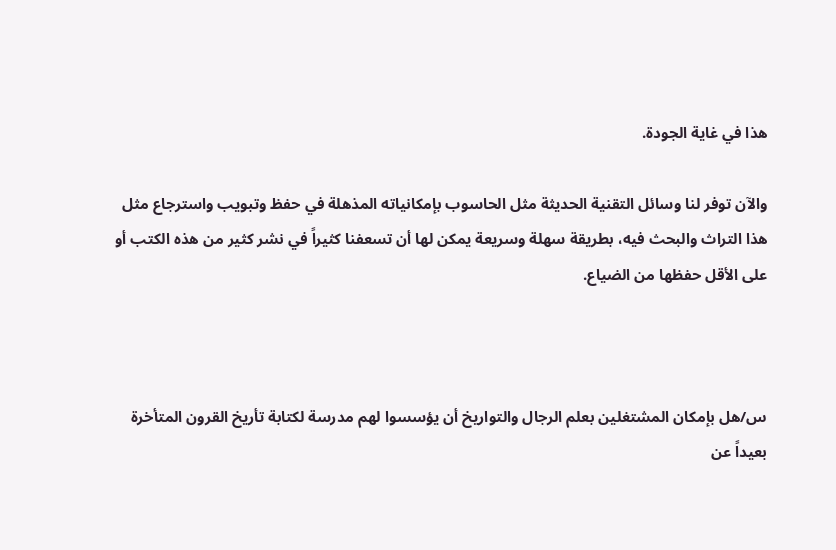هذا في غاية الجودة.

والآن توفر لنا وسائل التقنية الحديثة مثل الحاسوب بإمكانياته المذهلة في حفظ وتبويب واسترجاع مثل هذا التراث والبحث فيه، بطريقة سهلة وسريعة يمكن لها أن تسعفنا كثيراً في نشر كثير من هذه الكتب أو على الأقل حفظها من الضياع.



س/هل بإمكان المشتغلين بعلم الرجال والتواريخ أن يؤسسوا لهم مدرسة لكتابة تأريخ القرون المتأخرة بعيداً عن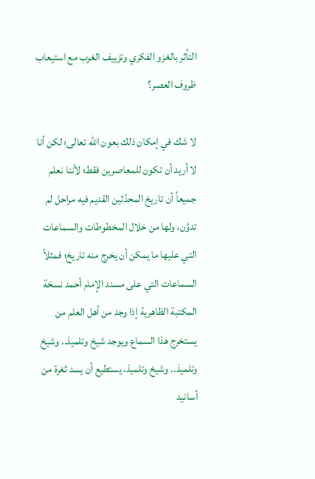التأثر بالغزو الفكري وتزييف الغرب مع استيعاب ظروف العصر؟

لا شك في إمكان ذلك بعون الله تعالى؛ لكن أنا لا أريد أن تكون للمعاصرين فقط؛ لأننا نعلم جميعاً أن تاريخ المحدّثين القديم فيه مراحل لم تدوَّن، ولها من خلال المخطوطات والسماعات التي عليها ما يمكن أن يخرج منه تاريخ؛ فمثلاً السماعات التي على مسند الإمام أحمد نسخة المكتبة الظاهرية إذا وجد من أهل العلم من يستخرج هذا السماع ويوجد شيخ وتلميذ.. وشيخ وتلميذ.. وشيخ وتلميذ، يستطيع أن يسد ثغرة من أسانيد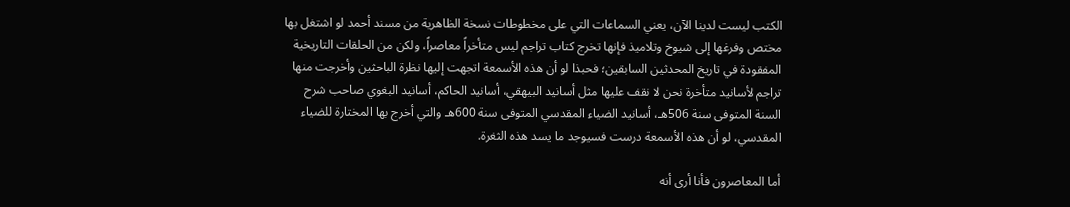الكتب ليست لدينا الآن، يعني السماعات التي على مخطوطات نسخة الظاهرية من مسند أحمد لو اشتغل بها مختص وفرغها إلى شيوخ وتلاميذ فإنها تخرج كتاب تراجم ليس متأخراً معاصراً، ولكن من الحلقات التاريخية المفقودة في تاريخ المحدثين السابقين؛ فحبذا لو أن هذه الأسمعة اتجهت إليها نظرة الباحثين وأخرجت منها تراجم لأسانيد متأخرة نحن لا نقف عليها مثل أسانيد البيهقي، أسانيد الحاكم، أسانيد البغوي صاحب شرح السنة المتوفى سنة 506هـ، أسانيد الضياء المقدسي المتوفى سنة 600هـ والتي أخرج بها المختارة للضياء المقدسي، لو أن هذه الأسمعة درست فسيوجد ما يسد هذه الثغرة.

أما المعاصرون فأنا أرى أنه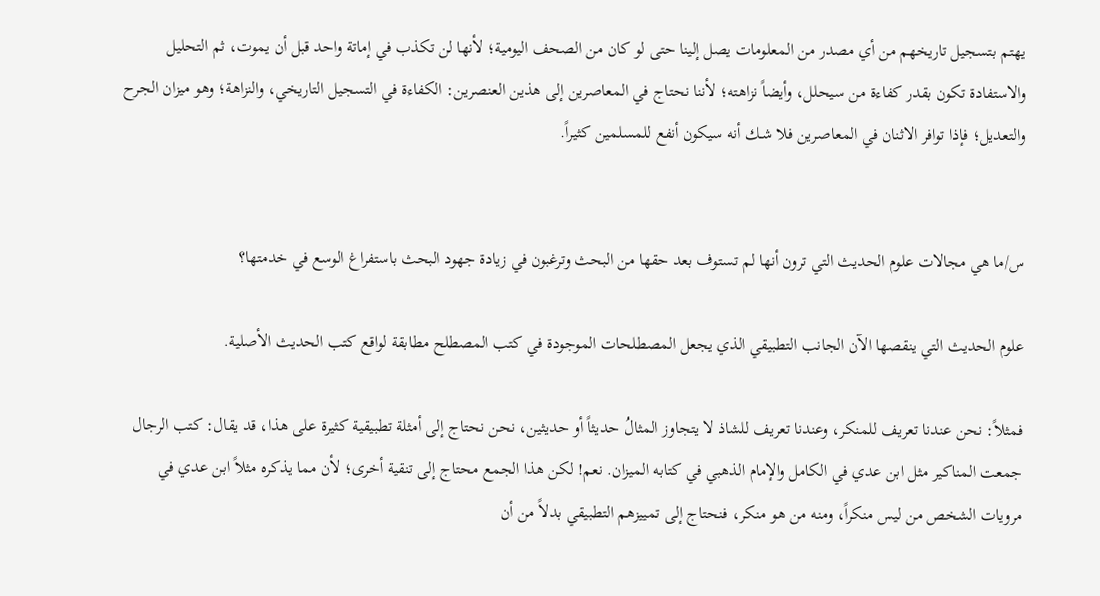يهتم بتسجيل تاريخهم من أي مصدر من المعلومات يصل إلينا حتى لو كان من الصحف اليومية؛ لأنها لن تكذب في إماتة واحد قبل أن يموت، ثم التحليل والاستفادة تكون بقدر كفاءة من سيحلل، وأيضاً نزاهته؛ لأننا نحتاج في المعاصرين إلى هذين العنصرين: الكفاءة في التسجيل التاريخي، والنزاهة؛ وهو ميزان الجرح والتعديل؛ فإذا توافر الاثنان في المعاصرين فلا شـك أنه سيكون أنفع للمسلمين كثيراً.


س/ما هي مجالات علوم الحديث التي ترون أنها لم تستوف بعد حقها من البحث وترغبون في زيادة جهود البحث باستفراغ الوسع في خدمتها؟

علوم الحديث التي ينقصها الآن الجانب التطبيقي الذي يجعل المصطلحات الموجودة في كتب المصطلح مطابقة لواقع كتب الحديث الأصلية.

فمثلاً: نحن عندنا تعريف للمنكر، وعندنا تعريف للشاذ لا يتجاوز المثالُ حديثاً أو حديثين، نحن نحتاج إلى أمثلة تطبيقية كثيرة على هذا، قد يقال: كتب الرجال جمعت المناكير مثل ابن عدي في الكامل والإمام الذهبي في كتابه الميزان. نعم! لكن هذا الجمع محتاج إلى تنقية أخرى؛ لأن مما يذكره مثلاً ابن عدي في مرويات الشخص من ليس منكراً، ومنه من هو منكر، فنحتاج إلى تمييزهم التطبيقي بدلاً من أن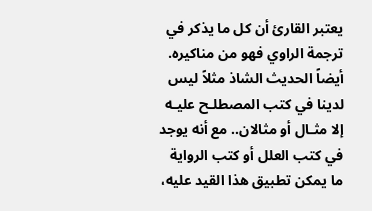يعتبر القارئ أن كل ما يذكر في ترجمة الراوي فهو من مناكيره. أيضاً الحديث الشاذ مثلاً ليس لدينا في كتب المصطلـح عليـه إلا مثـال أو مثالان.. مع أنه يوجد في كتب العلل أو كتب الرواية ما يمكن تطبيق هذا القيد عليه،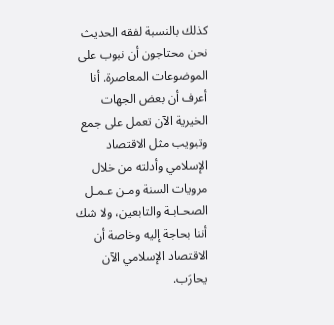كذلك بالنسبة لفقه الحديث نحن محتاجون أن نبوب على الموضوعات المعاصرة. أنا أعرف أن بعض الجهات الخيرية الآن تعمل على جمع وتبويب مثل الاقتصاد الإسلامي وأدلته من خلال مرويات السنة ومـن عـمـل الصحـابـة والتابعين، ولا شك أننا بحاجة إليه وخاصة أن الاقتصاد الإسلامي الآن يحارَب.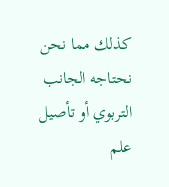كذلك مما نحن نحتاجه الجانب التربوي أو تأصيل علم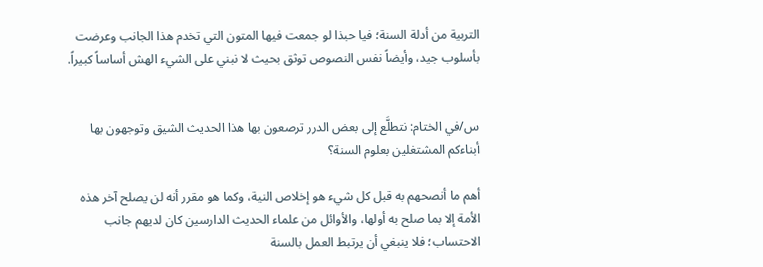التربية من أدلة السنة؛ فيا حبذا لو جمعت فيها المتون التي تخدم هذا الجانب وعرضت بأسلوب جيد، وأيضاً نفس النصوص توثق بحيث لا نبني على الشيء الهش أساساً كبيراً.


س/في الختام: نتطلَّع إلى بعض الدرر ترصعون بها هذا الحديث الشيق وتوجهون بها أبناءكم المشتغلين بعلوم السنة؟

أهم ما أنصحهم به قبل كل شيء هو إخلاص النية، وكما هو مقرر أنه لن يصلح آخر هذه الأمة إلا بما صلح به أولها، والأوائل من علماء الحديث الدارسين كان لديهم جانب الاحتساب؛ فلا ينبغي أن يرتبط العمل بالسنة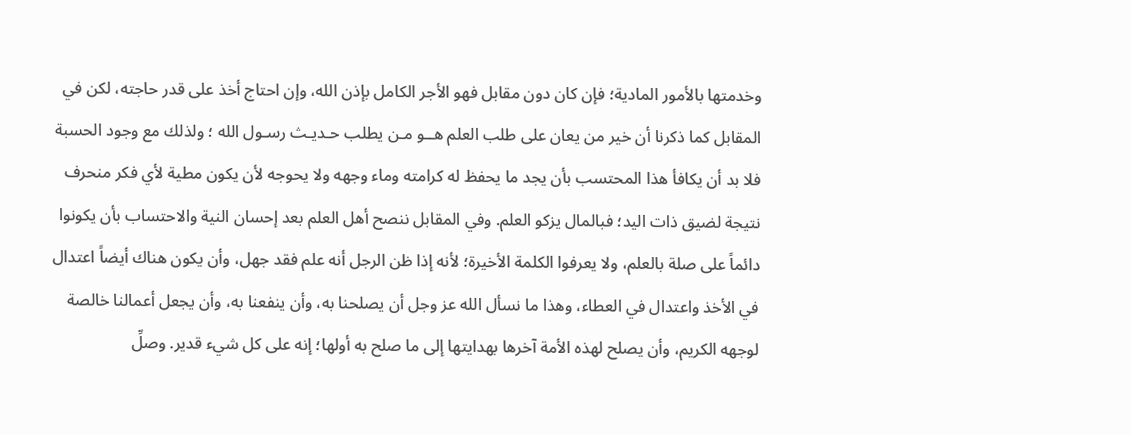وخدمتها بالأمور المادية؛ فإن كان دون مقابل فهو الأجر الكامل بإذن الله، وإن احتاج أخذ على قدر حاجته، لكن في المقابل كما ذكرنا أن خير من يعان على طلب العلم هــو مـن يطلب حـديـث رسـول الله ؛ ولذلك مع وجود الحسبة فلا بد أن يكافأ هذا المحتسب بأن يجد ما يحفظ له كرامته وماء وجهه ولا يحوجه لأن يكون مطية لأي فكر منحرف نتيجة لضيق ذات اليد؛ فبالمال يزكو العلم. وفي المقابل ننصح أهل العلم بعد إحسان النية والاحتساب بأن يكونوا دائماً على صلة بالعلم، ولا يعرفوا الكلمة الأخيرة؛ لأنه إذا ظن الرجل أنه علم فقد جهل، وأن يكون هناك أيضاً اعتدال في الأخذ واعتدال في العطاء، وهذا ما نسأل الله عز وجل أن يصلحنا به، وأن ينفعنا به، وأن يجعل أعمالنا خالصة لوجهه الكريم، وأن يصلح لهذه الأمة آخرها بهدايتها إلى ما صلح به أولها؛ إنه على كل شيء قدير. وصلِّ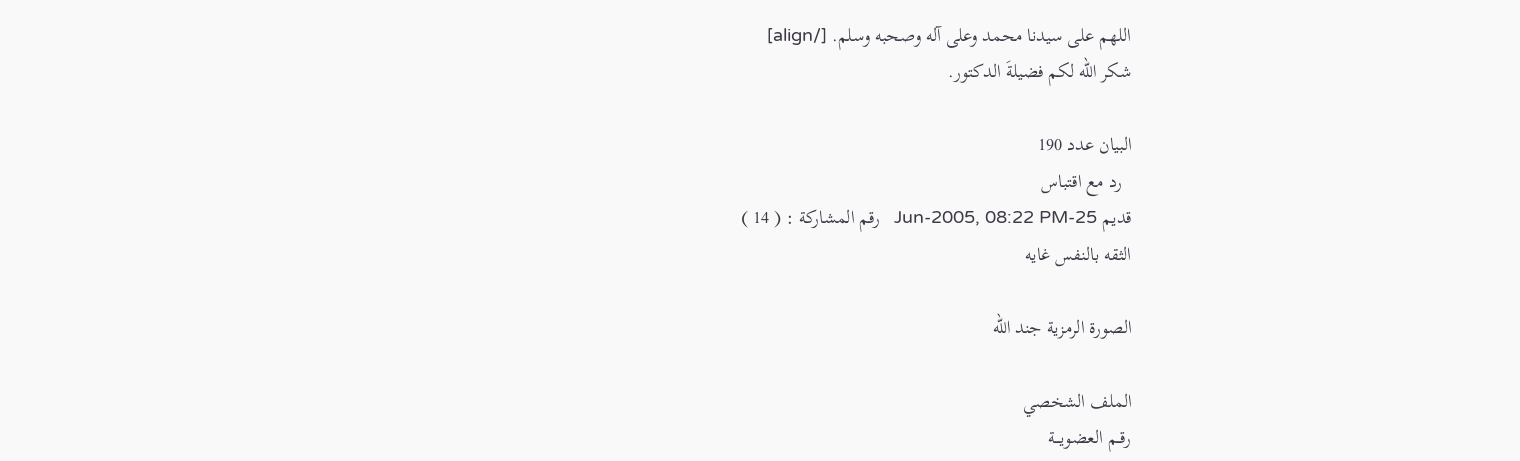اللهم على سيدنا محمد وعلى آله وصحبه وسلم. [/align]
شكر الله لكم فضيلةَ الدكتور.

البيان عدد 190
  رد مع اقتباس
قديم 25-Jun-2005, 08:22 PM   رقم المشاركة : ( 14 )
الثقه بالنفس غايه

الصورة الرمزية جند الله

الملف الشخصي
رقــم العضويـــة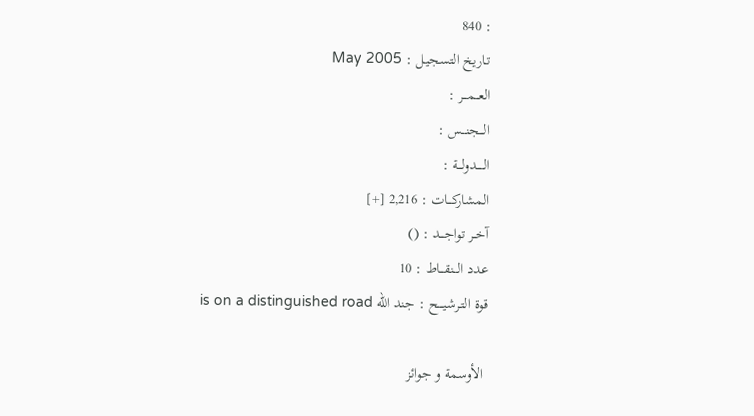: 840
تـاريخ التسجيـل : May 2005
العـــمـــر :
الـــجنـــس :
الـــــدولـــة :
المشاركـــات : 2,216 [+]
آخــر تواجـــد : ()
عدد الـــنقـــاط : 10
قوة التـرشيــــح : جند الله is on a distinguished road

 الأوسمة و جوائز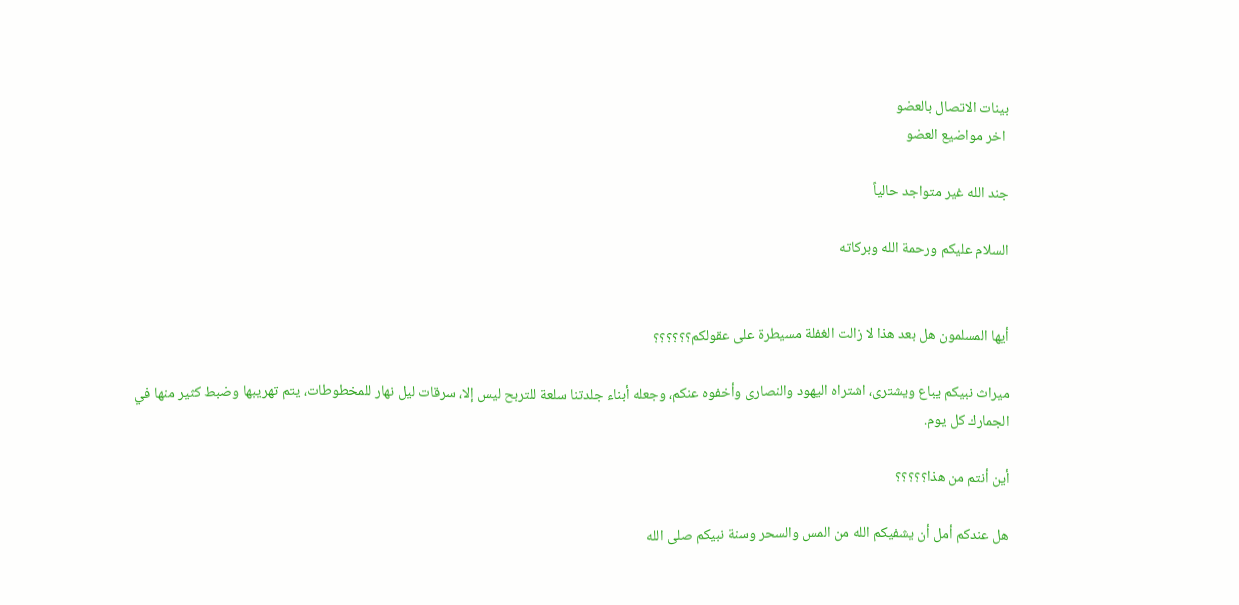بينات الاتصال بالعضو
 اخر مواضيع العضو

جند الله غير متواجد حالياً

السلام عليكم ورحمة الله وبركاته


أيها المسلمون هل بعد هذا لا زالت الغفلة مسيطرة على عقولكم؟؟؟؟؟؟

ميراث نبيكم يباع ويشترى، اشتراه اليهود والنصارى وأخفوه عنكم، وجعله أبناء جلدتنا سلعة للتربح ليس إلا، سرقات ليل نهار للمخطوطات، يتم تهريبها وضبط كثير منها في الجمارك كل يوم.

أين أنتم من هذا؟؟؟؟؟

هل عندكم أمل أن يشفيكم الله من المس والسحر وسنة نبيكم صلى الله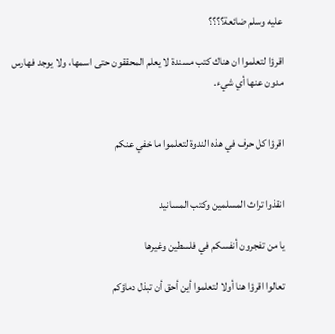عليه وسلم ضائعة؟؟؟؟

اقرؤا لتعلموا ان هناك كتب مسندة لا يعلم المحققون حتى اسمها، ولا يوجد فهارس مدون عنها أي شيء.


اقرؤا كل حرف في هذه الندوة لتعلموا ما خفي عنكم


انقذوا تراث المسلمين وكتب المسانيد

يا من تفجرون أنفسكم في فلسطين وغيرها

تعالوا اقرؤا هنا أولا لتعلموا أين أحق أن تبذل دماؤكم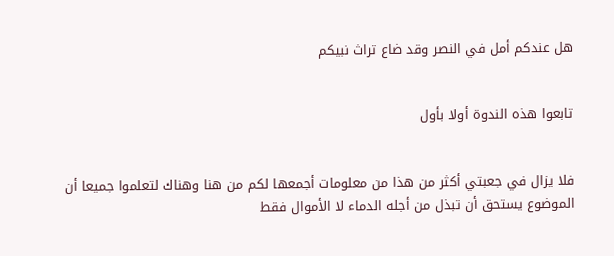هل عندكم أمل في النصر وقد ضاع تراث نبيكم


تابعوا هذه الندوة أولا بأول


فلا يزال في جعبتي أكثر من هذا من معلومات أجمعها لكم من هنا وهناك لتعلموا جميعا أن الموضوع يستحق أن تبذل من أجله الدماء لا الأموال فقط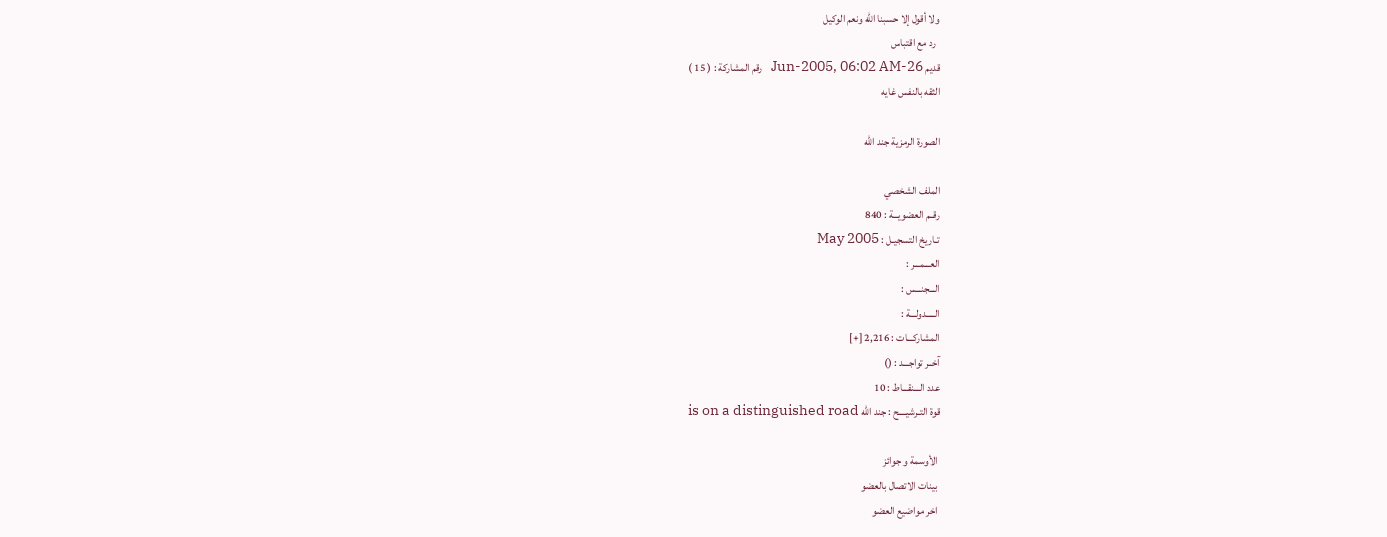ولا أقول إلا حسبنا الله ونعم الوكيل
  رد مع اقتباس
قديم 26-Jun-2005, 06:02 AM   رقم المشاركة : ( 15 )
الثقه بالنفس غايه

الصورة الرمزية جند الله

الملف الشخصي
رقــم العضويـــة : 840
تـاريخ التسجيـل : May 2005
العـــمـــر :
الـــجنـــس :
الـــــدولـــة :
المشاركـــات : 2,216 [+]
آخــر تواجـــد : ()
عدد الـــنقـــاط : 10
قوة التـرشيــــح : جند الله is on a distinguished road

 الأوسمة و جوائز
 بينات الاتصال بالعضو
 اخر مواضيع العضو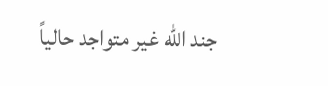جند الله غير متواجد حالياً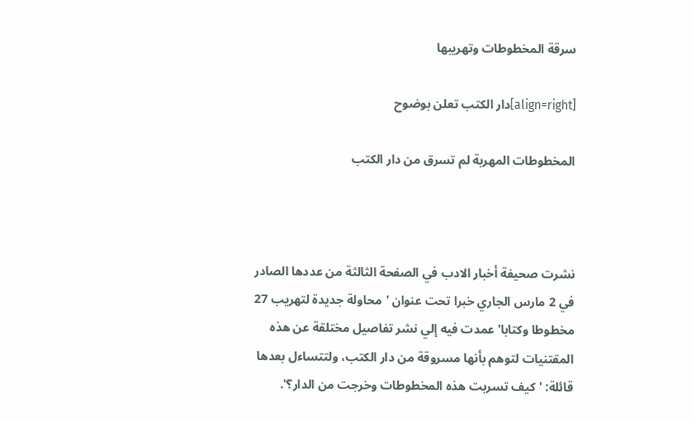سرقة المخطوطات وتهريبها

[align=right]دار الكتب تعلن بوضوح

المخطوطات المهربة لم تسرق من دار الكتب



نشرت صحيفة أخبار الادب في الصفحة الثالثة من عددها الصادر في 2 مارس الجاري خبرا تحت عنوان 'محاولة جديدة لتهريب 27 مخطوطا وكتابا' عمدت فيه إلي نشر تفاصيل مختلقة عن هذه المقتنيات لتوهم بأنها مسروقة من دار الكتب، ولتتساءل بعدها قائلة: 'كيف تسربت هذه المخطوطات وخرجت من الدار؟'.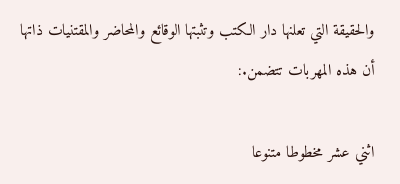والحقيقة التي تعلنها دار الكتب وتثبتها الوقائع والمحاضر والمقتنيات ذاتها أن هذه المهربات تتضمن.:

اثني عشر مخطوطا متنوعا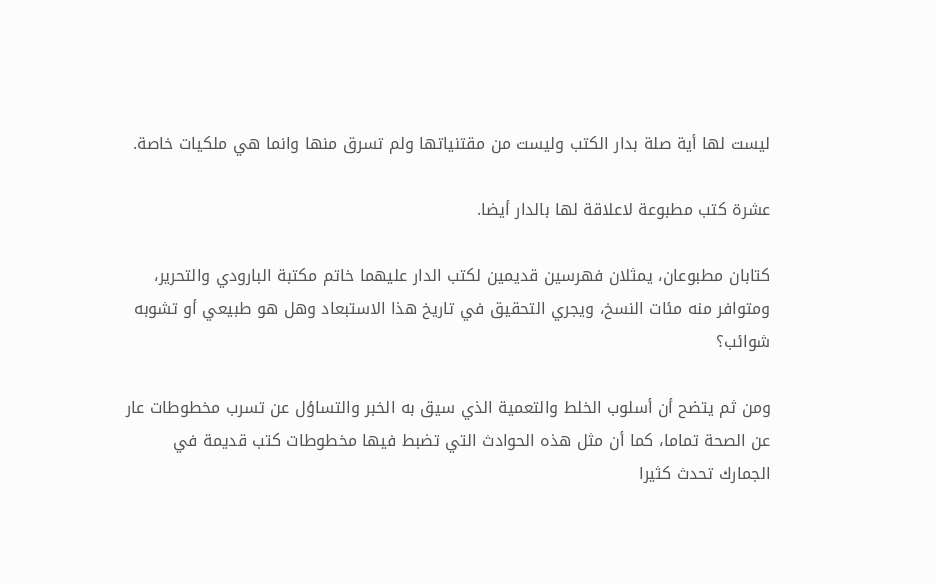ليست لها أية صلة بدار الكتب وليست من مقتنياتها ولم تسرق منها وانما هي ملكيات خاصة.

عشرة كتب مطبوعة لاعلاقة لها بالدار أيضا.

كتابان مطبوعان، يمثلان فهرسين قديمين لكتب الدار عليهما خاتم مكتبة البارودي والتحرير، ومتوافر منه مئات النسخ، ويجري التحقيق في تاريخ هذا الاستبعاد وهل هو طبيعي أو تشوبه شوائب؟

ومن ثم يتضح أن أسلوب الخلط والتعمية الذي سيق به الخبر والتساؤل عن تسرب مخطوطات عار عن الصحة تماما، كما أن مثل هذه الحوادث التي تضبط فيها مخطوطات كتب قديمة في الجمارك تحدث كثيرا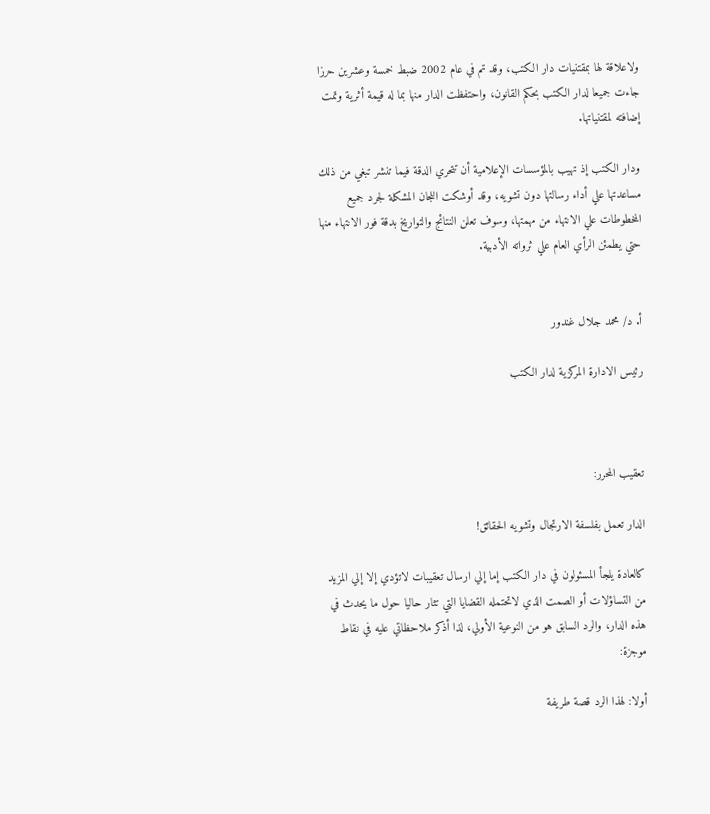ولاعلاقة لها بمقتنيات دار الكتب، وقد تم في عام 2002 ضبط خمسة وعشرين حرزا جاءت جميعا لدار الكتب بحكم القانون، واحتفظت الدار منها بما له قيمة أثرية وتمت إضافته لمقتنياتها.

ودار الكتب إذ تهيب بالمؤسسات الإعلامية أن تتحري الدقة فيما تنشر تبغي من ذلك مساعدتها علي أداء رسالتها دون تشويه، وقد أوشكت اللجان المشكلة لجرد جميع المخطوطات علي الانتهاء من مهمتها، وسوف تعلن النتائج والتواريخ بدقة فور الانتهاء منها حتي يطمئن الرأي العام علي ثرواته الأدبية.


أ. د/ محمد جلال غندور

رئيس الادارة المركزية لدار الكتب



تعقيب المحرر:

الدار تعمل بفلسفة الارتجال وتشويه الحقائق!

كالعادة يلجأ المسئولون في دار الكتب إما إلي ارسال تعقيبات لاتؤدي إلا إلي المزيد من التساؤلات أو الصمت الذي لاتحتمله القضايا التي تثار حاليا حول ما يحدث في هذه الدار، والرد السابق هو من النوعية الأولي، لذا أذكر ملاحظاتي عليه في نقاط موجزة:

أولا: لهذا الرد قصة طريفة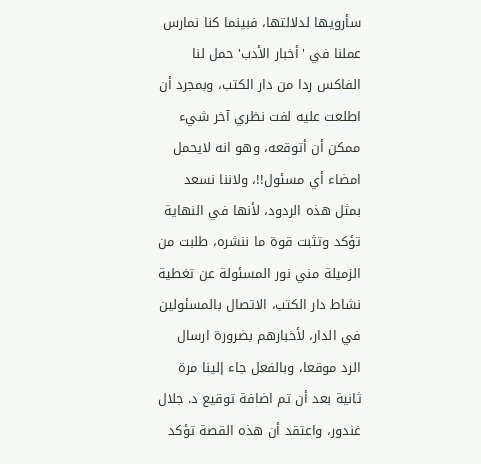سأرويها لدلالتها، فبينما كنا نمارس عملنا في 'أخبار الأدب' حمل لنا الفاكس ردا من دار الكتب، وبمجرد أن اطلعت عليه لفت نظري آخر شيء ممكن أن أتوقعه، وهو انه لايحمل امضاء أي مسئول!!، ولاننا نسعد بمثل هذه الردود، لأنها في النهاية تؤكد وتثبت قوة ما ننشره، طلبت من الزميلة مني نور المسئولة عن تغطية نشاط دار الكتب، الاتصال بالمسئولين في الدار، لأخبارهم بضرورة ارسال الرد موقعا، وبالفعل جاء إلينا مرة ثانية بعد أن تم اضافة توقيع د. جلال غندور، واعتقد أن هذه القصة تؤكد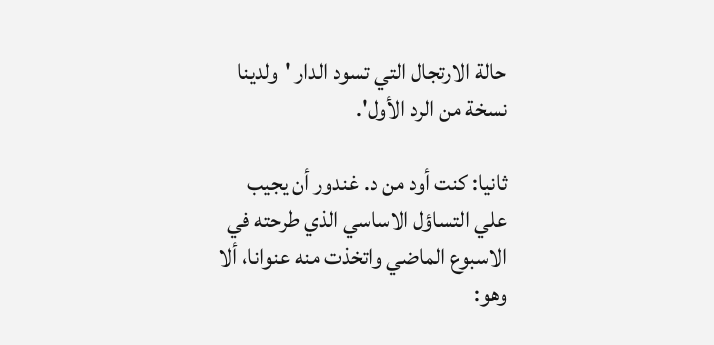حالة الارتجال التي تسود الدار 'ولدينا نسخة من الرد الأول'.

ثانيا: كنت أود من د. غندور أن يجيب علي التساؤل الاساسي الذي طرحته في الاسبوع الماضي واتخذت منه عنوانا، ألا وهو: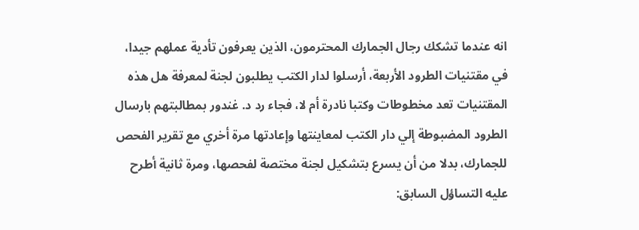انه عندما تشكك رجال الجمارك المحترمون، الذين يعرفون تأدية عملهم جيدا، في مقتنيات الطرود الأربعة، أرسلوا لدار الكتب يطلبون لجنة لمعرفة هل هذه المقتنيات تعد مخطوطات وكتبا نادرة أم لا، فجاء رد د. غندور بمطالبتهم بارسال الطرود المضبوطة إلي دار الكتب لمعاينتها وإعادتها مرة أخري مع تقرير الفحص للجمارك، بدلا من أن يسرع بتشكيل لجنة مختصة لفحصها، ومرة ثانية أطرح عليه التساؤل السابق: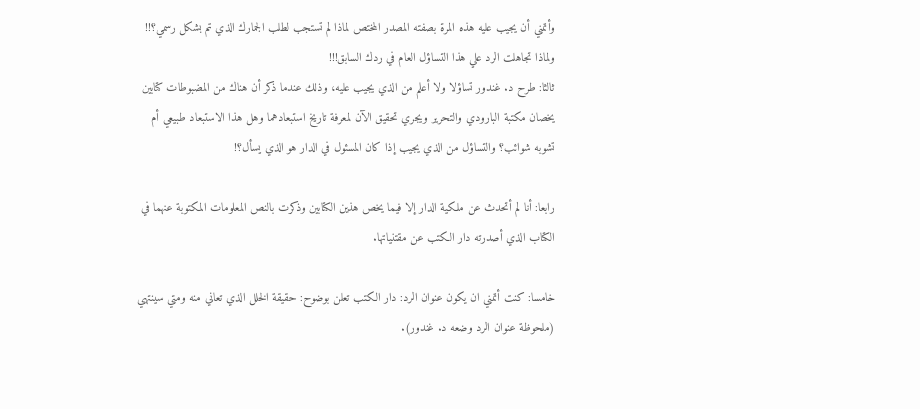وأتمني أن يجيب عليه هذه المرة بصفته المصدر المختص لماذا لم تستجب لطلب الجمارك الذي تم بشكل رسمي؟!! ولماذا تجاهلت الرد علي هذا التساؤل العام في ردك السابق!!!
ثالثا: طرح د. غندور تساؤلا ولا أعلم من الذي يجيب عليه، وذلك عندما ذكر أن هناك من المضبوطات كتابين يخصان مكتبة البارودي والتحرير ويجري تحقيق الآن لمعرفة تاريخ استبعادهما وهل هذا الاستبعاد طبيعي أم تشوبه شوائب؟ والتساؤل من الذي يجيب إذا كان المسئول في الدار هو الذي يسأل؟!

رابعا: أنا لم أتحدث عن ملكية الدار إلا فيما يخص هذين الكتابين وذكرت بالنص المعلومات المكتوبة عنهما في الكتاب الذي أصدرته دار الكتب عن مقتنياتها.

خامسا: كنت أتمني ان يكون عنوان الرد: دار الكتب تعلن بوضوح: حقيقة الخلل الذي تعاني منه ومتي سينتهي (ملحوظة عنوان الرد وضعه د. غندور).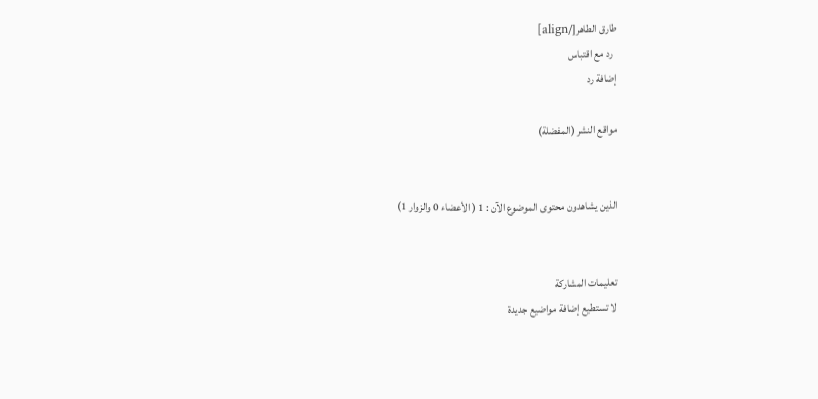طارق الطاهر[/align]
  رد مع اقتباس
إضافة رد

مواقع النشر (المفضلة)


الذين يشاهدون محتوى الموضوع الآن : 1 ( الأعضاء 0 والزوار 1)


تعليمات المشاركة
لا تستطيع إضافة مواضيع جديدة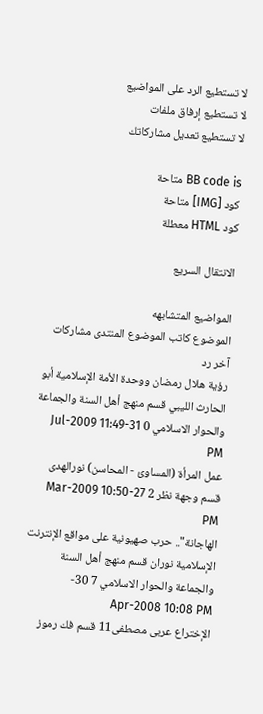لا تستطيع الرد على المواضيع
لا تستطيع إرفاق ملفات
لا تستطيع تعديل مشاركاتك

BB code is متاحة
كود [IMG] متاحة
كود HTML معطلة

الانتقال السريع

المواضيع المتشابهه
الموضوع كاتب الموضوع المنتدى مشاركات آخر رد
رؤية هلال رمضان ووحدة الأمة الإسلامية أبو الحارث الليبي قسم منهج أهل السنة والجماعة والحوار الاسلامي 0 31-Jul-2009 11:49 PM
عمل المرأة (المساوئ - المحاسن) نورالهدى قسم وجهة نظر 2 27-Mar-2009 10:50 PM
الهاجانة".. حرب صهيونية على مواقع الإنترنت الإسلامية نوران قسم منهج أهل السنة والجماعة والحوار الاسلامي 7 30-Apr-2008 10:08 PM
الإختراع عربى مصطفى11 قسم فك رموز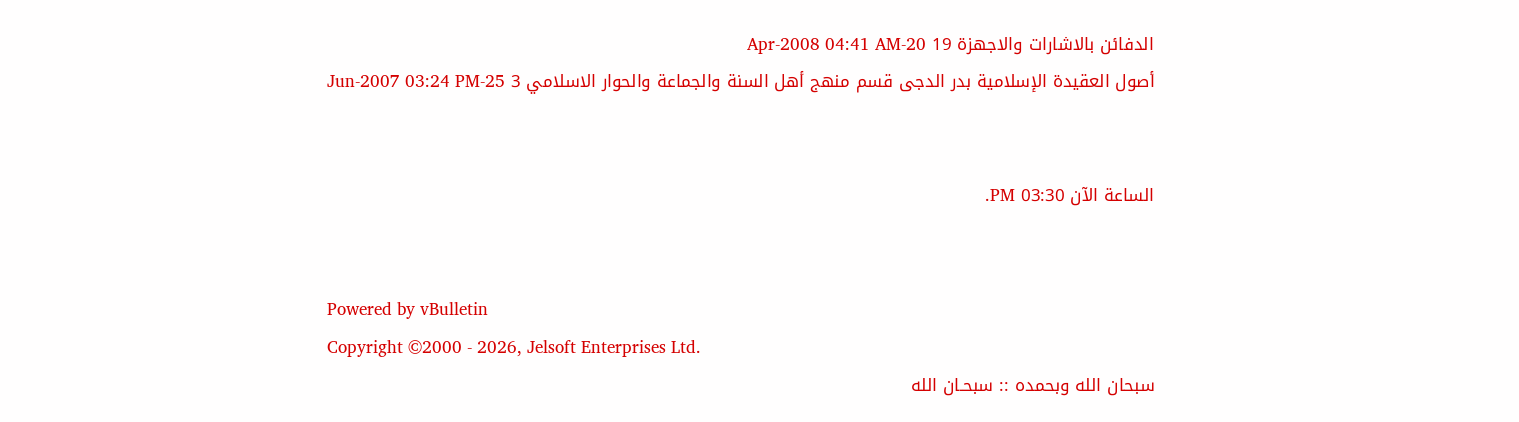الدفائن بالاشارات والاجهزة 19 20-Apr-2008 04:41 AM
أصول العقيدة الإسلامية بدر الدجى قسم منهج أهل السنة والجماعة والحوار الاسلامي 3 25-Jun-2007 03:24 PM


الساعة الآن 03:30 PM.


Powered by vBulletin
Copyright ©2000 - 2026, Jelsoft Enterprises Ltd.
سبحان الله وبحمده :: سبحـان الله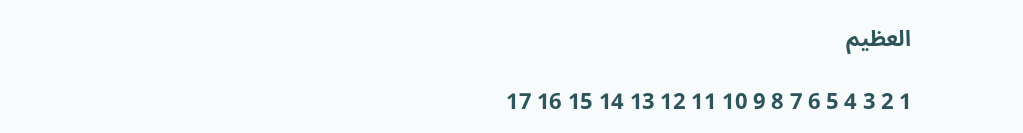العظيم

1 2 3 4 5 6 7 8 9 10 11 12 13 14 15 16 17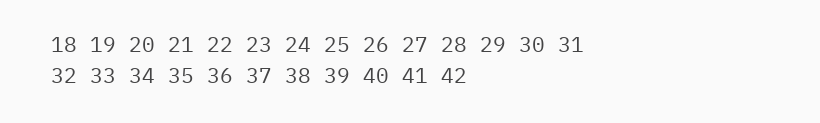18 19 20 21 22 23 24 25 26 27 28 29 30 31 32 33 34 35 36 37 38 39 40 41 42